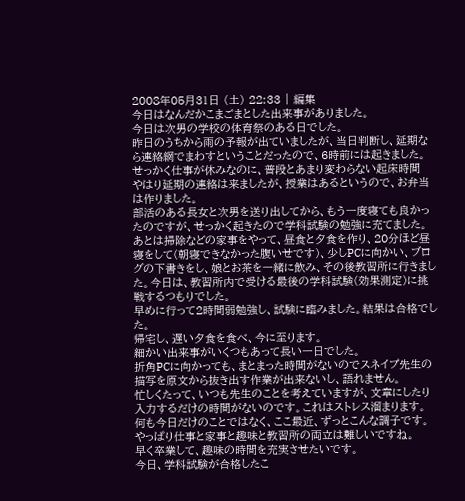2008年05月31日 (土) 22:33 | 編集
今日はなんだかこまごまとした出来事がありました。
今日は次男の学校の体育祭のある日でした。
昨日のうちから雨の予報が出ていましたが、当日判断し、延期なら連絡網でまわすということだったので、6時前には起きました。
せっかく仕事が休みなのに、普段とあまり変わらない起床時間
やはり延期の連絡は来ましたが、授業はあるというので、お弁当は作りました。
部活のある長女と次男を送り出してから、もう一度寝ても良かったのですが、せっかく起きたので学科試験の勉強に充てました。
あとは掃除などの家事をやって、昼食と夕食を作り、20分ほど昼寝をして(朝寝できなかった腹いせです)、少しPCに向かい、ブログの下書きをし、娘とお茶を一緒に飲み、その後教習所に行きました。今日は、教習所内で受ける最後の学科試験(効果測定)に挑戦するつもりでした。
早めに行って2時間弱勉強し、試験に臨みました。結果は合格でした。
帰宅し、遅い夕食を食べ、今に至ります。
細かい出来事がいくつもあって長い一日でした。
折角PCに向かっても、まとまった時間がないのでスネイプ先生の描写を原文から抜き出す作業が出来ないし、語れません。
忙しくたって、いつも先生のことを考えていますが、文章にしたり入力するだけの時間がないのです。これはストレス溜まります。
何も今日だけのことではなく、ここ最近、ずっとこんな調子です。
やっぱり仕事と家事と趣味と教習所の両立は難しいですね。
早く卒業して、趣味の時間を充実させたいです。
今日、学科試験が合格したこ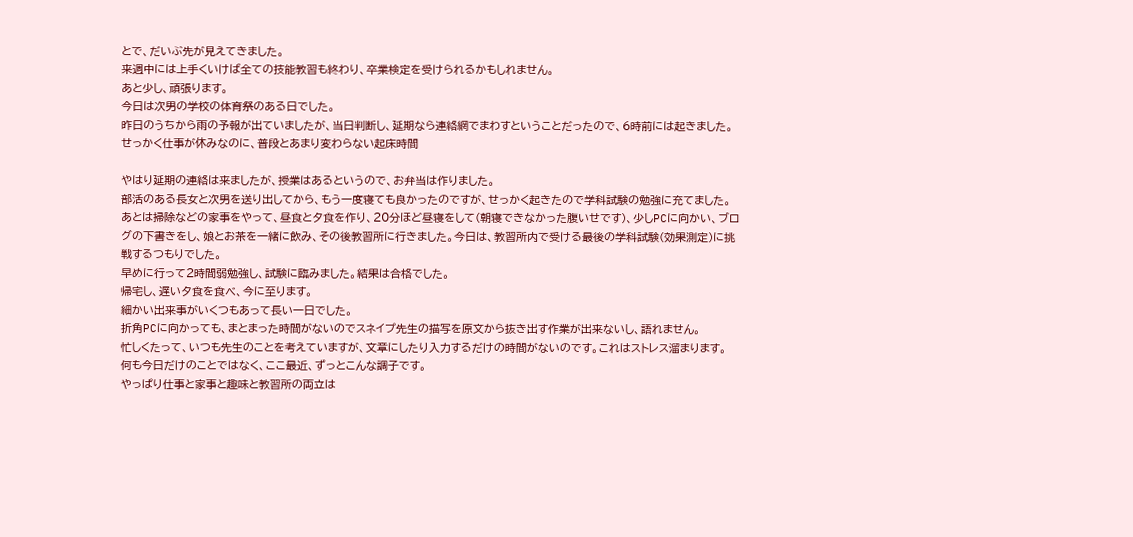とで、だいぶ先が見えてきました。
来週中には上手くいけば全ての技能教習も終わり、卒業検定を受けられるかもしれません。
あと少し、頑張ります。
今日は次男の学校の体育祭のある日でした。
昨日のうちから雨の予報が出ていましたが、当日判断し、延期なら連絡網でまわすということだったので、6時前には起きました。
せっかく仕事が休みなのに、普段とあまり変わらない起床時間

やはり延期の連絡は来ましたが、授業はあるというので、お弁当は作りました。
部活のある長女と次男を送り出してから、もう一度寝ても良かったのですが、せっかく起きたので学科試験の勉強に充てました。
あとは掃除などの家事をやって、昼食と夕食を作り、20分ほど昼寝をして(朝寝できなかった腹いせです)、少しPCに向かい、ブログの下書きをし、娘とお茶を一緒に飲み、その後教習所に行きました。今日は、教習所内で受ける最後の学科試験(効果測定)に挑戦するつもりでした。
早めに行って2時間弱勉強し、試験に臨みました。結果は合格でした。
帰宅し、遅い夕食を食べ、今に至ります。
細かい出来事がいくつもあって長い一日でした。
折角PCに向かっても、まとまった時間がないのでスネイプ先生の描写を原文から抜き出す作業が出来ないし、語れません。
忙しくたって、いつも先生のことを考えていますが、文章にしたり入力するだけの時間がないのです。これはストレス溜まります。
何も今日だけのことではなく、ここ最近、ずっとこんな調子です。
やっぱり仕事と家事と趣味と教習所の両立は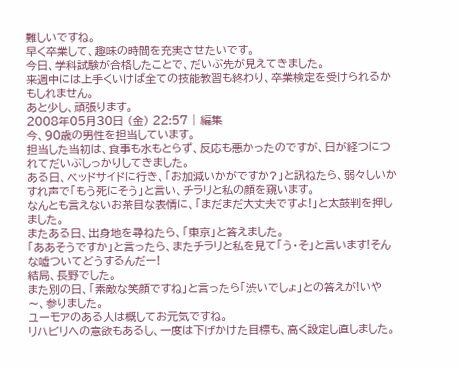難しいですね。
早く卒業して、趣味の時間を充実させたいです。
今日、学科試験が合格したことで、だいぶ先が見えてきました。
来週中には上手くいけば全ての技能教習も終わり、卒業検定を受けられるかもしれません。
あと少し、頑張ります。
2008年05月30日 (金) 22:57 | 編集
今、90歳の男性を担当しています。
担当した当初は、食事も水もとらず、反応も悪かったのですが、日が経つにつれてだいぶしっかりしてきました。
ある日、ベッドサイドに行き、「お加減いかがですか?」と訊ねたら、弱々しいかすれ声で「もう死にそう」と言い、チラリと私の顔を窺います。
なんとも言えないお茶目な表情に、「まだまだ大丈夫ですよ!」と太鼓判を押しました。
またある日、出身地を尋ねたら、「東京」と答えました。
「ああそうですか」と言ったら、またチラリと私を見て「う・そ」と言います!そんな嘘ついてどうするんだー!
結局、長野でした。
また別の日、「素敵な笑顔ですね」と言ったら「渋いでしょ」との答えが!いや〜、参りました。
ユーモアのある人は概してお元気ですね。
リハビリへの意欲もあるし、一度は下げかけた目標も、高く設定し直しました。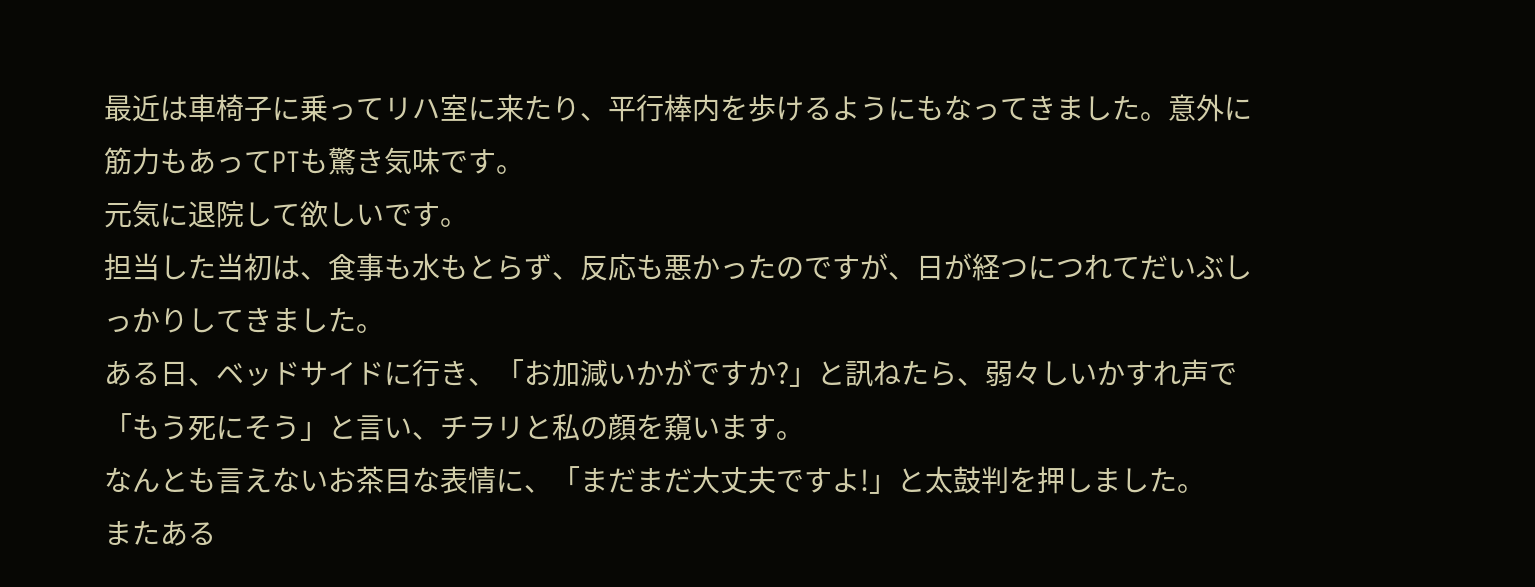最近は車椅子に乗ってリハ室に来たり、平行棒内を歩けるようにもなってきました。意外に筋力もあってPTも驚き気味です。
元気に退院して欲しいです。
担当した当初は、食事も水もとらず、反応も悪かったのですが、日が経つにつれてだいぶしっかりしてきました。
ある日、ベッドサイドに行き、「お加減いかがですか?」と訊ねたら、弱々しいかすれ声で「もう死にそう」と言い、チラリと私の顔を窺います。
なんとも言えないお茶目な表情に、「まだまだ大丈夫ですよ!」と太鼓判を押しました。
またある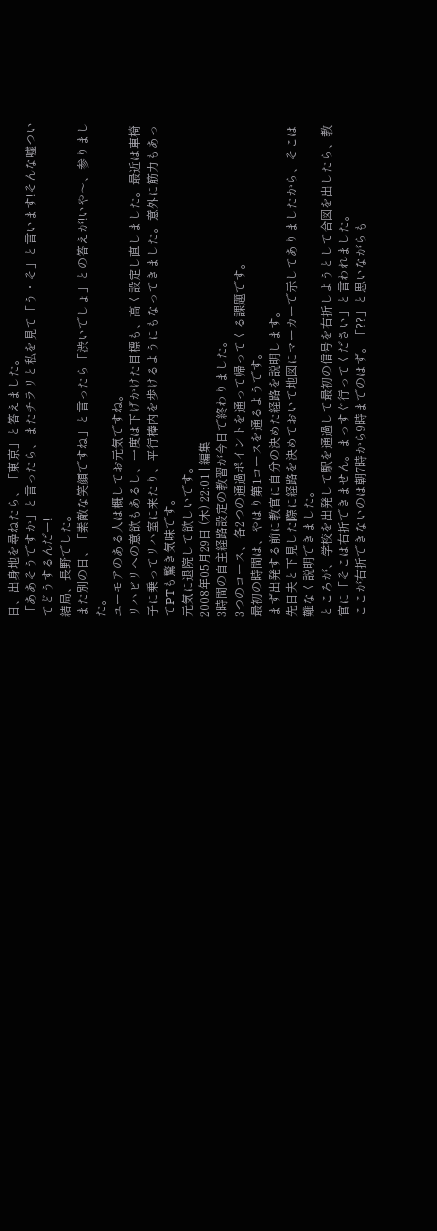日、出身地を尋ねたら、「東京」と答えました。
「ああそうですか」と言ったら、またチラリと私を見て「う・そ」と言います!そんな嘘ついてどうするんだー!
結局、長野でした。
また別の日、「素敵な笑顔ですね」と言ったら「渋いでしょ」との答えが!いや〜、参りました。
ユーモアのある人は概してお元気ですね。
リハビリへの意欲もあるし、一度は下げかけた目標も、高く設定し直しました。最近は車椅子に乗ってリハ室に来たり、平行棒内を歩けるようにもなってきました。意外に筋力もあってPTも驚き気味です。
元気に退院して欲しいです。
2008年05月29日 (木) 22:01 | 編集
3時間の自主経路設定の教習が今日で終わりました。
3つのコース、各2つの通過ポイントを通って帰ってくる課題です。
最初の時間は、やはり第1コースを通るようです。
まず出発する前に教官に自分の決めた経路を説明します。
先日夫と下見した際に経路を決めておいて地図にマーカーで示してありましたから、そこは難なく説明できました。
ところが、学校を出発して駅を通過して最初の信号を右折しようとして合図を出したら、教官に「そこは右折できません。まっすぐ行ってください」と言われました。
ここが右折できないのは朝7時から9時までのはず。「??」と思いながらも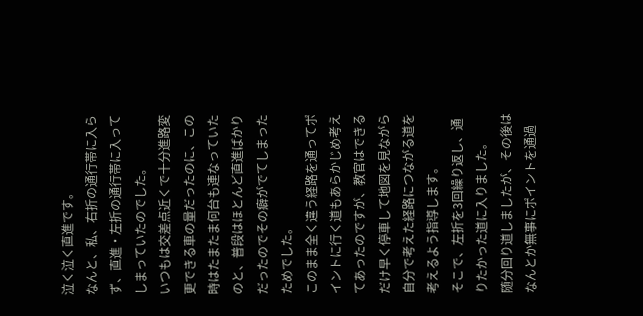泣く泣く直進です。
なんと、私、右折の通行帯に入らず、直進・左折の通行帯に入ってしまっていたのでした。
いつもは交差点近くで十分進路変更できる車の量だったのに、この時はたまたま何台も連なっていたのと、普段はほとんど直進ばかりだったのでその癖がでてしまったためでした。
このまま全く違う経路を通ってポイントに行く道もあらかじめ考えてあったのですが、教官はできるだけ早く停車して地図を見ながら自分で考えた経路につながる道を考えるよう指導します。
そこで、左折を3回繰り返し、通りたかった道に入りました。
随分回り道しましたが、その後はなんとか無事にポイントを通過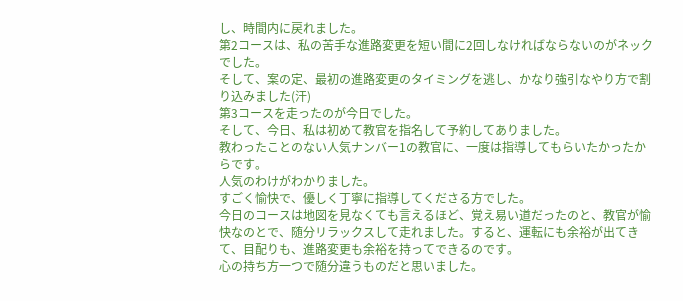し、時間内に戻れました。
第2コースは、私の苦手な進路変更を短い間に2回しなければならないのがネックでした。
そして、案の定、最初の進路変更のタイミングを逃し、かなり強引なやり方で割り込みました(汗)
第3コースを走ったのが今日でした。
そして、今日、私は初めて教官を指名して予約してありました。
教わったことのない人気ナンバー1の教官に、一度は指導してもらいたかったからです。
人気のわけがわかりました。
すごく愉快で、優しく丁寧に指導してくださる方でした。
今日のコースは地図を見なくても言えるほど、覚え易い道だったのと、教官が愉快なのとで、随分リラックスして走れました。すると、運転にも余裕が出てきて、目配りも、進路変更も余裕を持ってできるのです。
心の持ち方一つで随分違うものだと思いました。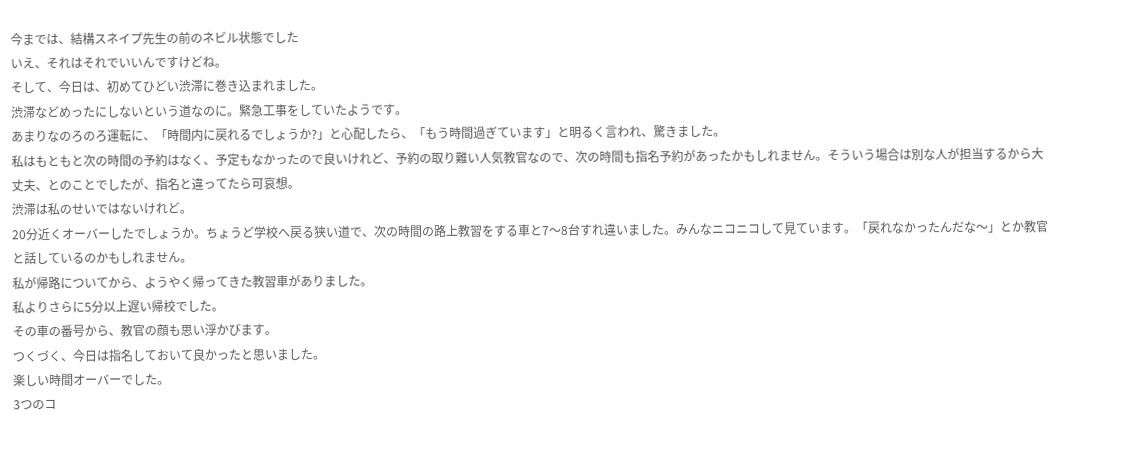今までは、結構スネイプ先生の前のネビル状態でした
いえ、それはそれでいいんですけどね。
そして、今日は、初めてひどい渋滞に巻き込まれました。
渋滞などめったにしないという道なのに。緊急工事をしていたようです。
あまりなのろのろ運転に、「時間内に戻れるでしょうか?」と心配したら、「もう時間過ぎています」と明るく言われ、驚きました。
私はもともと次の時間の予約はなく、予定もなかったので良いけれど、予約の取り難い人気教官なので、次の時間も指名予約があったかもしれません。そういう場合は別な人が担当するから大丈夫、とのことでしたが、指名と違ってたら可哀想。
渋滞は私のせいではないけれど。
20分近くオーバーしたでしょうか。ちょうど学校へ戻る狭い道で、次の時間の路上教習をする車と7〜8台すれ違いました。みんなニコニコして見ています。「戻れなかったんだな〜」とか教官と話しているのかもしれません。
私が帰路についてから、ようやく帰ってきた教習車がありました。
私よりさらに5分以上遅い帰校でした。
その車の番号から、教官の顔も思い浮かびます。
つくづく、今日は指名しておいて良かったと思いました。
楽しい時間オーバーでした。
3つのコ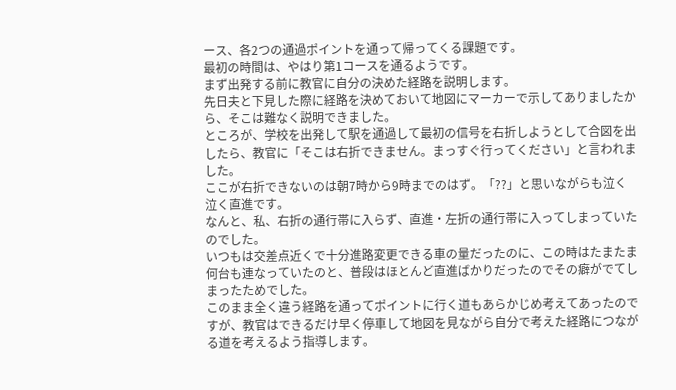ース、各2つの通過ポイントを通って帰ってくる課題です。
最初の時間は、やはり第1コースを通るようです。
まず出発する前に教官に自分の決めた経路を説明します。
先日夫と下見した際に経路を決めておいて地図にマーカーで示してありましたから、そこは難なく説明できました。
ところが、学校を出発して駅を通過して最初の信号を右折しようとして合図を出したら、教官に「そこは右折できません。まっすぐ行ってください」と言われました。
ここが右折できないのは朝7時から9時までのはず。「??」と思いながらも泣く泣く直進です。
なんと、私、右折の通行帯に入らず、直進・左折の通行帯に入ってしまっていたのでした。
いつもは交差点近くで十分進路変更できる車の量だったのに、この時はたまたま何台も連なっていたのと、普段はほとんど直進ばかりだったのでその癖がでてしまったためでした。
このまま全く違う経路を通ってポイントに行く道もあらかじめ考えてあったのですが、教官はできるだけ早く停車して地図を見ながら自分で考えた経路につながる道を考えるよう指導します。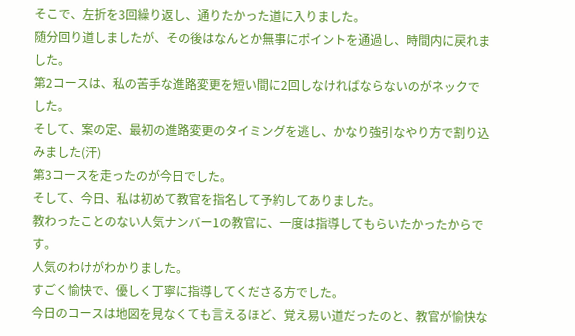そこで、左折を3回繰り返し、通りたかった道に入りました。
随分回り道しましたが、その後はなんとか無事にポイントを通過し、時間内に戻れました。
第2コースは、私の苦手な進路変更を短い間に2回しなければならないのがネックでした。
そして、案の定、最初の進路変更のタイミングを逃し、かなり強引なやり方で割り込みました(汗)
第3コースを走ったのが今日でした。
そして、今日、私は初めて教官を指名して予約してありました。
教わったことのない人気ナンバー1の教官に、一度は指導してもらいたかったからです。
人気のわけがわかりました。
すごく愉快で、優しく丁寧に指導してくださる方でした。
今日のコースは地図を見なくても言えるほど、覚え易い道だったのと、教官が愉快な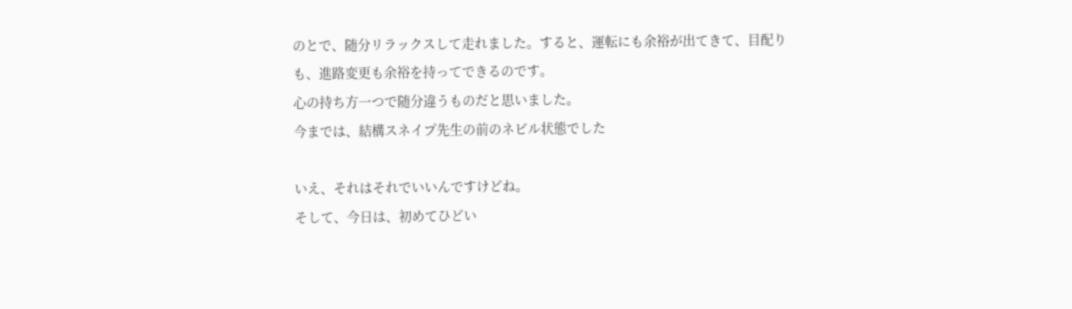のとで、随分リラックスして走れました。すると、運転にも余裕が出てきて、目配りも、進路変更も余裕を持ってできるのです。
心の持ち方一つで随分違うものだと思いました。
今までは、結構スネイプ先生の前のネビル状態でした

いえ、それはそれでいいんですけどね。
そして、今日は、初めてひどい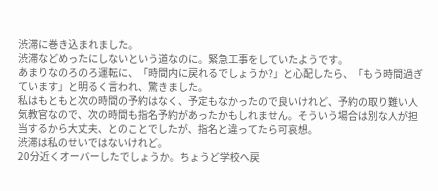渋滞に巻き込まれました。
渋滞などめったにしないという道なのに。緊急工事をしていたようです。
あまりなのろのろ運転に、「時間内に戻れるでしょうか?」と心配したら、「もう時間過ぎています」と明るく言われ、驚きました。
私はもともと次の時間の予約はなく、予定もなかったので良いけれど、予約の取り難い人気教官なので、次の時間も指名予約があったかもしれません。そういう場合は別な人が担当するから大丈夫、とのことでしたが、指名と違ってたら可哀想。
渋滞は私のせいではないけれど。
20分近くオーバーしたでしょうか。ちょうど学校へ戻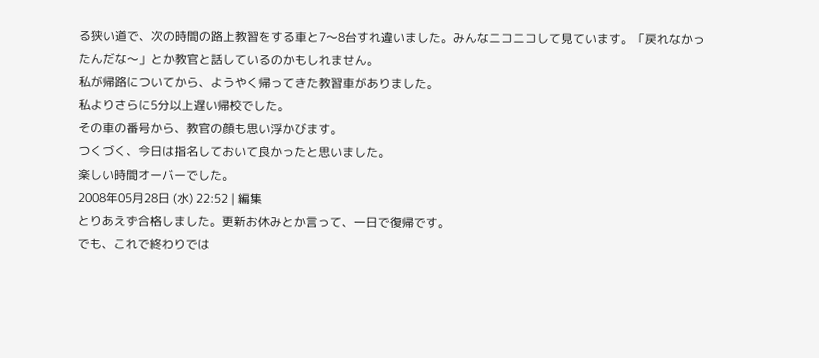る狭い道で、次の時間の路上教習をする車と7〜8台すれ違いました。みんなニコニコして見ています。「戻れなかったんだな〜」とか教官と話しているのかもしれません。
私が帰路についてから、ようやく帰ってきた教習車がありました。
私よりさらに5分以上遅い帰校でした。
その車の番号から、教官の顔も思い浮かびます。
つくづく、今日は指名しておいて良かったと思いました。
楽しい時間オーバーでした。
2008年05月28日 (水) 22:52 | 編集
とりあえず合格しました。更新お休みとか言って、一日で復帰です。
でも、これで終わりでは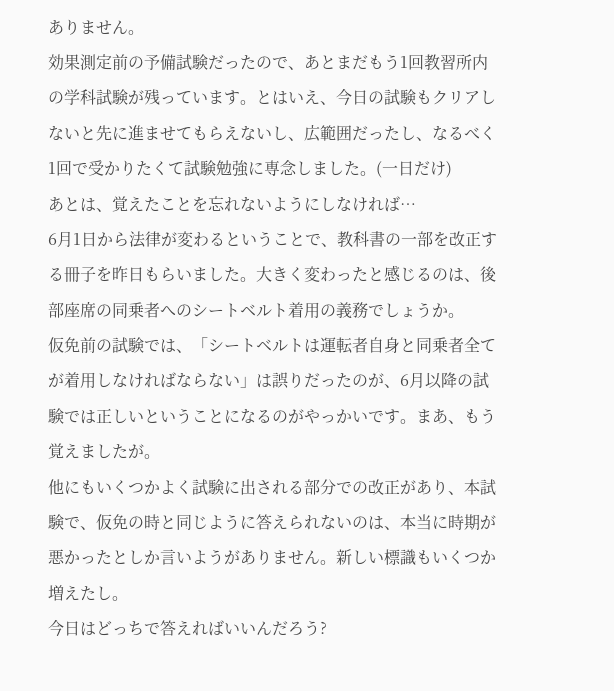ありません。
効果測定前の予備試験だったので、あとまだもう1回教習所内の学科試験が残っています。とはいえ、今日の試験もクリアしないと先に進ませてもらえないし、広範囲だったし、なるべく1回で受かりたくて試験勉強に専念しました。(一日だけ)
あとは、覚えたことを忘れないようにしなければ…
6月1日から法律が変わるということで、教科書の一部を改正する冊子を昨日もらいました。大きく変わったと感じるのは、後部座席の同乗者へのシートベルト着用の義務でしょうか。
仮免前の試験では、「シートベルトは運転者自身と同乗者全てが着用しなければならない」は誤りだったのが、6月以降の試験では正しいということになるのがやっかいです。まあ、もう覚えましたが。
他にもいくつかよく試験に出される部分での改正があり、本試験で、仮免の時と同じように答えられないのは、本当に時期が悪かったとしか言いようがありません。新しい標識もいくつか増えたし。
今日はどっちで答えればいいんだろう?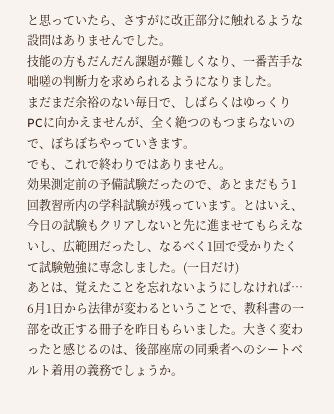と思っていたら、さすがに改正部分に触れるような設問はありませんでした。
技能の方もだんだん課題が難しくなり、一番苦手な咄嗟の判断力を求められるようになりました。
まだまだ余裕のない毎日で、しばらくはゆっくりPCに向かえませんが、全く絶つのもつまらないので、ぼちぼちやっていきます。
でも、これで終わりではありません。
効果測定前の予備試験だったので、あとまだもう1回教習所内の学科試験が残っています。とはいえ、今日の試験もクリアしないと先に進ませてもらえないし、広範囲だったし、なるべく1回で受かりたくて試験勉強に専念しました。(一日だけ)
あとは、覚えたことを忘れないようにしなければ…
6月1日から法律が変わるということで、教科書の一部を改正する冊子を昨日もらいました。大きく変わったと感じるのは、後部座席の同乗者へのシートベルト着用の義務でしょうか。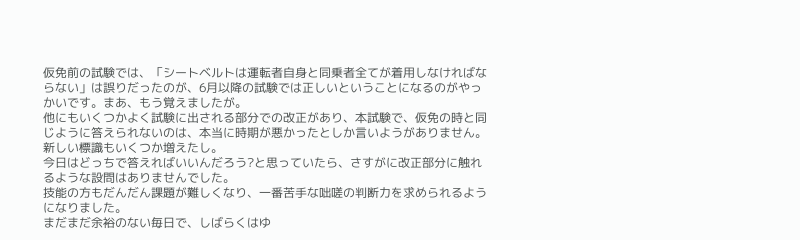仮免前の試験では、「シートベルトは運転者自身と同乗者全てが着用しなければならない」は誤りだったのが、6月以降の試験では正しいということになるのがやっかいです。まあ、もう覚えましたが。
他にもいくつかよく試験に出される部分での改正があり、本試験で、仮免の時と同じように答えられないのは、本当に時期が悪かったとしか言いようがありません。新しい標識もいくつか増えたし。
今日はどっちで答えればいいんだろう?と思っていたら、さすがに改正部分に触れるような設問はありませんでした。
技能の方もだんだん課題が難しくなり、一番苦手な咄嗟の判断力を求められるようになりました。
まだまだ余裕のない毎日で、しばらくはゆ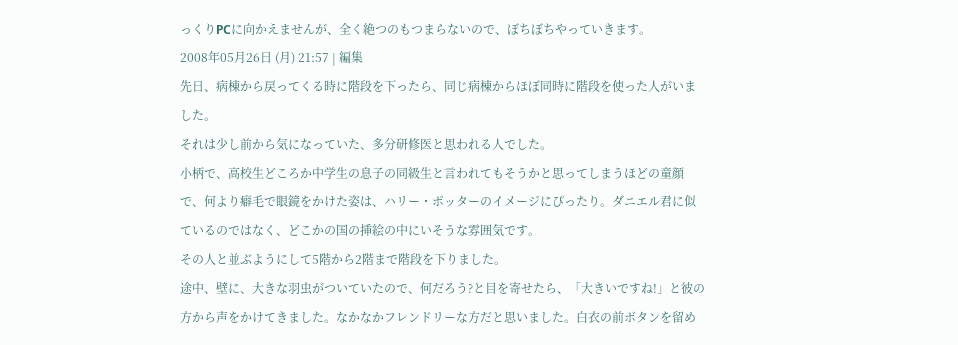っくりPCに向かえませんが、全く絶つのもつまらないので、ぼちぼちやっていきます。
2008年05月26日 (月) 21:57 | 編集
先日、病棟から戻ってくる時に階段を下ったら、同じ病棟からほぼ同時に階段を使った人がいました。
それは少し前から気になっていた、多分研修医と思われる人でした。
小柄で、高校生どころか中学生の息子の同級生と言われてもそうかと思ってしまうほどの童顔で、何より癖毛で眼鏡をかけた姿は、ハリー・ポッターのイメージにぴったり。ダニエル君に似ているのではなく、どこかの国の挿絵の中にいそうな雰囲気です。
その人と並ぶようにして5階から2階まで階段を下りました。
途中、壁に、大きな羽虫がついていたので、何だろう?と目を寄せたら、「大きいですね!」と彼の方から声をかけてきました。なかなかフレンドリーな方だと思いました。白衣の前ボタンを留め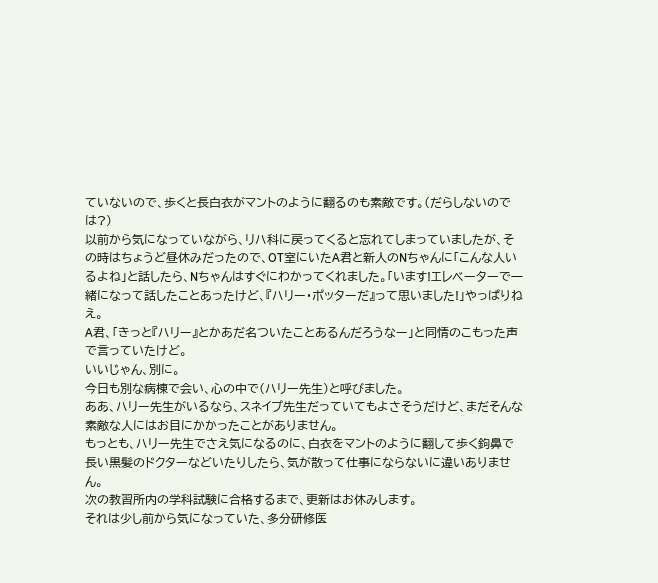ていないので、歩くと長白衣がマントのように翻るのも素敵です。(だらしないのでは?)
以前から気になっていながら、リハ科に戻ってくると忘れてしまっていましたが、その時はちょうど昼休みだったので、OT室にいたA君と新人のNちゃんに「こんな人いるよね」と話したら、Nちゃんはすぐにわかってくれました。「います!エレベーターで一緒になって話したことあったけど、『ハリー・ポッターだ』って思いました!」やっぱりねえ。
A君、「きっと『ハリー』とかあだ名ついたことあるんだろうなー」と同情のこもった声で言っていたけど。
いいじゃん、別に。
今日も別な病棟で会い、心の中で(ハリー先生)と呼びました。
ああ、ハリー先生がいるなら、スネイプ先生だっていてもよさそうだけど、まだそんな素敵な人にはお目にかかったことがありません。
もっとも、ハリー先生でさえ気になるのに、白衣をマントのように翻して歩く鉤鼻で長い黒髪のドクターなどいたりしたら、気が散って仕事にならないに違いありません。
次の教習所内の学科試験に合格するまで、更新はお休みします。
それは少し前から気になっていた、多分研修医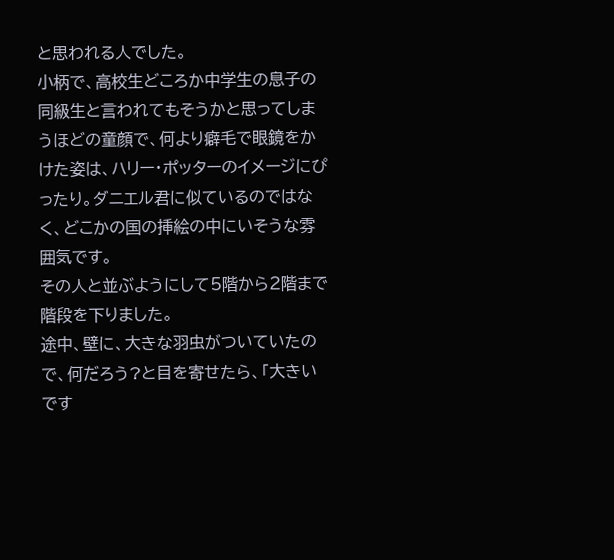と思われる人でした。
小柄で、高校生どころか中学生の息子の同級生と言われてもそうかと思ってしまうほどの童顔で、何より癖毛で眼鏡をかけた姿は、ハリー・ポッターのイメージにぴったり。ダニエル君に似ているのではなく、どこかの国の挿絵の中にいそうな雰囲気です。
その人と並ぶようにして5階から2階まで階段を下りました。
途中、壁に、大きな羽虫がついていたので、何だろう?と目を寄せたら、「大きいです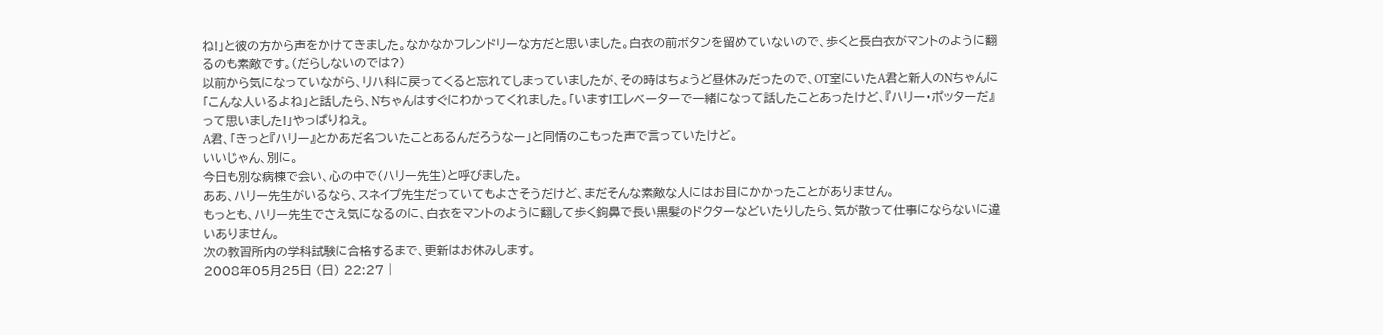ね!」と彼の方から声をかけてきました。なかなかフレンドリーな方だと思いました。白衣の前ボタンを留めていないので、歩くと長白衣がマントのように翻るのも素敵です。(だらしないのでは?)
以前から気になっていながら、リハ科に戻ってくると忘れてしまっていましたが、その時はちょうど昼休みだったので、OT室にいたA君と新人のNちゃんに「こんな人いるよね」と話したら、Nちゃんはすぐにわかってくれました。「います!エレベーターで一緒になって話したことあったけど、『ハリー・ポッターだ』って思いました!」やっぱりねえ。
A君、「きっと『ハリー』とかあだ名ついたことあるんだろうなー」と同情のこもった声で言っていたけど。
いいじゃん、別に。
今日も別な病棟で会い、心の中で(ハリー先生)と呼びました。
ああ、ハリー先生がいるなら、スネイプ先生だっていてもよさそうだけど、まだそんな素敵な人にはお目にかかったことがありません。
もっとも、ハリー先生でさえ気になるのに、白衣をマントのように翻して歩く鉤鼻で長い黒髪のドクターなどいたりしたら、気が散って仕事にならないに違いありません。
次の教習所内の学科試験に合格するまで、更新はお休みします。
2008年05月25日 (日) 22:27 |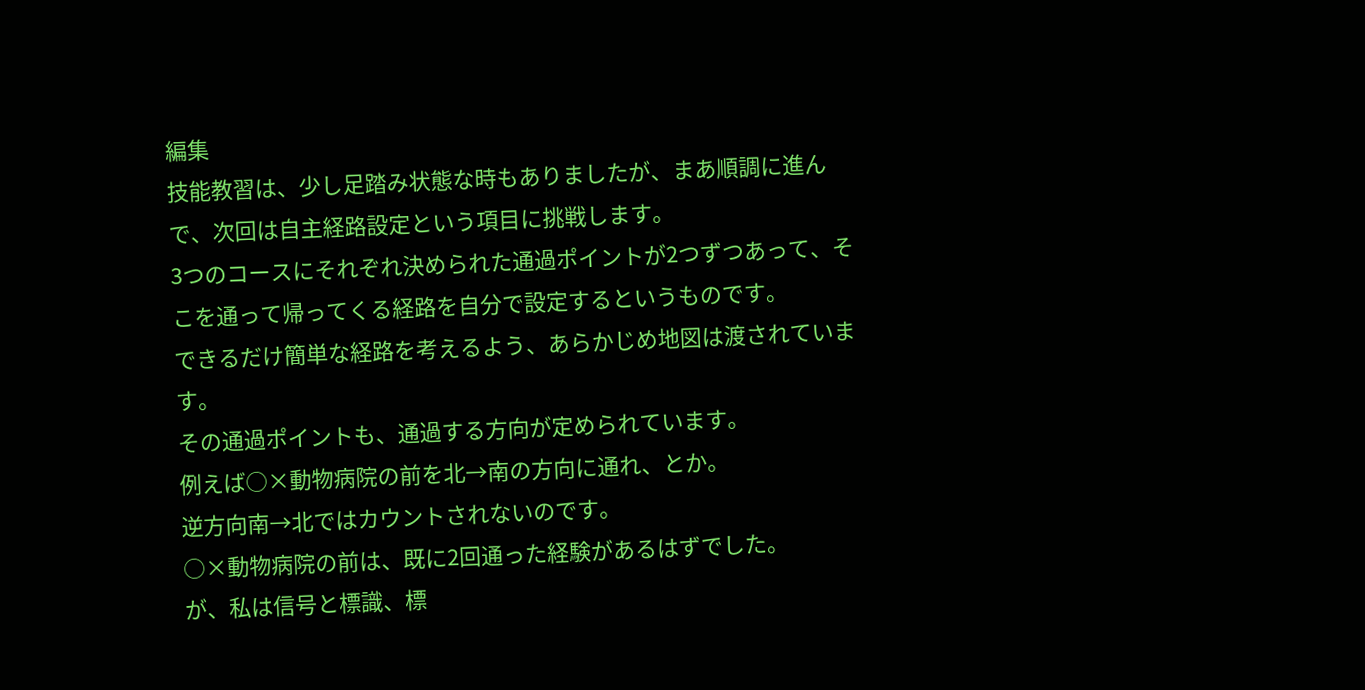編集
技能教習は、少し足踏み状態な時もありましたが、まあ順調に進んで、次回は自主経路設定という項目に挑戦します。
3つのコースにそれぞれ決められた通過ポイントが2つずつあって、そこを通って帰ってくる経路を自分で設定するというものです。
できるだけ簡単な経路を考えるよう、あらかじめ地図は渡されています。
その通過ポイントも、通過する方向が定められています。
例えば○×動物病院の前を北→南の方向に通れ、とか。
逆方向南→北ではカウントされないのです。
○×動物病院の前は、既に2回通った経験があるはずでした。
が、私は信号と標識、標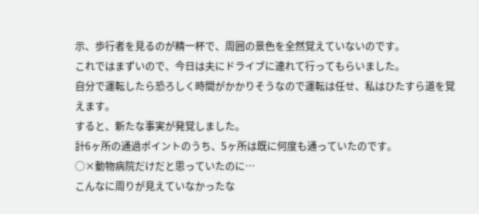示、歩行者を見るのが精一杯で、周囲の景色を全然覚えていないのです。
これではまずいので、今日は夫にドライブに連れて行ってもらいました。
自分で運転したら恐ろしく時間がかかりそうなので運転は任せ、私はひたすら道を覚えます。
すると、新たな事実が発覚しました。
計6ヶ所の通過ポイントのうち、5ヶ所は既に何度も通っていたのです。
○×動物病院だけだと思っていたのに…
こんなに周りが見えていなかったな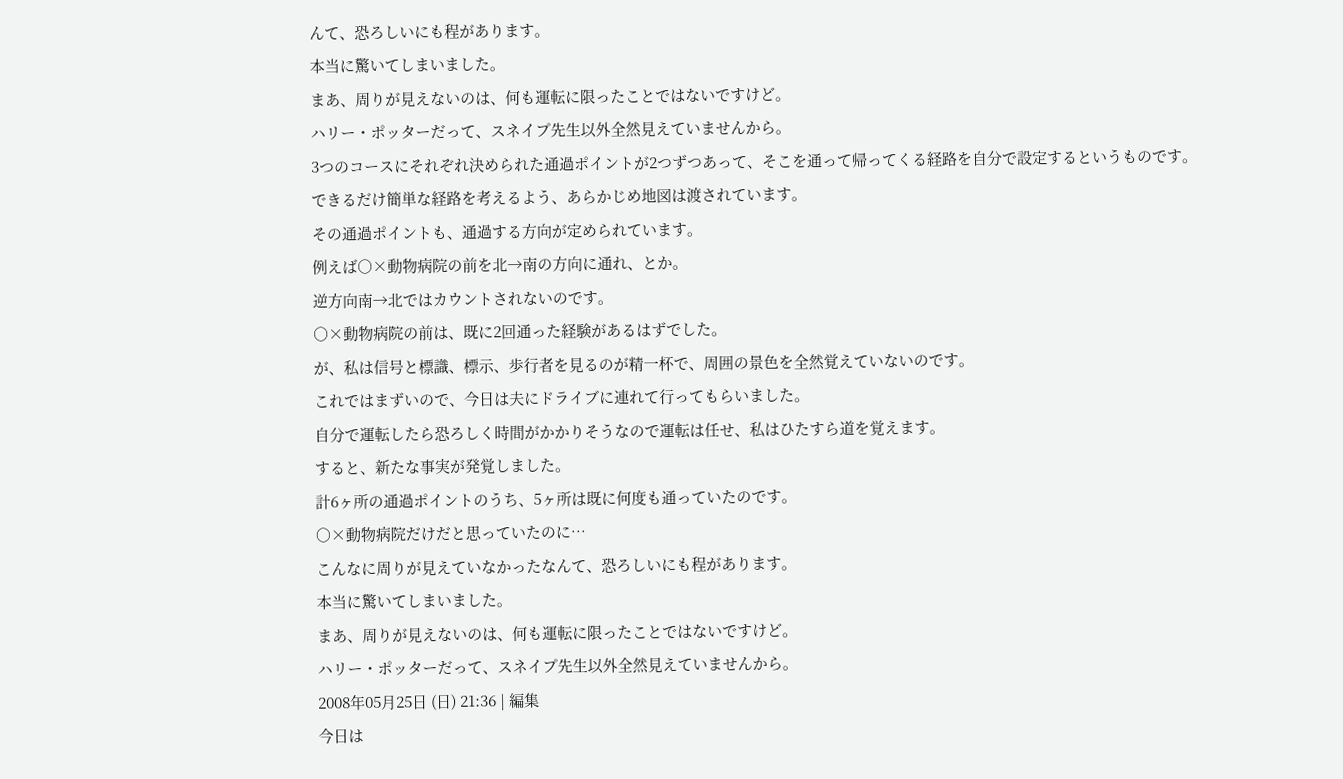んて、恐ろしいにも程があります。
本当に驚いてしまいました。
まあ、周りが見えないのは、何も運転に限ったことではないですけど。
ハリー・ポッターだって、スネイプ先生以外全然見えていませんから。
3つのコースにそれぞれ決められた通過ポイントが2つずつあって、そこを通って帰ってくる経路を自分で設定するというものです。
できるだけ簡単な経路を考えるよう、あらかじめ地図は渡されています。
その通過ポイントも、通過する方向が定められています。
例えば○×動物病院の前を北→南の方向に通れ、とか。
逆方向南→北ではカウントされないのです。
○×動物病院の前は、既に2回通った経験があるはずでした。
が、私は信号と標識、標示、歩行者を見るのが精一杯で、周囲の景色を全然覚えていないのです。
これではまずいので、今日は夫にドライブに連れて行ってもらいました。
自分で運転したら恐ろしく時間がかかりそうなので運転は任せ、私はひたすら道を覚えます。
すると、新たな事実が発覚しました。
計6ヶ所の通過ポイントのうち、5ヶ所は既に何度も通っていたのです。
○×動物病院だけだと思っていたのに…
こんなに周りが見えていなかったなんて、恐ろしいにも程があります。
本当に驚いてしまいました。
まあ、周りが見えないのは、何も運転に限ったことではないですけど。
ハリー・ポッターだって、スネイプ先生以外全然見えていませんから。
2008年05月25日 (日) 21:36 | 編集
今日は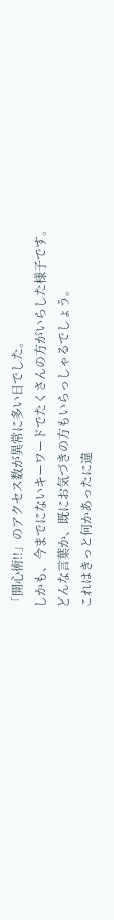「開心術!!」のアクセス数が異常に多い日でした。
しかも、今までにないキーワードでたくさんの方がいらした様子です。
どんな言葉か、既にお気づきの方もいらっしゃるでしょう。
これはきっと何かあったに違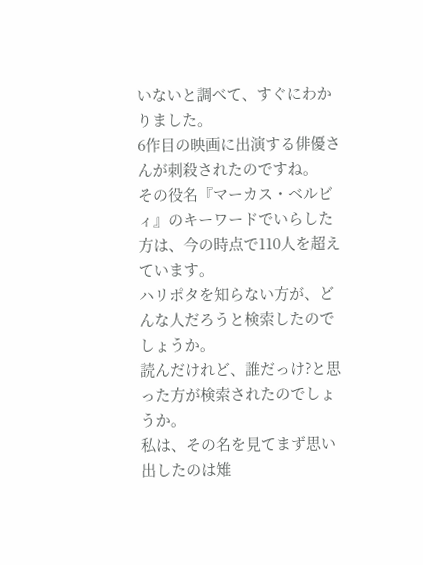いないと調べて、すぐにわかりました。
6作目の映画に出演する俳優さんが刺殺されたのですね。
その役名『マーカス・ベルビィ』のキーワードでいらした方は、今の時点で110人を超えています。
ハリポタを知らない方が、どんな人だろうと検索したのでしょうか。
読んだけれど、誰だっけ?と思った方が検索されたのでしょうか。
私は、その名を見てまず思い出したのは雉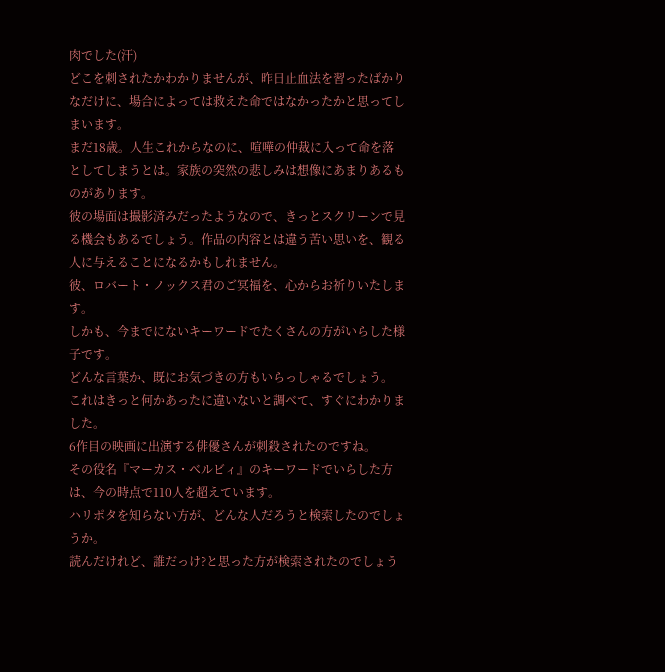肉でした(汗)
どこを刺されたかわかりませんが、昨日止血法を習ったばかりなだけに、場合によっては救えた命ではなかったかと思ってしまいます。
まだ18歳。人生これからなのに、喧嘩の仲裁に入って命を落としてしまうとは。家族の突然の悲しみは想像にあまりあるものがあります。
彼の場面は撮影済みだったようなので、きっとスクリーンで見る機会もあるでしょう。作品の内容とは違う苦い思いを、観る人に与えることになるかもしれません。
彼、ロバート・ノックス君のご冥福を、心からお祈りいたします。
しかも、今までにないキーワードでたくさんの方がいらした様子です。
どんな言葉か、既にお気づきの方もいらっしゃるでしょう。
これはきっと何かあったに違いないと調べて、すぐにわかりました。
6作目の映画に出演する俳優さんが刺殺されたのですね。
その役名『マーカス・ベルビィ』のキーワードでいらした方は、今の時点で110人を超えています。
ハリポタを知らない方が、どんな人だろうと検索したのでしょうか。
読んだけれど、誰だっけ?と思った方が検索されたのでしょう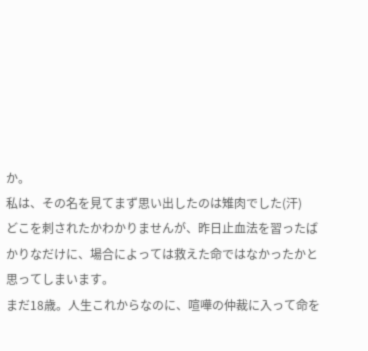か。
私は、その名を見てまず思い出したのは雉肉でした(汗)
どこを刺されたかわかりませんが、昨日止血法を習ったばかりなだけに、場合によっては救えた命ではなかったかと思ってしまいます。
まだ18歳。人生これからなのに、喧嘩の仲裁に入って命を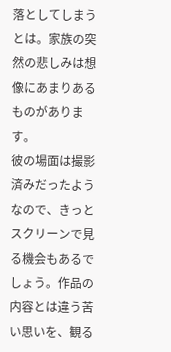落としてしまうとは。家族の突然の悲しみは想像にあまりあるものがあります。
彼の場面は撮影済みだったようなので、きっとスクリーンで見る機会もあるでしょう。作品の内容とは違う苦い思いを、観る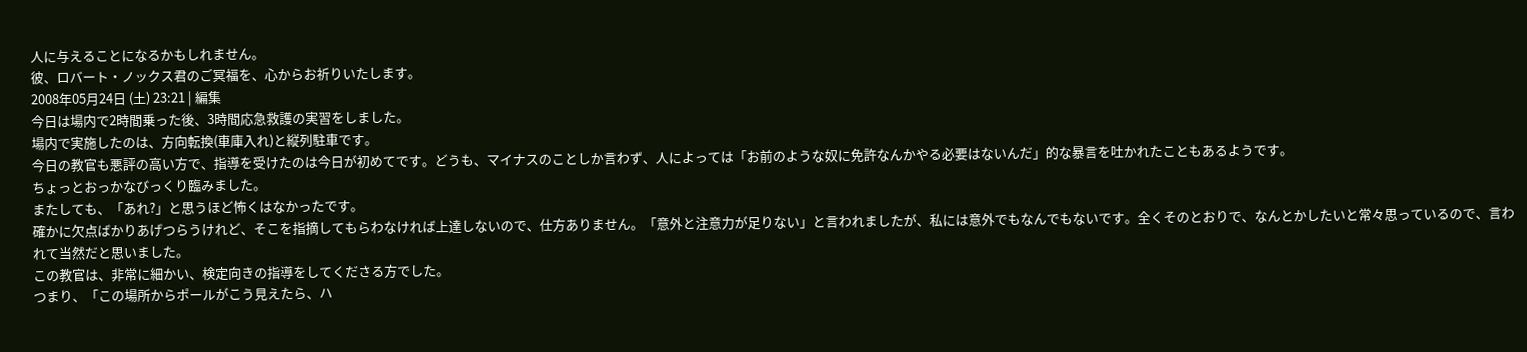人に与えることになるかもしれません。
彼、ロバート・ノックス君のご冥福を、心からお祈りいたします。
2008年05月24日 (土) 23:21 | 編集
今日は場内で2時間乗った後、3時間応急救護の実習をしました。
場内で実施したのは、方向転換(車庫入れ)と縦列駐車です。
今日の教官も悪評の高い方で、指導を受けたのは今日が初めてです。どうも、マイナスのことしか言わず、人によっては「お前のような奴に免許なんかやる必要はないんだ」的な暴言を吐かれたこともあるようです。
ちょっとおっかなびっくり臨みました。
またしても、「あれ?」と思うほど怖くはなかったです。
確かに欠点ばかりあげつらうけれど、そこを指摘してもらわなければ上達しないので、仕方ありません。「意外と注意力が足りない」と言われましたが、私には意外でもなんでもないです。全くそのとおりで、なんとかしたいと常々思っているので、言われて当然だと思いました。
この教官は、非常に細かい、検定向きの指導をしてくださる方でした。
つまり、「この場所からポールがこう見えたら、ハ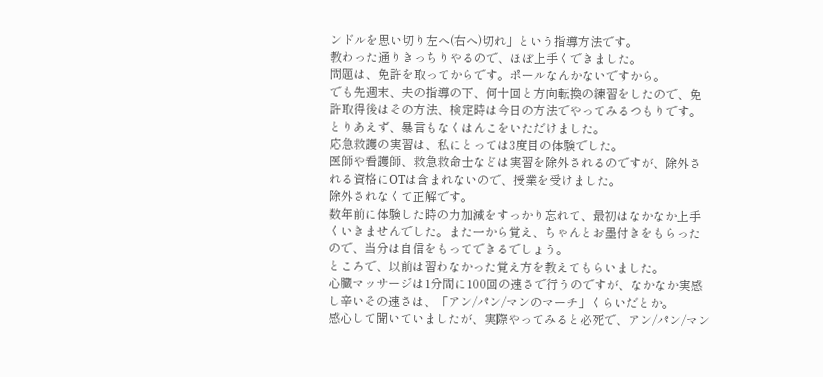ンドルを思い切り左へ(右へ)切れ」という指導方法です。
教わった通りきっちりやるので、ほぼ上手くできました。
問題は、免許を取ってからです。ポールなんかないですから。
でも先週末、夫の指導の下、何十回と方向転換の練習をしたので、免許取得後はその方法、検定時は今日の方法でやってみるつもりです。
とりあえず、暴言もなくはんこをいただけました。
応急救護の実習は、私にとっては3度目の体験でした。
医師や看護師、救急救命士などは実習を除外されるのですが、除外される資格にOTは含まれないので、授業を受けました。
除外されなくて正解です。
数年前に体験した時の力加減をすっかり忘れて、最初はなかなか上手くいきませんでした。また一から覚え、ちゃんとお墨付きをもらったので、当分は自信をもってできるでしょう。
ところで、以前は習わなかった覚え方を教えてもらいました。
心臓マッサージは1分間に100回の速さで行うのですが、なかなか実感し辛いその速さは、「アン/パン/マンのマーチ」くらいだとか。
感心して聞いていましたが、実際やってみると必死で、アン/パン/マン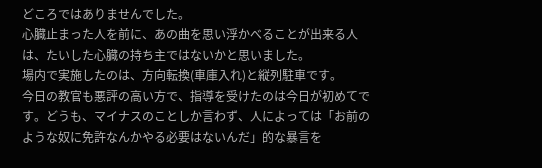どころではありませんでした。
心臓止まった人を前に、あの曲を思い浮かべることが出来る人は、たいした心臓の持ち主ではないかと思いました。
場内で実施したのは、方向転換(車庫入れ)と縦列駐車です。
今日の教官も悪評の高い方で、指導を受けたのは今日が初めてです。どうも、マイナスのことしか言わず、人によっては「お前のような奴に免許なんかやる必要はないんだ」的な暴言を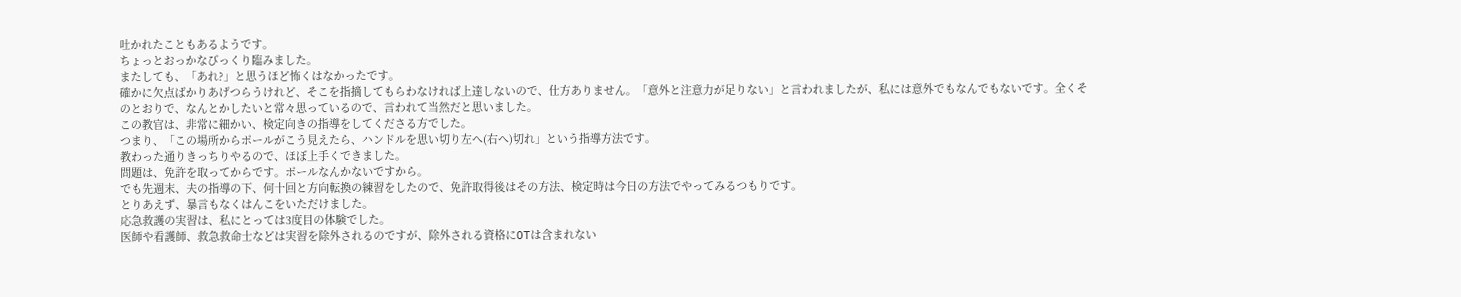吐かれたこともあるようです。
ちょっとおっかなびっくり臨みました。
またしても、「あれ?」と思うほど怖くはなかったです。
確かに欠点ばかりあげつらうけれど、そこを指摘してもらわなければ上達しないので、仕方ありません。「意外と注意力が足りない」と言われましたが、私には意外でもなんでもないです。全くそのとおりで、なんとかしたいと常々思っているので、言われて当然だと思いました。
この教官は、非常に細かい、検定向きの指導をしてくださる方でした。
つまり、「この場所からポールがこう見えたら、ハンドルを思い切り左へ(右へ)切れ」という指導方法です。
教わった通りきっちりやるので、ほぼ上手くできました。
問題は、免許を取ってからです。ポールなんかないですから。
でも先週末、夫の指導の下、何十回と方向転換の練習をしたので、免許取得後はその方法、検定時は今日の方法でやってみるつもりです。
とりあえず、暴言もなくはんこをいただけました。
応急救護の実習は、私にとっては3度目の体験でした。
医師や看護師、救急救命士などは実習を除外されるのですが、除外される資格にOTは含まれない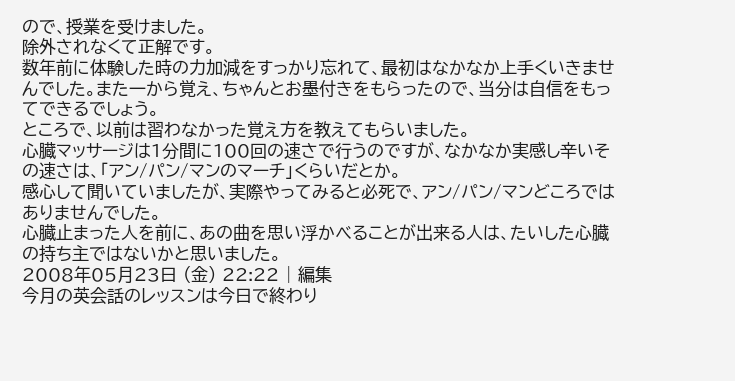ので、授業を受けました。
除外されなくて正解です。
数年前に体験した時の力加減をすっかり忘れて、最初はなかなか上手くいきませんでした。また一から覚え、ちゃんとお墨付きをもらったので、当分は自信をもってできるでしょう。
ところで、以前は習わなかった覚え方を教えてもらいました。
心臓マッサージは1分間に100回の速さで行うのですが、なかなか実感し辛いその速さは、「アン/パン/マンのマーチ」くらいだとか。
感心して聞いていましたが、実際やってみると必死で、アン/パン/マンどころではありませんでした。
心臓止まった人を前に、あの曲を思い浮かべることが出来る人は、たいした心臓の持ち主ではないかと思いました。
2008年05月23日 (金) 22:22 | 編集
今月の英会話のレッスンは今日で終わり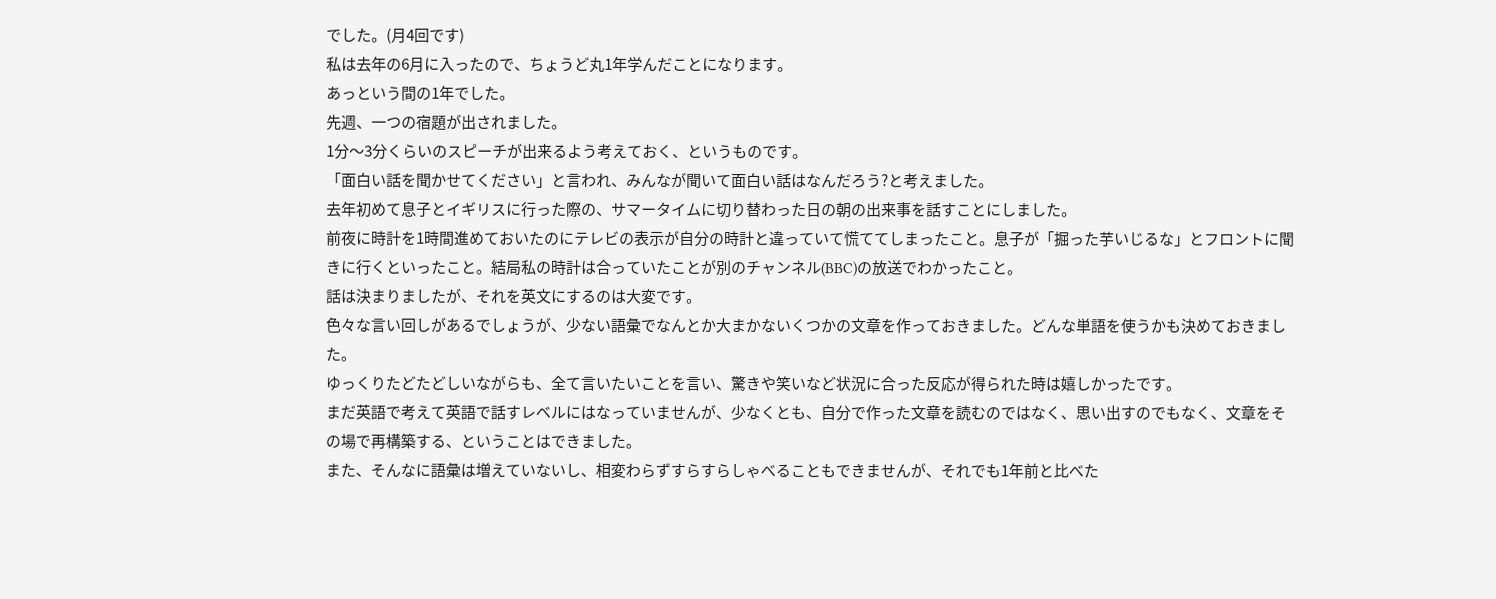でした。(月4回です)
私は去年の6月に入ったので、ちょうど丸1年学んだことになります。
あっという間の1年でした。
先週、一つの宿題が出されました。
1分〜3分くらいのスピーチが出来るよう考えておく、というものです。
「面白い話を聞かせてください」と言われ、みんなが聞いて面白い話はなんだろう?と考えました。
去年初めて息子とイギリスに行った際の、サマータイムに切り替わった日の朝の出来事を話すことにしました。
前夜に時計を1時間進めておいたのにテレビの表示が自分の時計と違っていて慌ててしまったこと。息子が「掘った芋いじるな」とフロントに聞きに行くといったこと。結局私の時計は合っていたことが別のチャンネル(BBC)の放送でわかったこと。
話は決まりましたが、それを英文にするのは大変です。
色々な言い回しがあるでしょうが、少ない語彙でなんとか大まかないくつかの文章を作っておきました。どんな単語を使うかも決めておきました。
ゆっくりたどたどしいながらも、全て言いたいことを言い、驚きや笑いなど状況に合った反応が得られた時は嬉しかったです。
まだ英語で考えて英語で話すレベルにはなっていませんが、少なくとも、自分で作った文章を読むのではなく、思い出すのでもなく、文章をその場で再構築する、ということはできました。
また、そんなに語彙は増えていないし、相変わらずすらすらしゃべることもできませんが、それでも1年前と比べた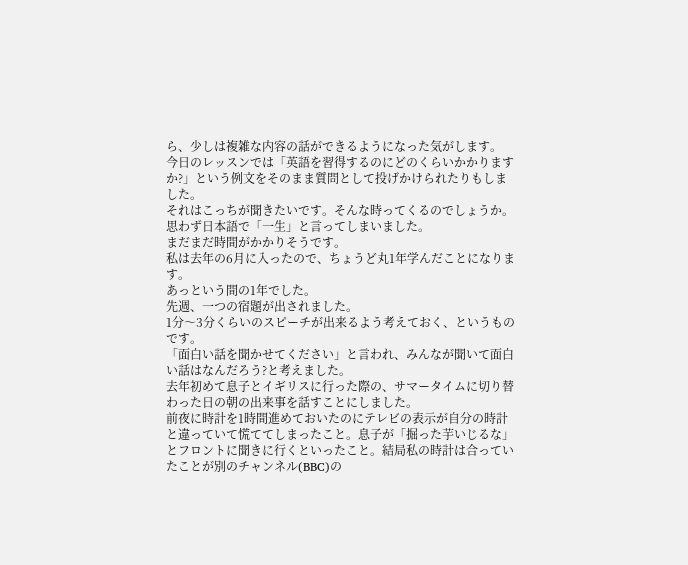ら、少しは複雑な内容の話ができるようになった気がします。
今日のレッスンでは「英語を習得するのにどのくらいかかりますか?」という例文をそのまま質問として投げかけられたりもしました。
それはこっちが聞きたいです。そんな時ってくるのでしょうか。
思わず日本語で「一生」と言ってしまいました。
まだまだ時間がかかりそうです。
私は去年の6月に入ったので、ちょうど丸1年学んだことになります。
あっという間の1年でした。
先週、一つの宿題が出されました。
1分〜3分くらいのスピーチが出来るよう考えておく、というものです。
「面白い話を聞かせてください」と言われ、みんなが聞いて面白い話はなんだろう?と考えました。
去年初めて息子とイギリスに行った際の、サマータイムに切り替わった日の朝の出来事を話すことにしました。
前夜に時計を1時間進めておいたのにテレビの表示が自分の時計と違っていて慌ててしまったこと。息子が「掘った芋いじるな」とフロントに聞きに行くといったこと。結局私の時計は合っていたことが別のチャンネル(BBC)の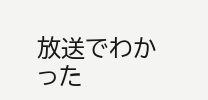放送でわかった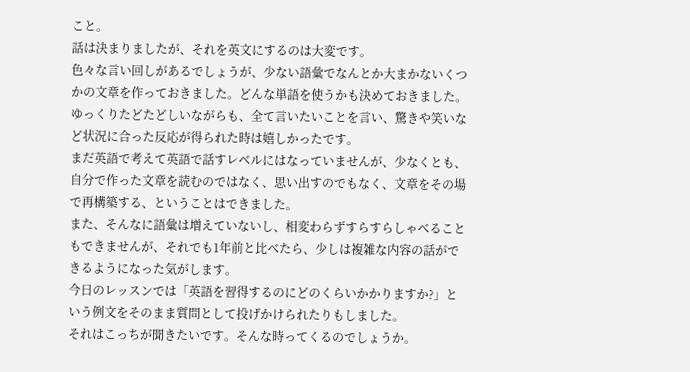こと。
話は決まりましたが、それを英文にするのは大変です。
色々な言い回しがあるでしょうが、少ない語彙でなんとか大まかないくつかの文章を作っておきました。どんな単語を使うかも決めておきました。
ゆっくりたどたどしいながらも、全て言いたいことを言い、驚きや笑いなど状況に合った反応が得られた時は嬉しかったです。
まだ英語で考えて英語で話すレベルにはなっていませんが、少なくとも、自分で作った文章を読むのではなく、思い出すのでもなく、文章をその場で再構築する、ということはできました。
また、そんなに語彙は増えていないし、相変わらずすらすらしゃべることもできませんが、それでも1年前と比べたら、少しは複雑な内容の話ができるようになった気がします。
今日のレッスンでは「英語を習得するのにどのくらいかかりますか?」という例文をそのまま質問として投げかけられたりもしました。
それはこっちが聞きたいです。そんな時ってくるのでしょうか。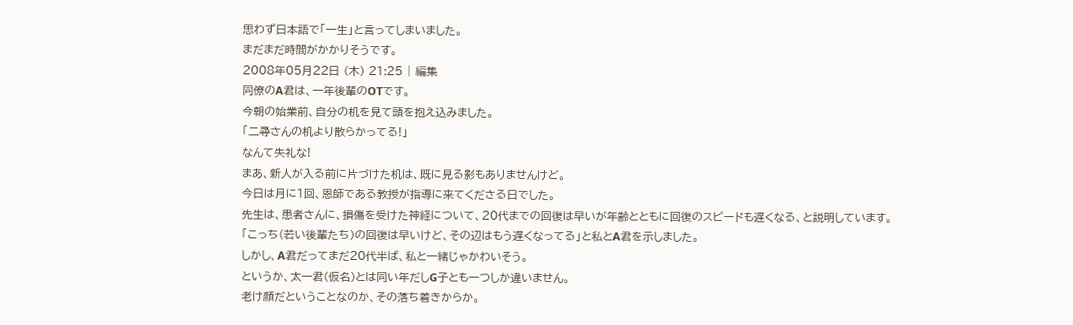思わず日本語で「一生」と言ってしまいました。
まだまだ時間がかかりそうです。
2008年05月22日 (木) 21:25 | 編集
同僚のA君は、一年後輩のOTです。
今朝の始業前、自分の机を見て頭を抱え込みました。
「二尋さんの机より散らかってる!」
なんて失礼な!
まあ、新人が入る前に片づけた机は、既に見る影もありませんけど。
今日は月に1回、恩師である教授が指導に来てくださる日でした。
先生は、患者さんに、損傷を受けた神経について、20代までの回復は早いが年齢とともに回復のスピードも遅くなる、と説明しています。
「こっち(若い後輩たち)の回復は早いけど、その辺はもう遅くなってる」と私とA君を示しました。
しかし、A君だってまだ20代半ば、私と一緒じゃかわいそう。
というか、太一君(仮名)とは同い年だしG子とも一つしか違いません。
老け顔だということなのか、その落ち着きからか。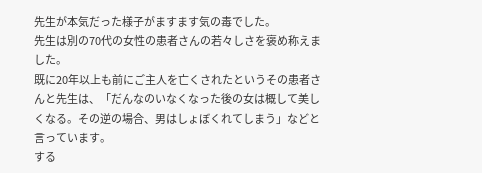先生が本気だった様子がますます気の毒でした。
先生は別の70代の女性の患者さんの若々しさを褒め称えました。
既に20年以上も前にご主人を亡くされたというその患者さんと先生は、「だんなのいなくなった後の女は概して美しくなる。その逆の場合、男はしょぼくれてしまう」などと言っています。
する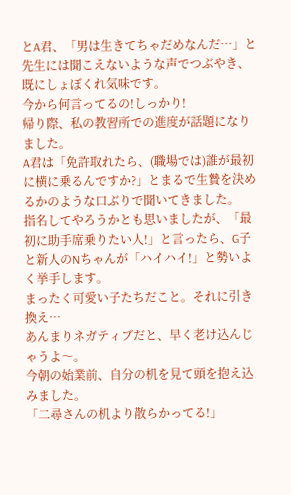とA君、「男は生きてちゃだめなんだ…」と先生には聞こえないような声でつぶやき、既にしょぼくれ気味です。
今から何言ってるの!しっかり!
帰り際、私の教習所での進度が話題になりました。
A君は「免許取れたら、(職場では)誰が最初に横に乗るんですか?」とまるで生贄を決めるかのような口ぶりで聞いてきました。
指名してやろうかとも思いましたが、「最初に助手席乗りたい人!」と言ったら、G子と新人のNちゃんが「ハイハイ!」と勢いよく挙手します。
まったく可愛い子たちだこと。それに引き換え…
あんまりネガティブだと、早く老け込んじゃうよ〜。
今朝の始業前、自分の机を見て頭を抱え込みました。
「二尋さんの机より散らかってる!」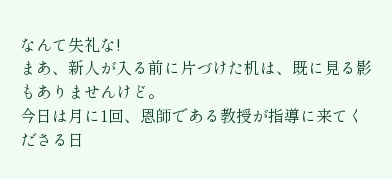なんて失礼な!
まあ、新人が入る前に片づけた机は、既に見る影もありませんけど。
今日は月に1回、恩師である教授が指導に来てくださる日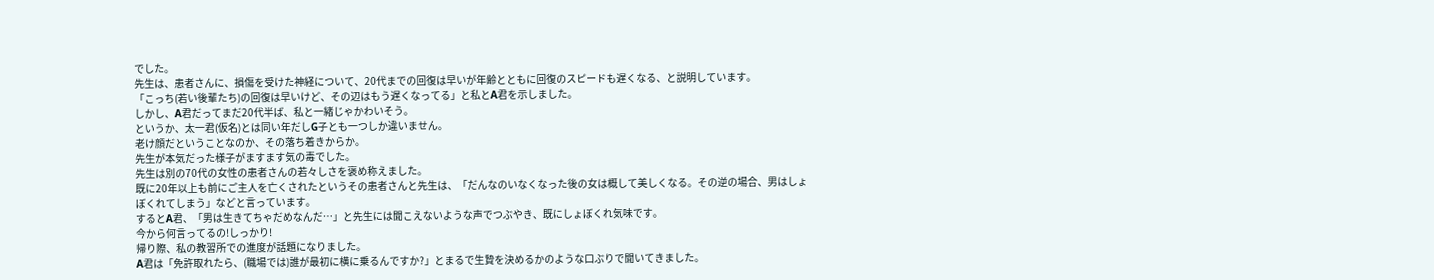でした。
先生は、患者さんに、損傷を受けた神経について、20代までの回復は早いが年齢とともに回復のスピードも遅くなる、と説明しています。
「こっち(若い後輩たち)の回復は早いけど、その辺はもう遅くなってる」と私とA君を示しました。
しかし、A君だってまだ20代半ば、私と一緒じゃかわいそう。
というか、太一君(仮名)とは同い年だしG子とも一つしか違いません。
老け顔だということなのか、その落ち着きからか。
先生が本気だった様子がますます気の毒でした。
先生は別の70代の女性の患者さんの若々しさを褒め称えました。
既に20年以上も前にご主人を亡くされたというその患者さんと先生は、「だんなのいなくなった後の女は概して美しくなる。その逆の場合、男はしょぼくれてしまう」などと言っています。
するとA君、「男は生きてちゃだめなんだ…」と先生には聞こえないような声でつぶやき、既にしょぼくれ気味です。
今から何言ってるの!しっかり!
帰り際、私の教習所での進度が話題になりました。
A君は「免許取れたら、(職場では)誰が最初に横に乗るんですか?」とまるで生贄を決めるかのような口ぶりで聞いてきました。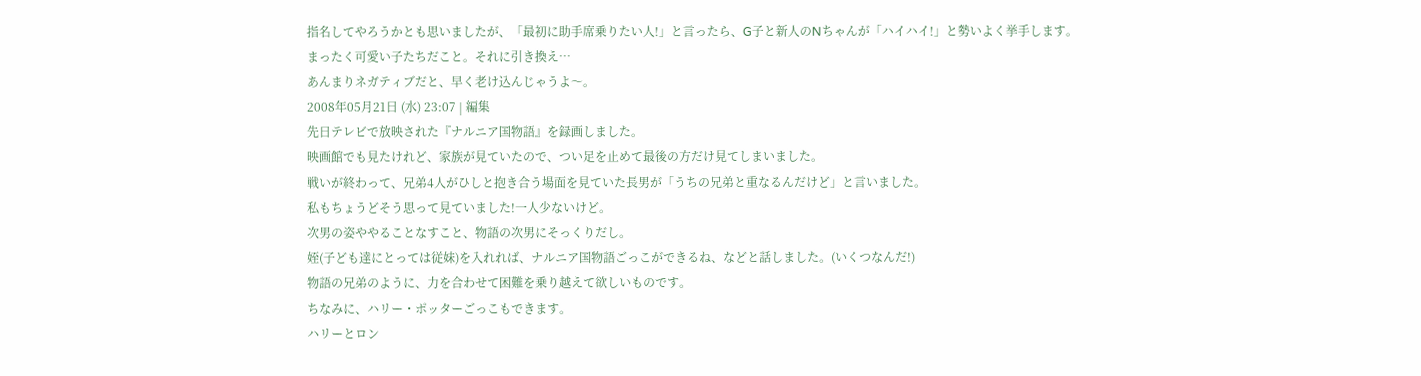指名してやろうかとも思いましたが、「最初に助手席乗りたい人!」と言ったら、G子と新人のNちゃんが「ハイハイ!」と勢いよく挙手します。
まったく可愛い子たちだこと。それに引き換え…
あんまりネガティブだと、早く老け込んじゃうよ〜。
2008年05月21日 (水) 23:07 | 編集
先日テレビで放映された『ナルニア国物語』を録画しました。
映画館でも見たけれど、家族が見ていたので、つい足を止めて最後の方だけ見てしまいました。
戦いが終わって、兄弟4人がひしと抱き合う場面を見ていた長男が「うちの兄弟と重なるんだけど」と言いました。
私もちょうどそう思って見ていました!一人少ないけど。
次男の姿ややることなすこと、物語の次男にそっくりだし。
姪(子ども達にとっては従妹)を入れれば、ナルニア国物語ごっこができるね、などと話しました。(いくつなんだ!)
物語の兄弟のように、力を合わせて困難を乗り越えて欲しいものです。
ちなみに、ハリー・ポッターごっこもできます。
ハリーとロン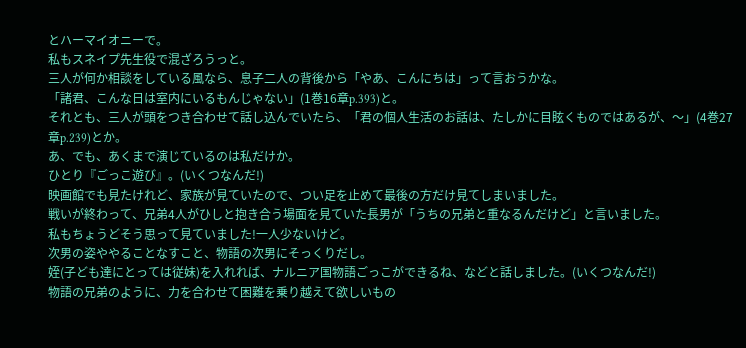とハーマイオニーで。
私もスネイプ先生役で混ざろうっと。
三人が何か相談をしている風なら、息子二人の背後から「やあ、こんにちは」って言おうかな。
「諸君、こんな日は室内にいるもんじゃない」(1巻16章p.393)と。
それとも、三人が頭をつき合わせて話し込んでいたら、「君の個人生活のお話は、たしかに目眩くものではあるが、〜」(4巻27章p.239)とか。
あ、でも、あくまで演じているのは私だけか。
ひとり『ごっこ遊び』。(いくつなんだ!)
映画館でも見たけれど、家族が見ていたので、つい足を止めて最後の方だけ見てしまいました。
戦いが終わって、兄弟4人がひしと抱き合う場面を見ていた長男が「うちの兄弟と重なるんだけど」と言いました。
私もちょうどそう思って見ていました!一人少ないけど。
次男の姿ややることなすこと、物語の次男にそっくりだし。
姪(子ども達にとっては従妹)を入れれば、ナルニア国物語ごっこができるね、などと話しました。(いくつなんだ!)
物語の兄弟のように、力を合わせて困難を乗り越えて欲しいもの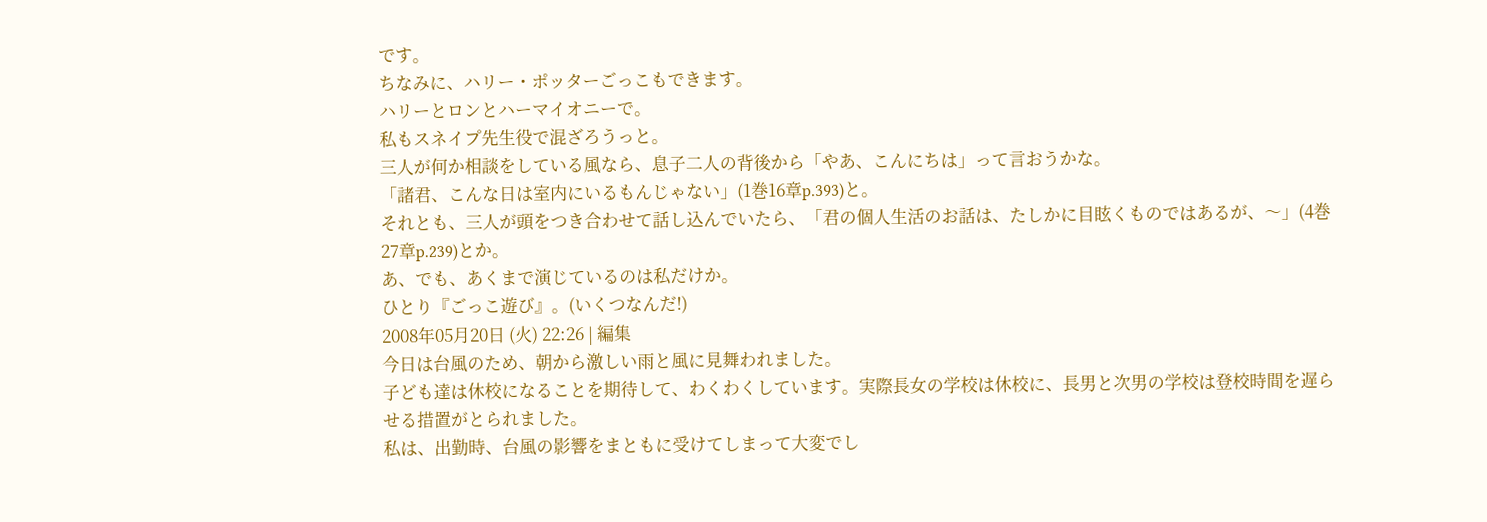です。
ちなみに、ハリー・ポッターごっこもできます。
ハリーとロンとハーマイオニーで。
私もスネイプ先生役で混ざろうっと。
三人が何か相談をしている風なら、息子二人の背後から「やあ、こんにちは」って言おうかな。
「諸君、こんな日は室内にいるもんじゃない」(1巻16章p.393)と。
それとも、三人が頭をつき合わせて話し込んでいたら、「君の個人生活のお話は、たしかに目眩くものではあるが、〜」(4巻27章p.239)とか。
あ、でも、あくまで演じているのは私だけか。
ひとり『ごっこ遊び』。(いくつなんだ!)
2008年05月20日 (火) 22:26 | 編集
今日は台風のため、朝から激しい雨と風に見舞われました。
子ども達は休校になることを期待して、わくわくしています。実際長女の学校は休校に、長男と次男の学校は登校時間を遅らせる措置がとられました。
私は、出勤時、台風の影響をまともに受けてしまって大変でし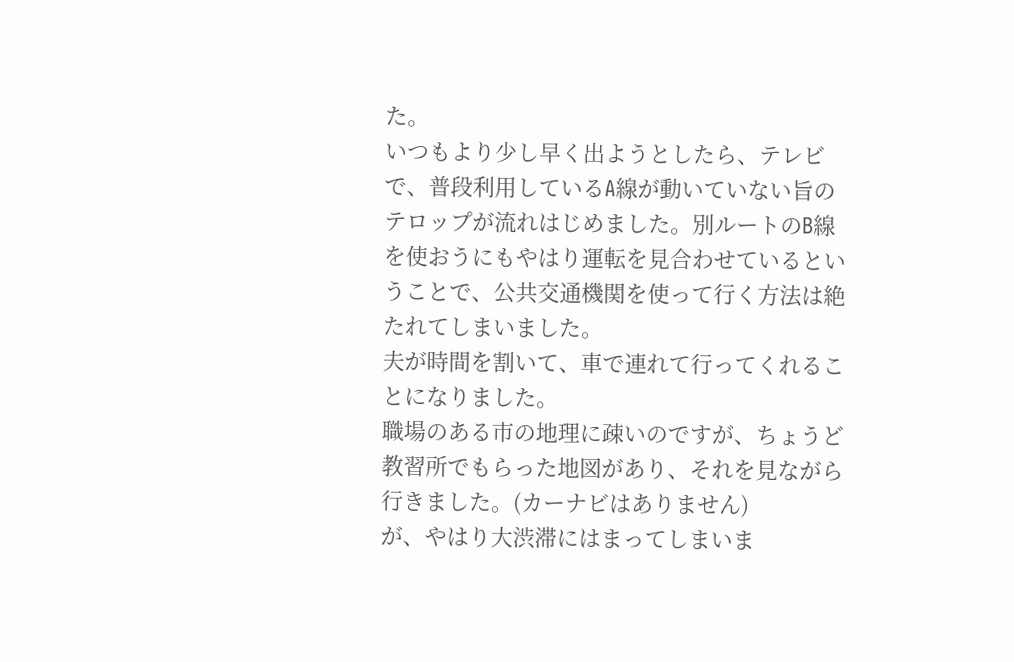た。
いつもより少し早く出ようとしたら、テレビで、普段利用しているA線が動いていない旨のテロップが流れはじめました。別ルートのB線を使おうにもやはり運転を見合わせているということで、公共交通機関を使って行く方法は絶たれてしまいました。
夫が時間を割いて、車で連れて行ってくれることになりました。
職場のある市の地理に疎いのですが、ちょうど教習所でもらった地図があり、それを見ながら行きました。(カーナビはありません)
が、やはり大渋滞にはまってしまいま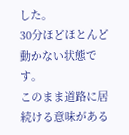した。
30分ほどほとんど動かない状態です。
このまま道路に居続ける意味がある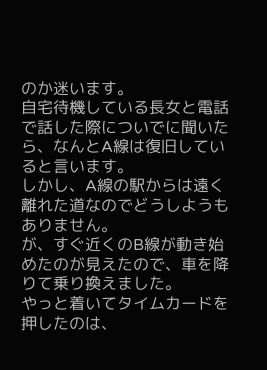のか迷います。
自宅待機している長女と電話で話した際についでに聞いたら、なんとA線は復旧していると言います。
しかし、A線の駅からは遠く離れた道なのでどうしようもありません。
が、すぐ近くのB線が動き始めたのが見えたので、車を降りて乗り換えました。
やっと着いてタイムカードを押したのは、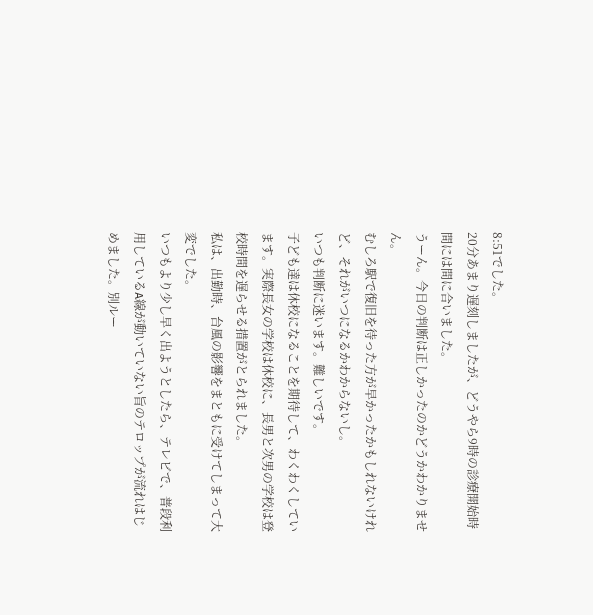8:51でした。
20分あまり遅刻しましたが、どうやら9時の診療開始時間には間に合いました。
うーん。今日の判断は正しかったのかどうかわかりません。
むしろ駅で復旧を待った方が早かったかもしれないけれど、それがいつになるかわからないし。
いつも判断に迷います。難しいです。
子ども達は休校になることを期待して、わくわくしています。実際長女の学校は休校に、長男と次男の学校は登校時間を遅らせる措置がとられました。
私は、出勤時、台風の影響をまともに受けてしまって大変でした。
いつもより少し早く出ようとしたら、テレビで、普段利用しているA線が動いていない旨のテロップが流れはじめました。別ルー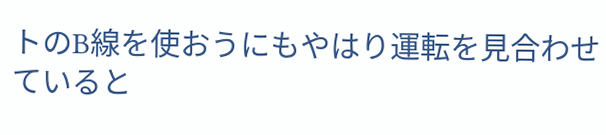トのB線を使おうにもやはり運転を見合わせていると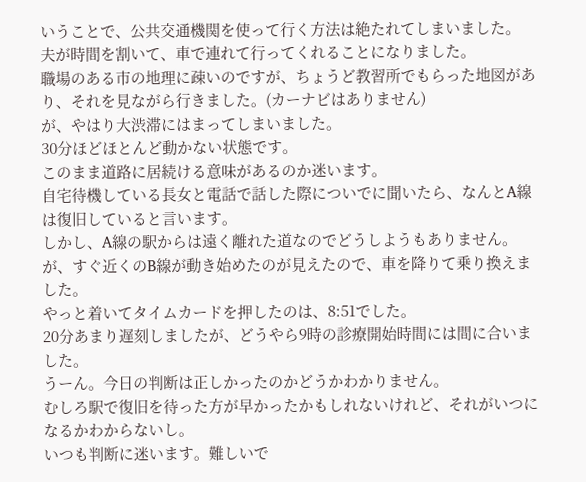いうことで、公共交通機関を使って行く方法は絶たれてしまいました。
夫が時間を割いて、車で連れて行ってくれることになりました。
職場のある市の地理に疎いのですが、ちょうど教習所でもらった地図があり、それを見ながら行きました。(カーナビはありません)
が、やはり大渋滞にはまってしまいました。
30分ほどほとんど動かない状態です。
このまま道路に居続ける意味があるのか迷います。
自宅待機している長女と電話で話した際についでに聞いたら、なんとA線は復旧していると言います。
しかし、A線の駅からは遠く離れた道なのでどうしようもありません。
が、すぐ近くのB線が動き始めたのが見えたので、車を降りて乗り換えました。
やっと着いてタイムカードを押したのは、8:51でした。
20分あまり遅刻しましたが、どうやら9時の診療開始時間には間に合いました。
うーん。今日の判断は正しかったのかどうかわかりません。
むしろ駅で復旧を待った方が早かったかもしれないけれど、それがいつになるかわからないし。
いつも判断に迷います。難しいで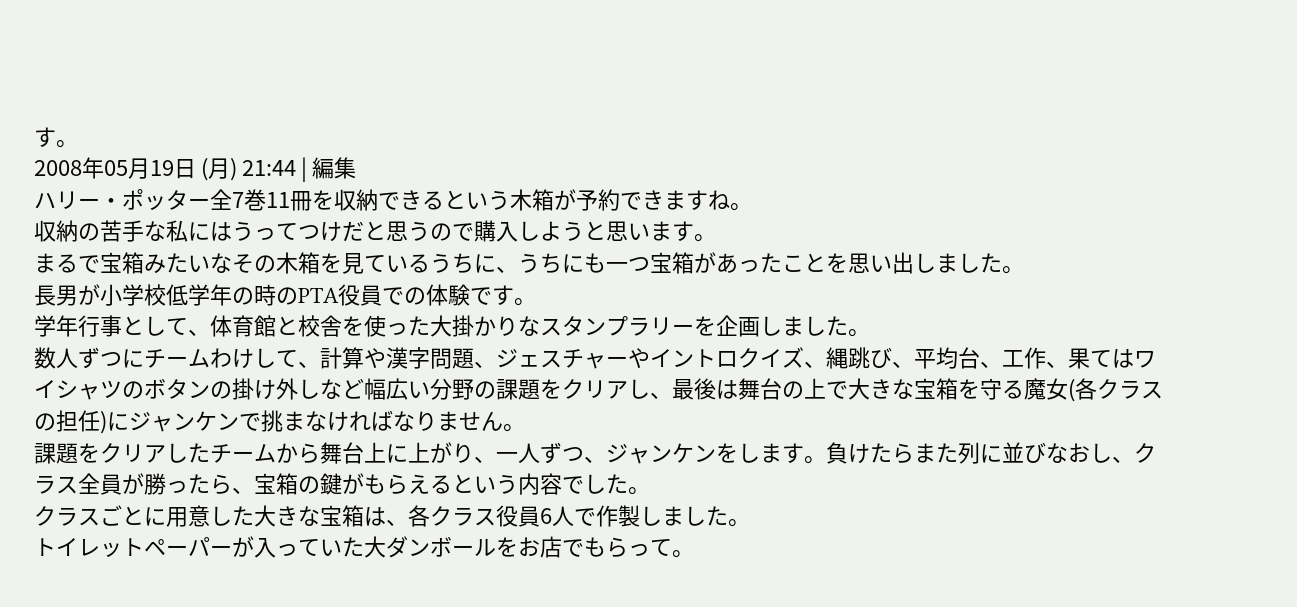す。
2008年05月19日 (月) 21:44 | 編集
ハリー・ポッター全7巻11冊を収納できるという木箱が予約できますね。
収納の苦手な私にはうってつけだと思うので購入しようと思います。
まるで宝箱みたいなその木箱を見ているうちに、うちにも一つ宝箱があったことを思い出しました。
長男が小学校低学年の時のPTA役員での体験です。
学年行事として、体育館と校舎を使った大掛かりなスタンプラリーを企画しました。
数人ずつにチームわけして、計算や漢字問題、ジェスチャーやイントロクイズ、縄跳び、平均台、工作、果てはワイシャツのボタンの掛け外しなど幅広い分野の課題をクリアし、最後は舞台の上で大きな宝箱を守る魔女(各クラスの担任)にジャンケンで挑まなければなりません。
課題をクリアしたチームから舞台上に上がり、一人ずつ、ジャンケンをします。負けたらまた列に並びなおし、クラス全員が勝ったら、宝箱の鍵がもらえるという内容でした。
クラスごとに用意した大きな宝箱は、各クラス役員6人で作製しました。
トイレットペーパーが入っていた大ダンボールをお店でもらって。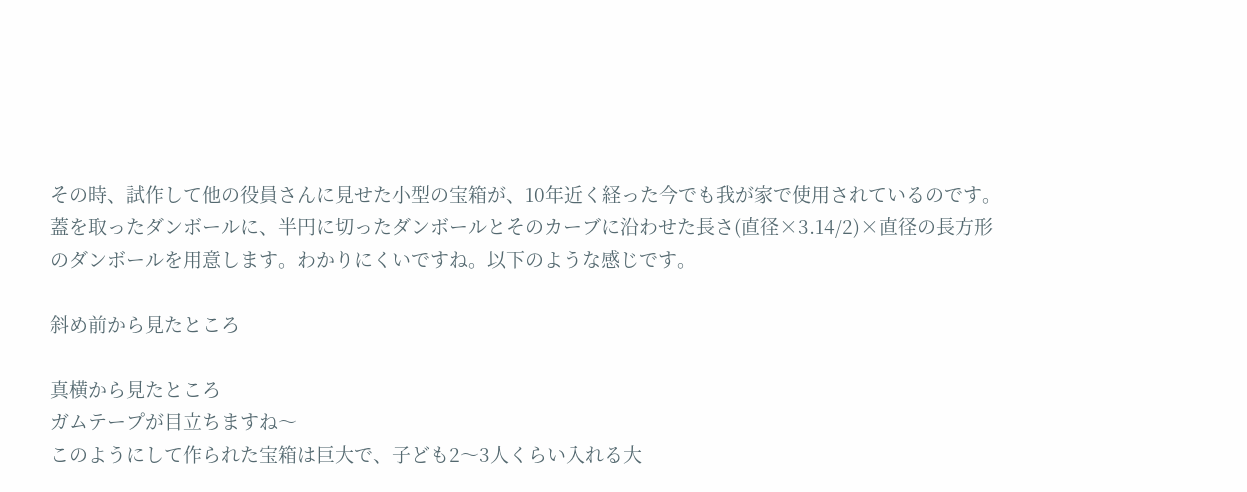その時、試作して他の役員さんに見せた小型の宝箱が、10年近く経った今でも我が家で使用されているのです。
蓋を取ったダンボールに、半円に切ったダンボールとそのカーブに沿わせた長さ(直径×3.14/2)×直径の長方形のダンボールを用意します。わかりにくいですね。以下のような感じです。

斜め前から見たところ

真横から見たところ
ガムテープが目立ちますね〜
このようにして作られた宝箱は巨大で、子ども2〜3人くらい入れる大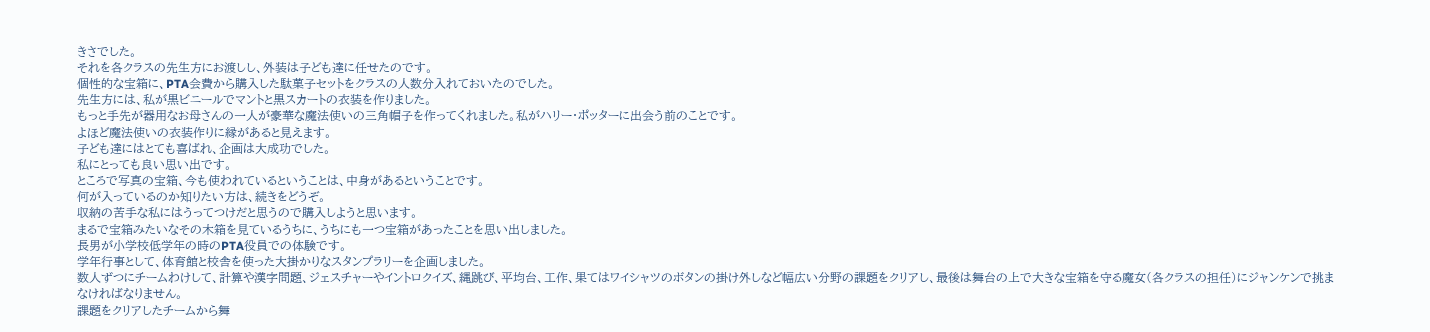きさでした。
それを各クラスの先生方にお渡しし、外装は子ども達に任せたのです。
個性的な宝箱に、PTA会費から購入した駄菓子セットをクラスの人数分入れておいたのでした。
先生方には、私が黒ビニールでマントと黒スカートの衣装を作りました。
もっと手先が器用なお母さんの一人が豪華な魔法使いの三角帽子を作ってくれました。私がハリー・ポッターに出会う前のことです。
よほど魔法使いの衣装作りに縁があると見えます。
子ども達にはとても喜ばれ、企画は大成功でした。
私にとっても良い思い出です。
ところで写真の宝箱、今も使われているということは、中身があるということです。
何が入っているのか知りたい方は、続きをどうぞ。
収納の苦手な私にはうってつけだと思うので購入しようと思います。
まるで宝箱みたいなその木箱を見ているうちに、うちにも一つ宝箱があったことを思い出しました。
長男が小学校低学年の時のPTA役員での体験です。
学年行事として、体育館と校舎を使った大掛かりなスタンプラリーを企画しました。
数人ずつにチームわけして、計算や漢字問題、ジェスチャーやイントロクイズ、縄跳び、平均台、工作、果てはワイシャツのボタンの掛け外しなど幅広い分野の課題をクリアし、最後は舞台の上で大きな宝箱を守る魔女(各クラスの担任)にジャンケンで挑まなければなりません。
課題をクリアしたチームから舞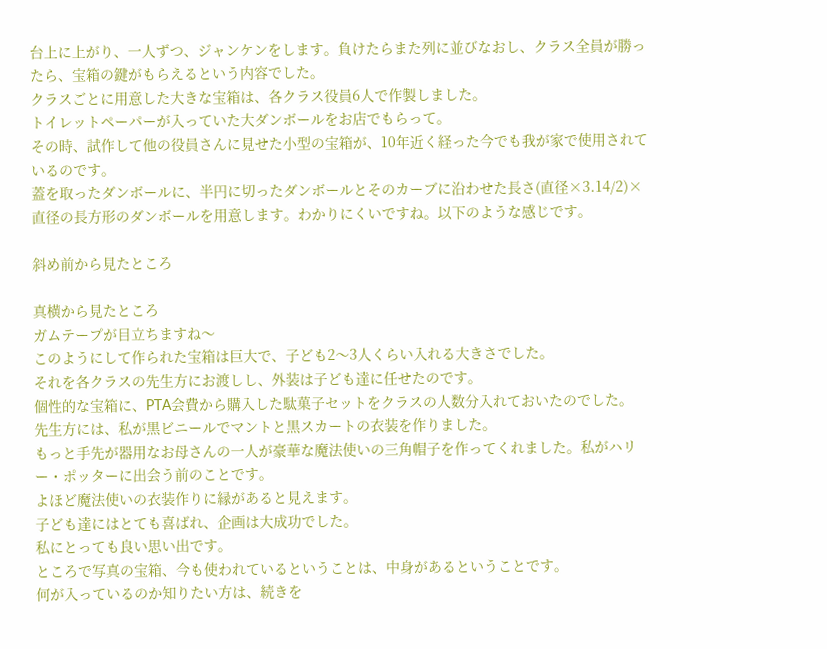台上に上がり、一人ずつ、ジャンケンをします。負けたらまた列に並びなおし、クラス全員が勝ったら、宝箱の鍵がもらえるという内容でした。
クラスごとに用意した大きな宝箱は、各クラス役員6人で作製しました。
トイレットペーパーが入っていた大ダンボールをお店でもらって。
その時、試作して他の役員さんに見せた小型の宝箱が、10年近く経った今でも我が家で使用されているのです。
蓋を取ったダンボールに、半円に切ったダンボールとそのカーブに沿わせた長さ(直径×3.14/2)×直径の長方形のダンボールを用意します。わかりにくいですね。以下のような感じです。

斜め前から見たところ

真横から見たところ
ガムテープが目立ちますね〜
このようにして作られた宝箱は巨大で、子ども2〜3人くらい入れる大きさでした。
それを各クラスの先生方にお渡しし、外装は子ども達に任せたのです。
個性的な宝箱に、PTA会費から購入した駄菓子セットをクラスの人数分入れておいたのでした。
先生方には、私が黒ビニールでマントと黒スカートの衣装を作りました。
もっと手先が器用なお母さんの一人が豪華な魔法使いの三角帽子を作ってくれました。私がハリー・ポッターに出会う前のことです。
よほど魔法使いの衣装作りに縁があると見えます。
子ども達にはとても喜ばれ、企画は大成功でした。
私にとっても良い思い出です。
ところで写真の宝箱、今も使われているということは、中身があるということです。
何が入っているのか知りたい方は、続きを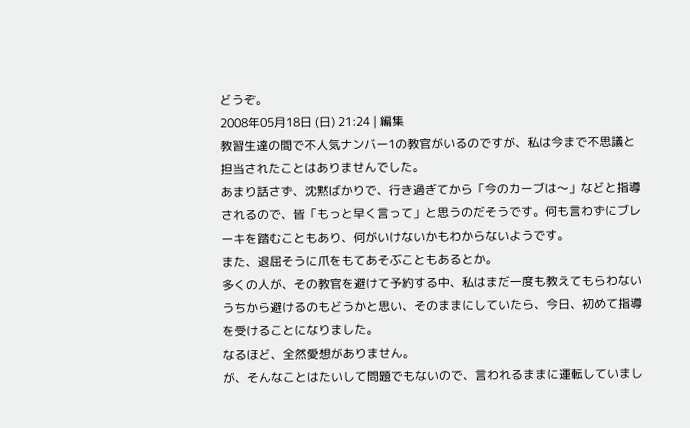どうぞ。
2008年05月18日 (日) 21:24 | 編集
教習生達の間で不人気ナンバー1の教官がいるのですが、私は今まで不思議と担当されたことはありませんでした。
あまり話さず、沈黙ばかりで、行き過ぎてから「今のカーブは〜」などと指導されるので、皆「もっと早く言って」と思うのだそうです。何も言わずにブレーキを踏むこともあり、何がいけないかもわからないようです。
また、退屈そうに爪をもてあそぶこともあるとか。
多くの人が、その教官を避けて予約する中、私はまだ一度も教えてもらわないうちから避けるのもどうかと思い、そのままにしていたら、今日、初めて指導を受けることになりました。
なるほど、全然愛想がありません。
が、そんなことはたいして問題でもないので、言われるままに運転していまし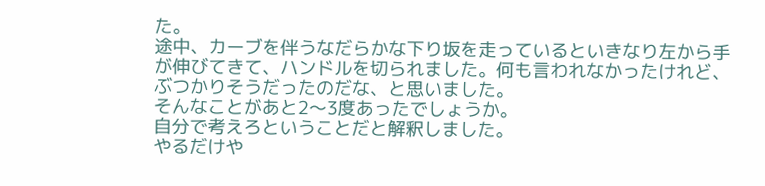た。
途中、カーブを伴うなだらかな下り坂を走っているといきなり左から手が伸びてきて、ハンドルを切られました。何も言われなかったけれど、ぶつかりそうだったのだな、と思いました。
そんなことがあと2〜3度あったでしょうか。
自分で考えろということだと解釈しました。
やるだけや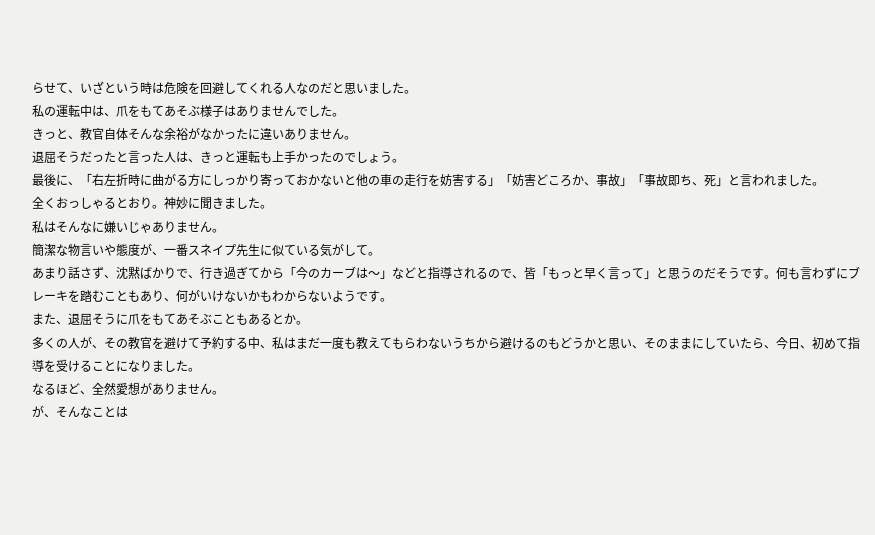らせて、いざという時は危険を回避してくれる人なのだと思いました。
私の運転中は、爪をもてあそぶ様子はありませんでした。
きっと、教官自体そんな余裕がなかったに違いありません。
退屈そうだったと言った人は、きっと運転も上手かったのでしょう。
最後に、「右左折時に曲がる方にしっかり寄っておかないと他の車の走行を妨害する」「妨害どころか、事故」「事故即ち、死」と言われました。
全くおっしゃるとおり。神妙に聞きました。
私はそんなに嫌いじゃありません。
簡潔な物言いや態度が、一番スネイプ先生に似ている気がして。
あまり話さず、沈黙ばかりで、行き過ぎてから「今のカーブは〜」などと指導されるので、皆「もっと早く言って」と思うのだそうです。何も言わずにブレーキを踏むこともあり、何がいけないかもわからないようです。
また、退屈そうに爪をもてあそぶこともあるとか。
多くの人が、その教官を避けて予約する中、私はまだ一度も教えてもらわないうちから避けるのもどうかと思い、そのままにしていたら、今日、初めて指導を受けることになりました。
なるほど、全然愛想がありません。
が、そんなことは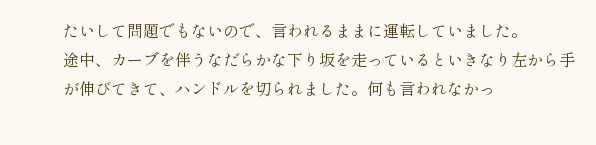たいして問題でもないので、言われるままに運転していました。
途中、カーブを伴うなだらかな下り坂を走っているといきなり左から手が伸びてきて、ハンドルを切られました。何も言われなかっ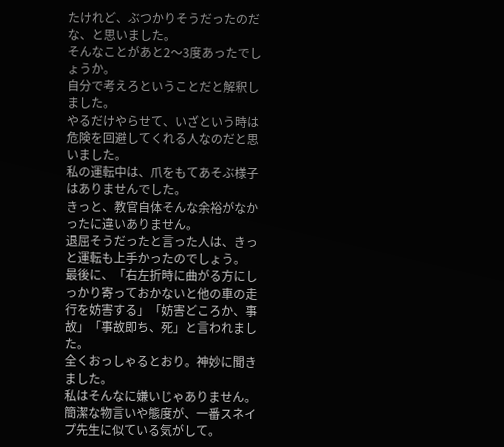たけれど、ぶつかりそうだったのだな、と思いました。
そんなことがあと2〜3度あったでしょうか。
自分で考えろということだと解釈しました。
やるだけやらせて、いざという時は危険を回避してくれる人なのだと思いました。
私の運転中は、爪をもてあそぶ様子はありませんでした。
きっと、教官自体そんな余裕がなかったに違いありません。
退屈そうだったと言った人は、きっと運転も上手かったのでしょう。
最後に、「右左折時に曲がる方にしっかり寄っておかないと他の車の走行を妨害する」「妨害どころか、事故」「事故即ち、死」と言われました。
全くおっしゃるとおり。神妙に聞きました。
私はそんなに嫌いじゃありません。
簡潔な物言いや態度が、一番スネイプ先生に似ている気がして。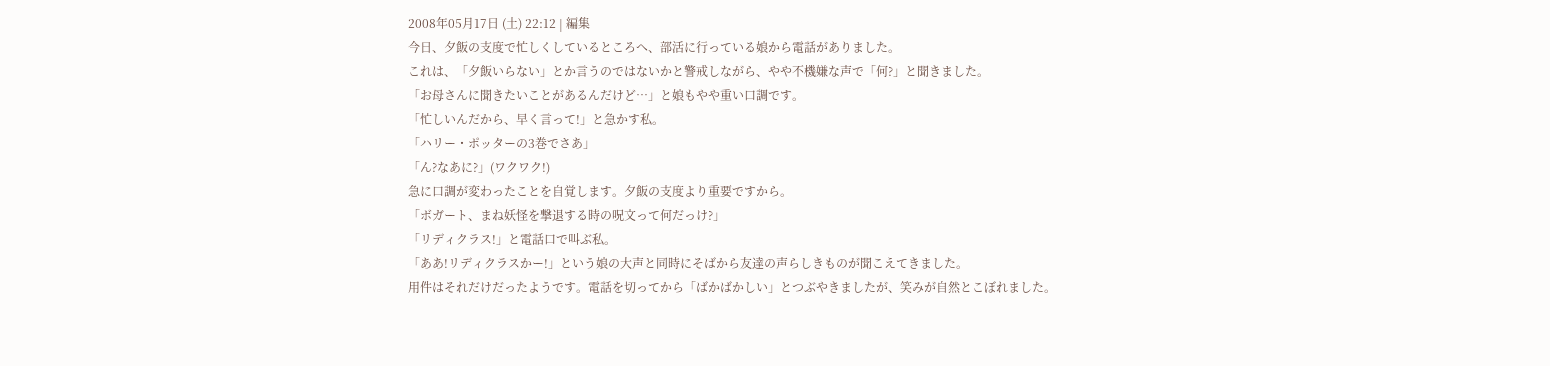2008年05月17日 (土) 22:12 | 編集
今日、夕飯の支度で忙しくしているところへ、部活に行っている娘から電話がありました。
これは、「夕飯いらない」とか言うのではないかと警戒しながら、やや不機嫌な声で「何?」と聞きました。
「お母さんに聞きたいことがあるんだけど…」と娘もやや重い口調です。
「忙しいんだから、早く言って!」と急かす私。
「ハリー・ポッターの3巻でさあ」
「ん?なあに?」(ワクワク!)
急に口調が変わったことを自覚します。夕飯の支度より重要ですから。
「ボガート、まね妖怪を撃退する時の呪文って何だっけ?」
「リディクラス!」と電話口で叫ぶ私。
「ああ!リディクラスかー!」という娘の大声と同時にそばから友達の声らしきものが聞こえてきました。
用件はそれだけだったようです。電話を切ってから「ばかばかしい」とつぶやきましたが、笑みが自然とこぼれました。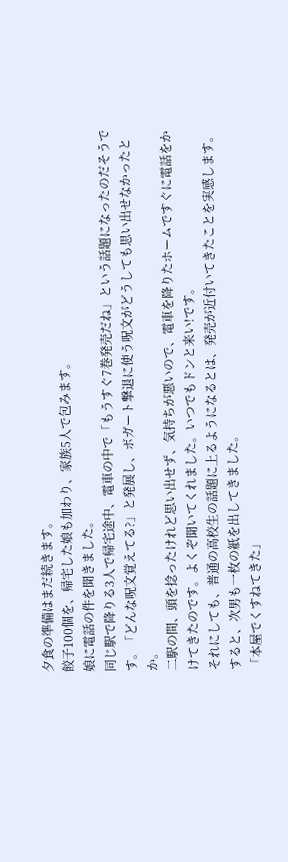夕食の準備はまだ続きます。
餃子100個を、帰宅した娘も加わり、家族5人で包みます。
娘に電話の件を聞きました。
同じ駅で降りる3人で帰宅途中、電車の中で「もうすぐ7巻発売だね」という話題になったのだそうです。「どんな呪文覚えてる?」と発展し、ボガート撃退に使う呪文がどうしても思い出せなかったとか。
二駅の間、頭を捻ったけれど思い出せず、気持ちが悪いので、電車を降りたホームですぐに電話をかけてきたのです。よくぞ聞いてくれました。いつでもドンと来い!です。
それにしても、普通の高校生の話題に上るようになるとは、発売が近付いてきたことを実感します。
すると、次男も一枚の紙を出してきました。
「本屋でくすねてきた」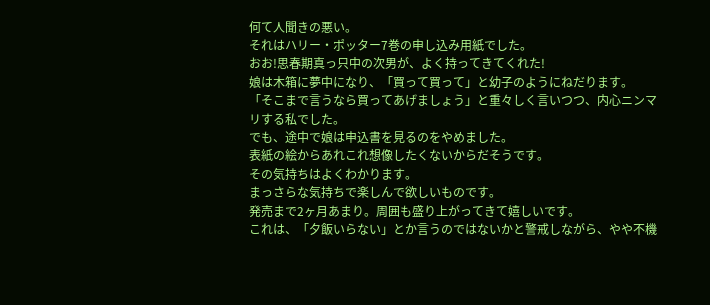何て人聞きの悪い。
それはハリー・ポッター7巻の申し込み用紙でした。
おお!思春期真っ只中の次男が、よく持ってきてくれた!
娘は木箱に夢中になり、「買って買って」と幼子のようにねだります。
「そこまで言うなら買ってあげましょう」と重々しく言いつつ、内心ニンマリする私でした。
でも、途中で娘は申込書を見るのをやめました。
表紙の絵からあれこれ想像したくないからだそうです。
その気持ちはよくわかります。
まっさらな気持ちで楽しんで欲しいものです。
発売まで2ヶ月あまり。周囲も盛り上がってきて嬉しいです。
これは、「夕飯いらない」とか言うのではないかと警戒しながら、やや不機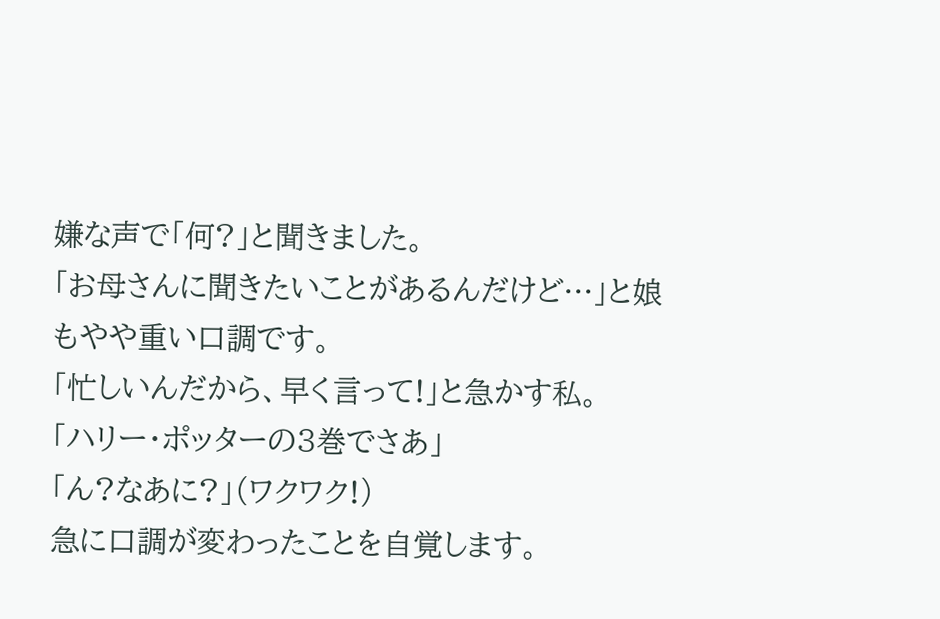嫌な声で「何?」と聞きました。
「お母さんに聞きたいことがあるんだけど…」と娘もやや重い口調です。
「忙しいんだから、早く言って!」と急かす私。
「ハリー・ポッターの3巻でさあ」
「ん?なあに?」(ワクワク!)
急に口調が変わったことを自覚します。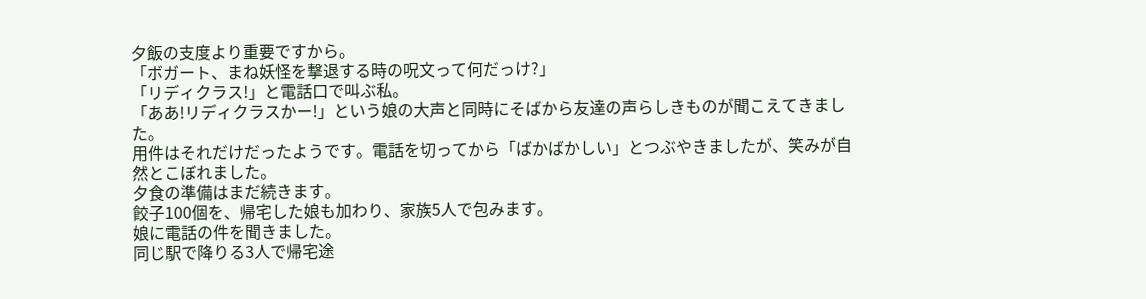夕飯の支度より重要ですから。
「ボガート、まね妖怪を撃退する時の呪文って何だっけ?」
「リディクラス!」と電話口で叫ぶ私。
「ああ!リディクラスかー!」という娘の大声と同時にそばから友達の声らしきものが聞こえてきました。
用件はそれだけだったようです。電話を切ってから「ばかばかしい」とつぶやきましたが、笑みが自然とこぼれました。
夕食の準備はまだ続きます。
餃子100個を、帰宅した娘も加わり、家族5人で包みます。
娘に電話の件を聞きました。
同じ駅で降りる3人で帰宅途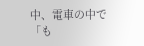中、電車の中で「も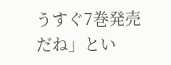うすぐ7巻発売だね」とい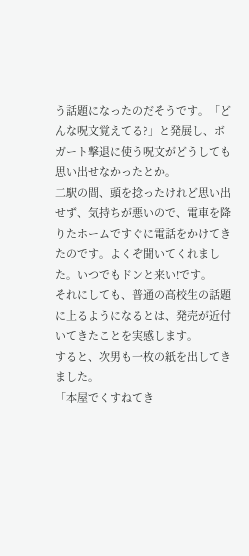う話題になったのだそうです。「どんな呪文覚えてる?」と発展し、ボガート撃退に使う呪文がどうしても思い出せなかったとか。
二駅の間、頭を捻ったけれど思い出せず、気持ちが悪いので、電車を降りたホームですぐに電話をかけてきたのです。よくぞ聞いてくれました。いつでもドンと来い!です。
それにしても、普通の高校生の話題に上るようになるとは、発売が近付いてきたことを実感します。
すると、次男も一枚の紙を出してきました。
「本屋でくすねてき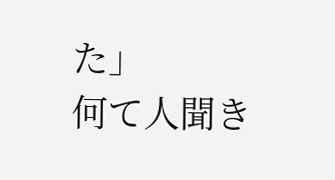た」
何て人聞き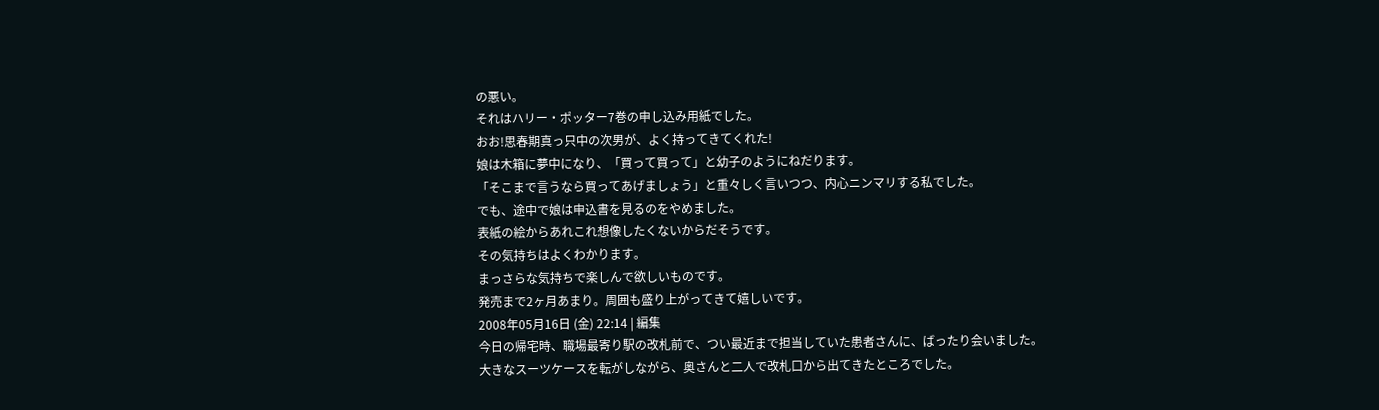の悪い。
それはハリー・ポッター7巻の申し込み用紙でした。
おお!思春期真っ只中の次男が、よく持ってきてくれた!
娘は木箱に夢中になり、「買って買って」と幼子のようにねだります。
「そこまで言うなら買ってあげましょう」と重々しく言いつつ、内心ニンマリする私でした。
でも、途中で娘は申込書を見るのをやめました。
表紙の絵からあれこれ想像したくないからだそうです。
その気持ちはよくわかります。
まっさらな気持ちで楽しんで欲しいものです。
発売まで2ヶ月あまり。周囲も盛り上がってきて嬉しいです。
2008年05月16日 (金) 22:14 | 編集
今日の帰宅時、職場最寄り駅の改札前で、つい最近まで担当していた患者さんに、ばったり会いました。
大きなスーツケースを転がしながら、奥さんと二人で改札口から出てきたところでした。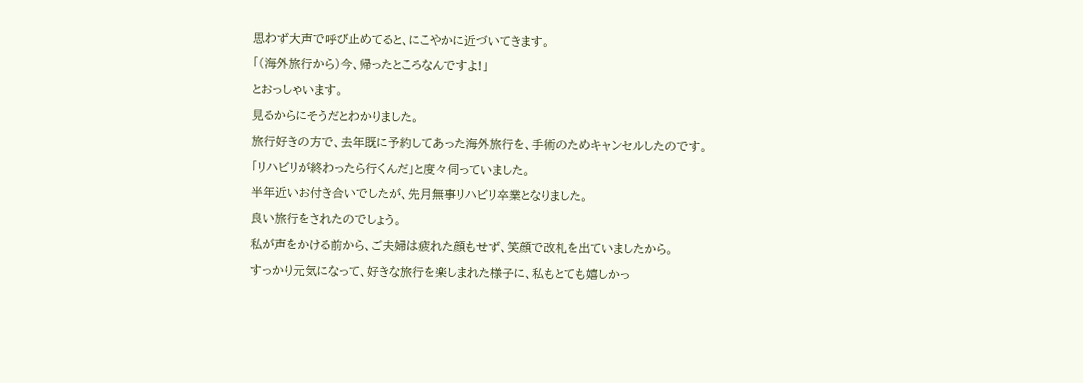思わず大声で呼び止めてると、にこやかに近づいてきます。
「(海外旅行から)今、帰ったところなんですよ!」
とおっしゃいます。
見るからにそうだとわかりました。
旅行好きの方で、去年既に予約してあった海外旅行を、手術のためキャンセルしたのです。
「リハビリが終わったら行くんだ」と度々伺っていました。
半年近いお付き合いでしたが、先月無事リハビリ卒業となりました。
良い旅行をされたのでしょう。
私が声をかける前から、ご夫婦は疲れた顔もせず、笑顔で改札を出ていましたから。
すっかり元気になって、好きな旅行を楽しまれた様子に、私もとても嬉しかっ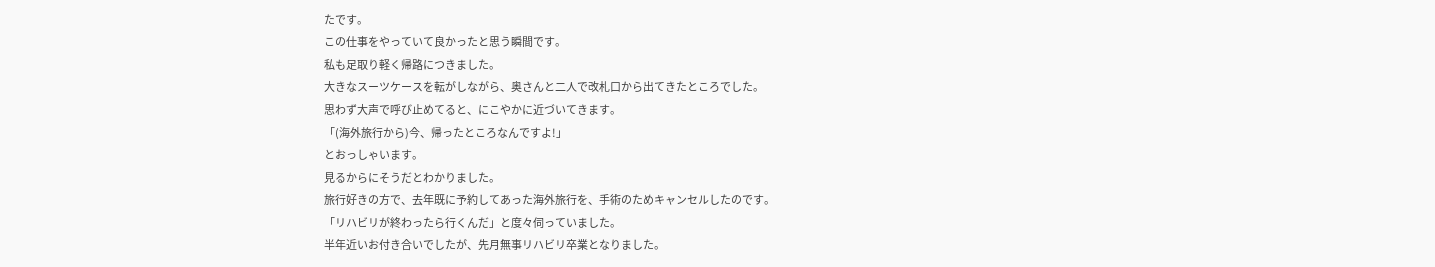たです。
この仕事をやっていて良かったと思う瞬間です。
私も足取り軽く帰路につきました。
大きなスーツケースを転がしながら、奥さんと二人で改札口から出てきたところでした。
思わず大声で呼び止めてると、にこやかに近づいてきます。
「(海外旅行から)今、帰ったところなんですよ!」
とおっしゃいます。
見るからにそうだとわかりました。
旅行好きの方で、去年既に予約してあった海外旅行を、手術のためキャンセルしたのです。
「リハビリが終わったら行くんだ」と度々伺っていました。
半年近いお付き合いでしたが、先月無事リハビリ卒業となりました。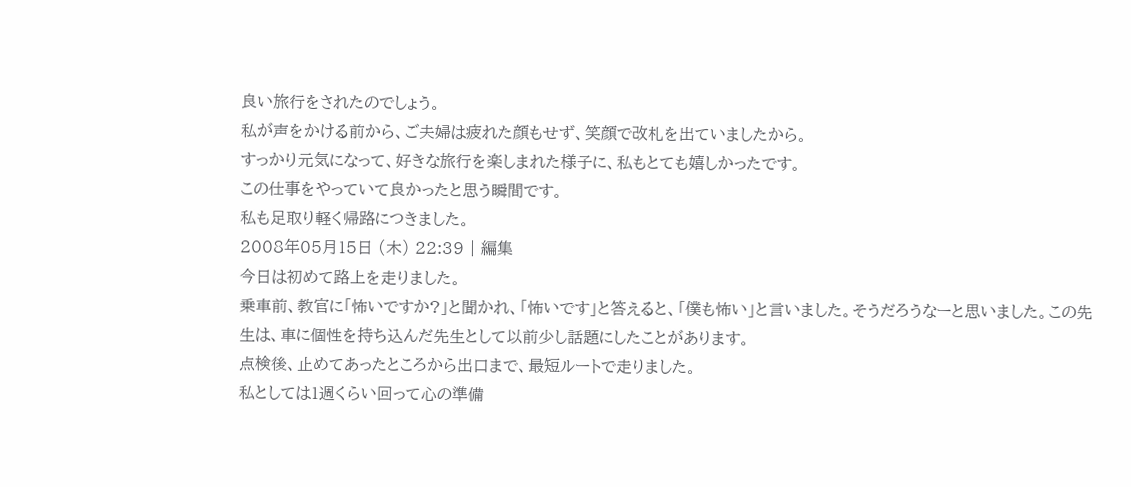良い旅行をされたのでしょう。
私が声をかける前から、ご夫婦は疲れた顔もせず、笑顔で改札を出ていましたから。
すっかり元気になって、好きな旅行を楽しまれた様子に、私もとても嬉しかったです。
この仕事をやっていて良かったと思う瞬間です。
私も足取り軽く帰路につきました。
2008年05月15日 (木) 22:39 | 編集
今日は初めて路上を走りました。
乗車前、教官に「怖いですか?」と聞かれ、「怖いです」と答えると、「僕も怖い」と言いました。そうだろうなーと思いました。この先生は、車に個性を持ち込んだ先生として以前少し話題にしたことがあります。
点検後、止めてあったところから出口まで、最短ルートで走りました。
私としては1週くらい回って心の準備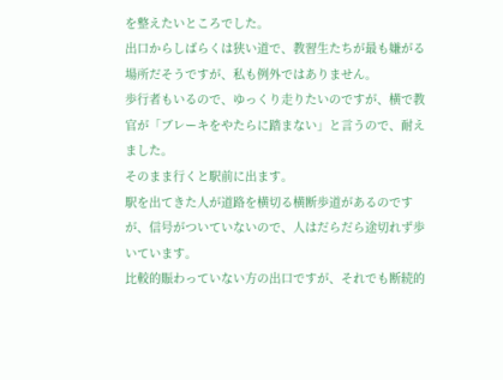を整えたいところでした。
出口からしばらくは狭い道で、教習生たちが最も嫌がる場所だそうですが、私も例外ではありません。
歩行者もいるので、ゆっくり走りたいのですが、横で教官が「ブレーキをやたらに踏まない」と言うので、耐えました。
そのまま行くと駅前に出ます。
駅を出てきた人が道路を横切る横断歩道があるのですが、信号がついていないので、人はだらだら途切れず歩いています。
比較的賑わっていない方の出口ですが、それでも断続的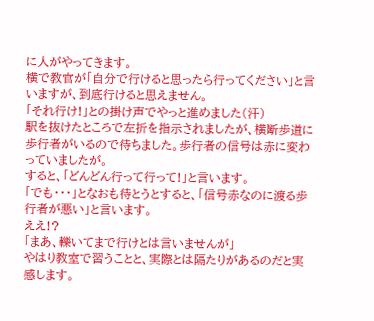に人がやってきます。
横で教官が「自分で行けると思ったら行ってください」と言いますが、到底行けると思えません。
「それ行け!」との掛け声でやっと進めました(汗)
駅を抜けたところで左折を指示されましたが、横断歩道に歩行者がいるので待ちました。歩行者の信号は赤に変わっていましたが。
すると、「どんどん行って行って!」と言います。
「でも・・・」となおも待とうとすると、「信号赤なのに渡る歩行者が悪い」と言います。
ええ!?
「まあ、轢いてまで行けとは言いませんが」
やはり教室で習うことと、実際とは隔たりがあるのだと実感します。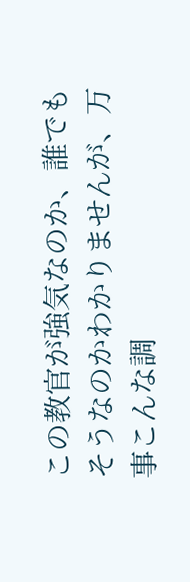この教官が強気なのか、誰でもそうなのかわかりませんが、万事こんな調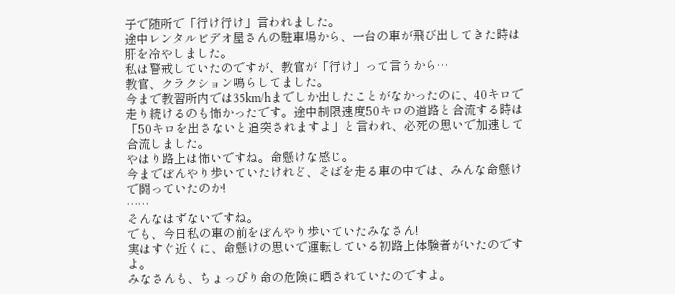子で随所で「行け行け」言われました。
途中レンタルビデオ屋さんの駐車場から、一台の車が飛び出してきた時は肝を冷やしました。
私は警戒していたのですが、教官が「行け」って言うから…
教官、クラクション鳴らしてました。
今まで教習所内では35km/hまでしか出したことがなかったのに、40キロで走り続けるのも怖かったです。途中制限速度50キロの道路と合流する時は「50キロを出さないと追突されますよ」と言われ、必死の思いで加速して合流しました。
やはり路上は怖いですね。命懸けな感じ。
今までぼんやり歩いていたけれど、そばを走る車の中では、みんな命懸けで闘っていたのか!
……
そんなはずないですね。
でも、今日私の車の前をぼんやり歩いていたみなさん!
実はすぐ近くに、命懸けの思いで運転している初路上体験者がいたのですよ。
みなさんも、ちょっぴり命の危険に晒されていたのですよ。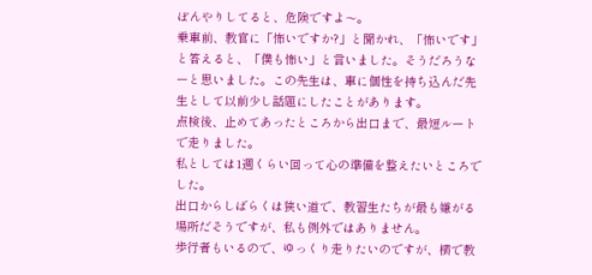ぼんやりしてると、危険ですよ〜。
乗車前、教官に「怖いですか?」と聞かれ、「怖いです」と答えると、「僕も怖い」と言いました。そうだろうなーと思いました。この先生は、車に個性を持ち込んだ先生として以前少し話題にしたことがあります。
点検後、止めてあったところから出口まで、最短ルートで走りました。
私としては1週くらい回って心の準備を整えたいところでした。
出口からしばらくは狭い道で、教習生たちが最も嫌がる場所だそうですが、私も例外ではありません。
歩行者もいるので、ゆっくり走りたいのですが、横で教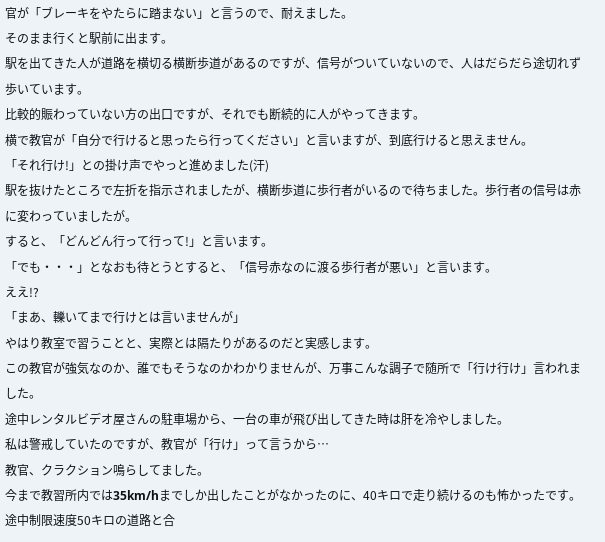官が「ブレーキをやたらに踏まない」と言うので、耐えました。
そのまま行くと駅前に出ます。
駅を出てきた人が道路を横切る横断歩道があるのですが、信号がついていないので、人はだらだら途切れず歩いています。
比較的賑わっていない方の出口ですが、それでも断続的に人がやってきます。
横で教官が「自分で行けると思ったら行ってください」と言いますが、到底行けると思えません。
「それ行け!」との掛け声でやっと進めました(汗)
駅を抜けたところで左折を指示されましたが、横断歩道に歩行者がいるので待ちました。歩行者の信号は赤に変わっていましたが。
すると、「どんどん行って行って!」と言います。
「でも・・・」となおも待とうとすると、「信号赤なのに渡る歩行者が悪い」と言います。
ええ!?
「まあ、轢いてまで行けとは言いませんが」
やはり教室で習うことと、実際とは隔たりがあるのだと実感します。
この教官が強気なのか、誰でもそうなのかわかりませんが、万事こんな調子で随所で「行け行け」言われました。
途中レンタルビデオ屋さんの駐車場から、一台の車が飛び出してきた時は肝を冷やしました。
私は警戒していたのですが、教官が「行け」って言うから…
教官、クラクション鳴らしてました。
今まで教習所内では35km/hまでしか出したことがなかったのに、40キロで走り続けるのも怖かったです。途中制限速度50キロの道路と合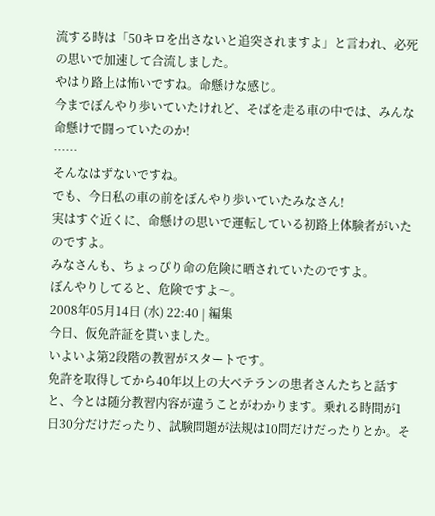流する時は「50キロを出さないと追突されますよ」と言われ、必死の思いで加速して合流しました。
やはり路上は怖いですね。命懸けな感じ。
今までぼんやり歩いていたけれど、そばを走る車の中では、みんな命懸けで闘っていたのか!
……
そんなはずないですね。
でも、今日私の車の前をぼんやり歩いていたみなさん!
実はすぐ近くに、命懸けの思いで運転している初路上体験者がいたのですよ。
みなさんも、ちょっぴり命の危険に晒されていたのですよ。
ぼんやりしてると、危険ですよ〜。
2008年05月14日 (水) 22:40 | 編集
今日、仮免許証を貰いました。
いよいよ第2段階の教習がスタートです。
免許を取得してから40年以上の大ベテランの患者さんたちと話すと、今とは随分教習内容が違うことがわかります。乗れる時間が1日30分だけだったり、試験問題が法規は10問だけだったりとか。そ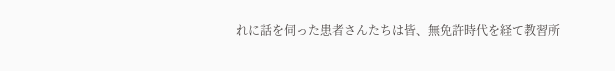れに話を伺った患者さんたちは皆、無免許時代を経て教習所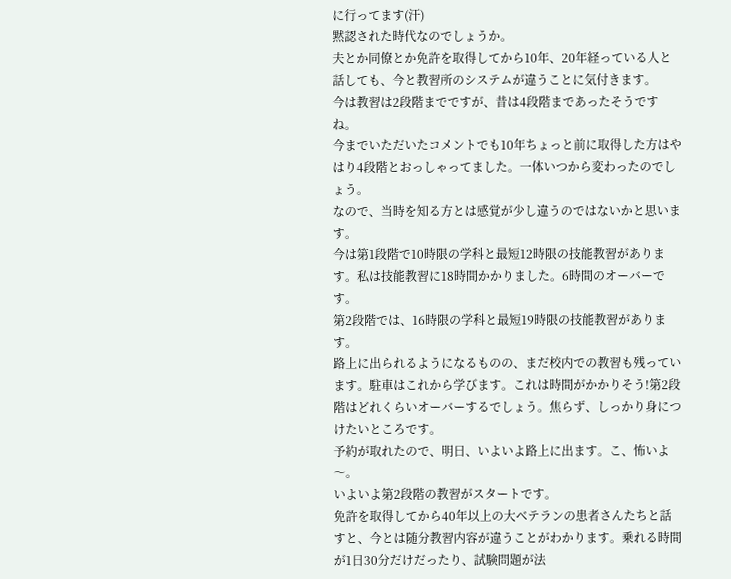に行ってます(汗)
黙認された時代なのでしょうか。
夫とか同僚とか免許を取得してから10年、20年経っている人と話しても、今と教習所のシステムが違うことに気付きます。
今は教習は2段階までですが、昔は4段階まであったそうですね。
今までいただいたコメントでも10年ちょっと前に取得した方はやはり4段階とおっしゃってました。一体いつから変わったのでしょう。
なので、当時を知る方とは感覚が少し違うのではないかと思います。
今は第1段階で10時限の学科と最短12時限の技能教習があります。私は技能教習に18時間かかりました。6時間のオーバーです。
第2段階では、16時限の学科と最短19時限の技能教習があります。
路上に出られるようになるものの、まだ校内での教習も残っています。駐車はこれから学びます。これは時間がかかりそう!第2段階はどれくらいオーバーするでしょう。焦らず、しっかり身につけたいところです。
予約が取れたので、明日、いよいよ路上に出ます。こ、怖いよ〜。
いよいよ第2段階の教習がスタートです。
免許を取得してから40年以上の大ベテランの患者さんたちと話すと、今とは随分教習内容が違うことがわかります。乗れる時間が1日30分だけだったり、試験問題が法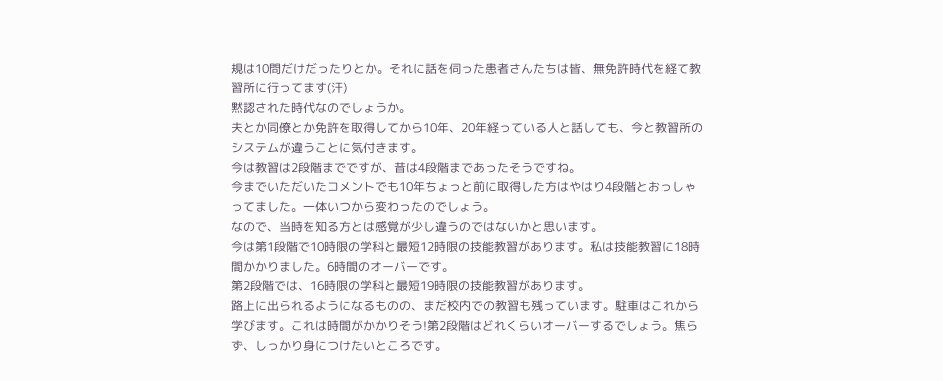規は10問だけだったりとか。それに話を伺った患者さんたちは皆、無免許時代を経て教習所に行ってます(汗)
黙認された時代なのでしょうか。
夫とか同僚とか免許を取得してから10年、20年経っている人と話しても、今と教習所のシステムが違うことに気付きます。
今は教習は2段階までですが、昔は4段階まであったそうですね。
今までいただいたコメントでも10年ちょっと前に取得した方はやはり4段階とおっしゃってました。一体いつから変わったのでしょう。
なので、当時を知る方とは感覚が少し違うのではないかと思います。
今は第1段階で10時限の学科と最短12時限の技能教習があります。私は技能教習に18時間かかりました。6時間のオーバーです。
第2段階では、16時限の学科と最短19時限の技能教習があります。
路上に出られるようになるものの、まだ校内での教習も残っています。駐車はこれから学びます。これは時間がかかりそう!第2段階はどれくらいオーバーするでしょう。焦らず、しっかり身につけたいところです。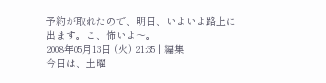予約が取れたので、明日、いよいよ路上に出ます。こ、怖いよ〜。
2008年05月13日 (火) 21:35 | 編集
今日は、土曜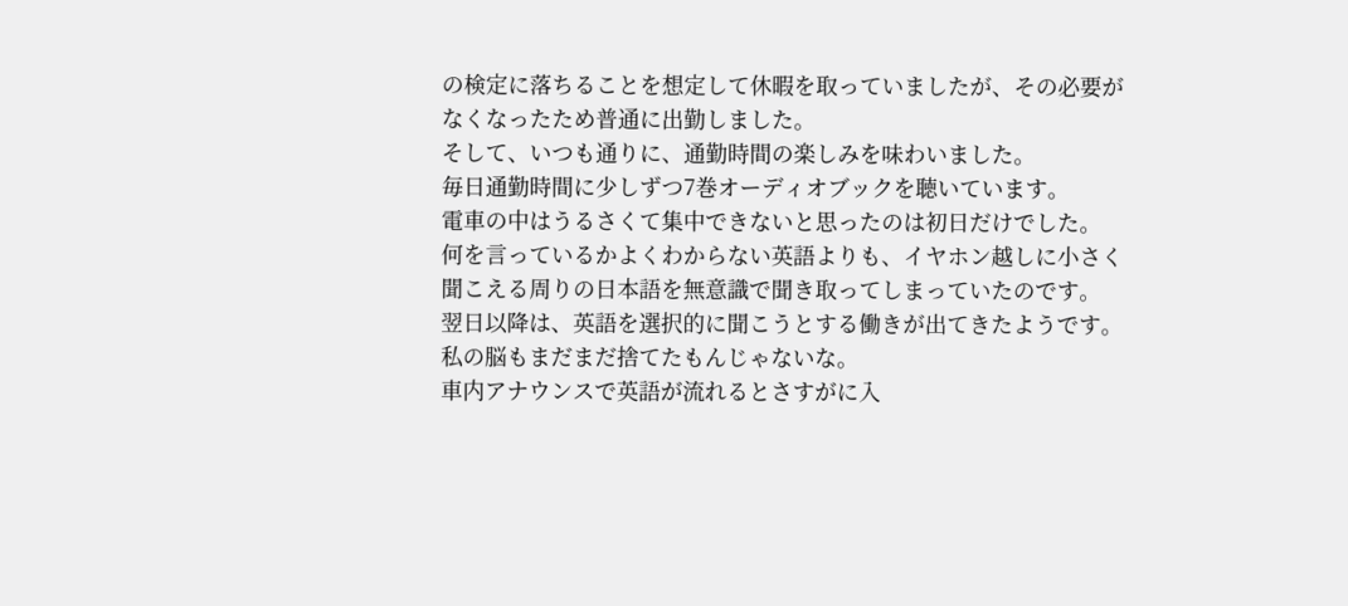の検定に落ちることを想定して休暇を取っていましたが、その必要がなくなったため普通に出勤しました。
そして、いつも通りに、通勤時間の楽しみを味わいました。
毎日通勤時間に少しずつ7巻オーディオブックを聴いています。
電車の中はうるさくて集中できないと思ったのは初日だけでした。
何を言っているかよくわからない英語よりも、イヤホン越しに小さく聞こえる周りの日本語を無意識で聞き取ってしまっていたのです。
翌日以降は、英語を選択的に聞こうとする働きが出てきたようです。
私の脳もまだまだ捨てたもんじゃないな。
車内アナウンスで英語が流れるとさすがに入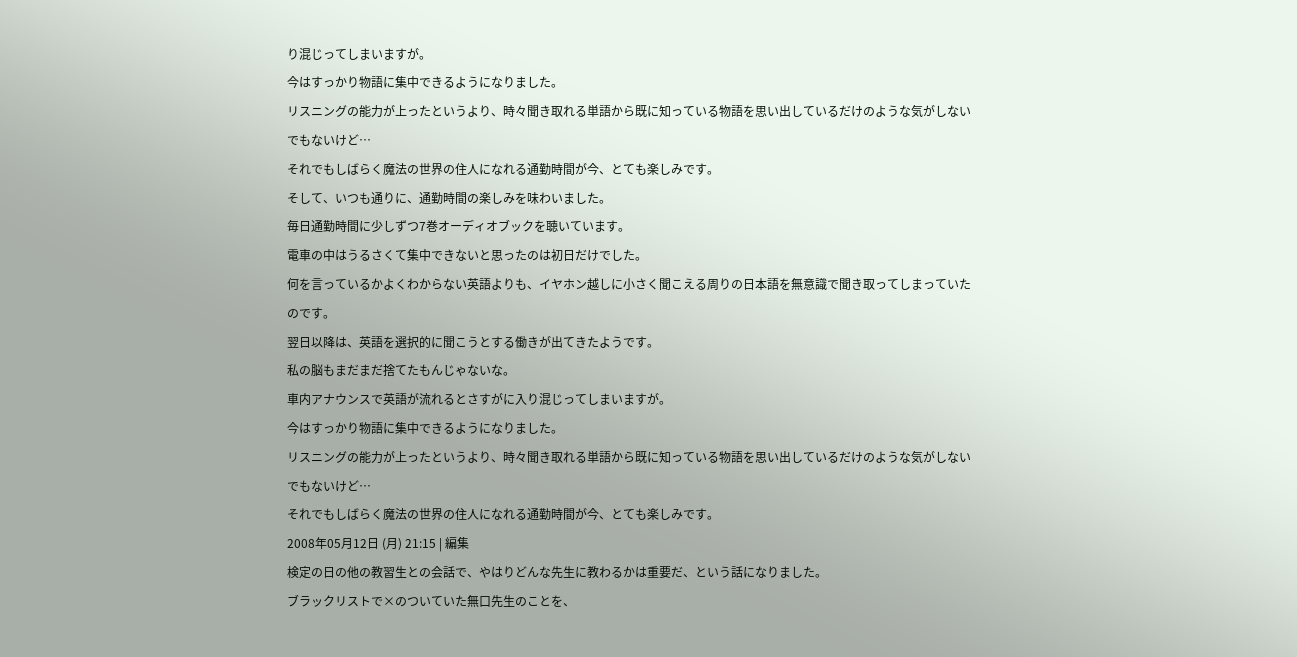り混じってしまいますが。
今はすっかり物語に集中できるようになりました。
リスニングの能力が上ったというより、時々聞き取れる単語から既に知っている物語を思い出しているだけのような気がしないでもないけど…
それでもしばらく魔法の世界の住人になれる通勤時間が今、とても楽しみです。
そして、いつも通りに、通勤時間の楽しみを味わいました。
毎日通勤時間に少しずつ7巻オーディオブックを聴いています。
電車の中はうるさくて集中できないと思ったのは初日だけでした。
何を言っているかよくわからない英語よりも、イヤホン越しに小さく聞こえる周りの日本語を無意識で聞き取ってしまっていたのです。
翌日以降は、英語を選択的に聞こうとする働きが出てきたようです。
私の脳もまだまだ捨てたもんじゃないな。
車内アナウンスで英語が流れるとさすがに入り混じってしまいますが。
今はすっかり物語に集中できるようになりました。
リスニングの能力が上ったというより、時々聞き取れる単語から既に知っている物語を思い出しているだけのような気がしないでもないけど…
それでもしばらく魔法の世界の住人になれる通勤時間が今、とても楽しみです。
2008年05月12日 (月) 21:15 | 編集
検定の日の他の教習生との会話で、やはりどんな先生に教わるかは重要だ、という話になりました。
ブラックリストで×のついていた無口先生のことを、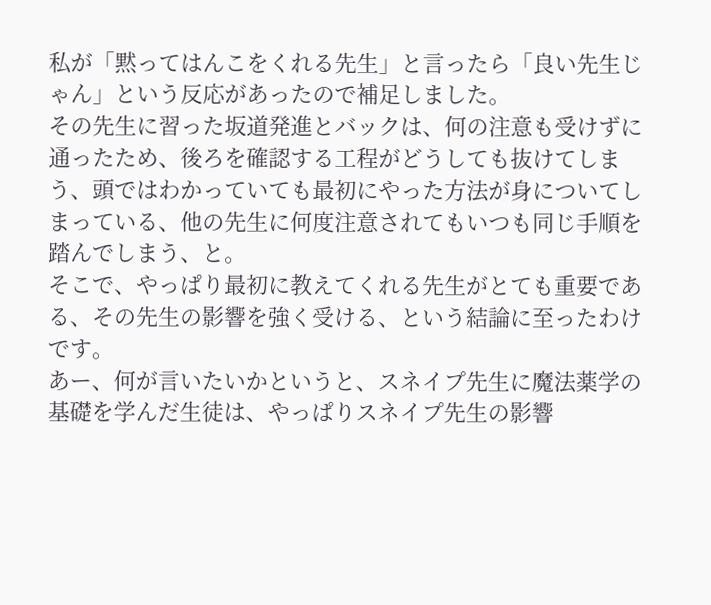私が「黙ってはんこをくれる先生」と言ったら「良い先生じゃん」という反応があったので補足しました。
その先生に習った坂道発進とバックは、何の注意も受けずに通ったため、後ろを確認する工程がどうしても抜けてしまう、頭ではわかっていても最初にやった方法が身についてしまっている、他の先生に何度注意されてもいつも同じ手順を踏んでしまう、と。
そこで、やっぱり最初に教えてくれる先生がとても重要である、その先生の影響を強く受ける、という結論に至ったわけです。
あー、何が言いたいかというと、スネイプ先生に魔法薬学の基礎を学んだ生徒は、やっぱりスネイプ先生の影響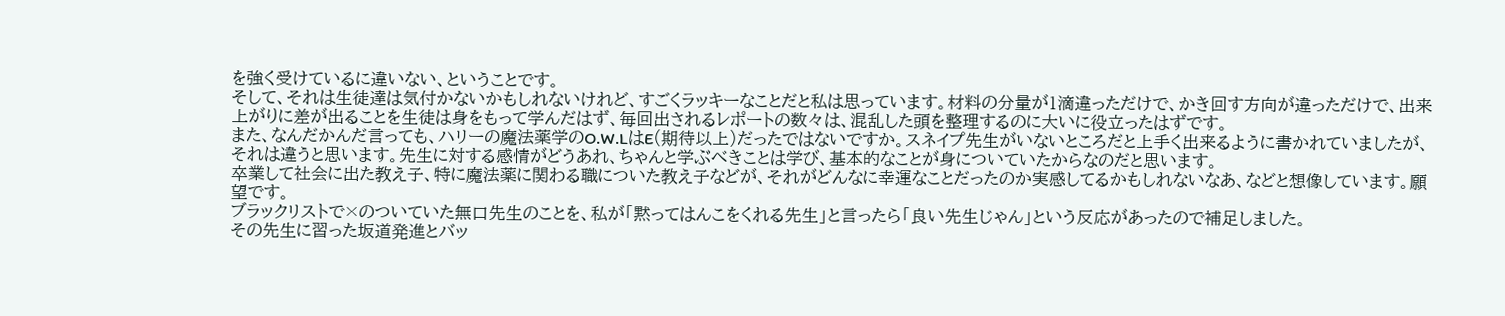を強く受けているに違いない、ということです。
そして、それは生徒達は気付かないかもしれないけれど、すごくラッキーなことだと私は思っています。材料の分量が1滴違っただけで、かき回す方向が違っただけで、出来上がりに差が出ることを生徒は身をもって学んだはず、毎回出されるレポートの数々は、混乱した頭を整理するのに大いに役立ったはずです。
また、なんだかんだ言っても、ハリーの魔法薬学のO.W.LはE(期待以上)だったではないですか。スネイプ先生がいないところだと上手く出来るように書かれていましたが、それは違うと思います。先生に対する感情がどうあれ、ちゃんと学ぶべきことは学び、基本的なことが身についていたからなのだと思います。
卒業して社会に出た教え子、特に魔法薬に関わる職についた教え子などが、それがどんなに幸運なことだったのか実感してるかもしれないなあ、などと想像しています。願望です。
ブラックリストで×のついていた無口先生のことを、私が「黙ってはんこをくれる先生」と言ったら「良い先生じゃん」という反応があったので補足しました。
その先生に習った坂道発進とバッ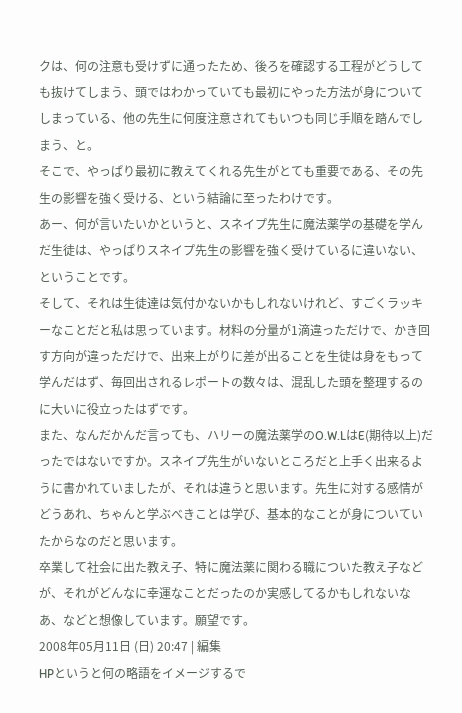クは、何の注意も受けずに通ったため、後ろを確認する工程がどうしても抜けてしまう、頭ではわかっていても最初にやった方法が身についてしまっている、他の先生に何度注意されてもいつも同じ手順を踏んでしまう、と。
そこで、やっぱり最初に教えてくれる先生がとても重要である、その先生の影響を強く受ける、という結論に至ったわけです。
あー、何が言いたいかというと、スネイプ先生に魔法薬学の基礎を学んだ生徒は、やっぱりスネイプ先生の影響を強く受けているに違いない、ということです。
そして、それは生徒達は気付かないかもしれないけれど、すごくラッキーなことだと私は思っています。材料の分量が1滴違っただけで、かき回す方向が違っただけで、出来上がりに差が出ることを生徒は身をもって学んだはず、毎回出されるレポートの数々は、混乱した頭を整理するのに大いに役立ったはずです。
また、なんだかんだ言っても、ハリーの魔法薬学のO.W.LはE(期待以上)だったではないですか。スネイプ先生がいないところだと上手く出来るように書かれていましたが、それは違うと思います。先生に対する感情がどうあれ、ちゃんと学ぶべきことは学び、基本的なことが身についていたからなのだと思います。
卒業して社会に出た教え子、特に魔法薬に関わる職についた教え子などが、それがどんなに幸運なことだったのか実感してるかもしれないなあ、などと想像しています。願望です。
2008年05月11日 (日) 20:47 | 編集
HPというと何の略語をイメージするで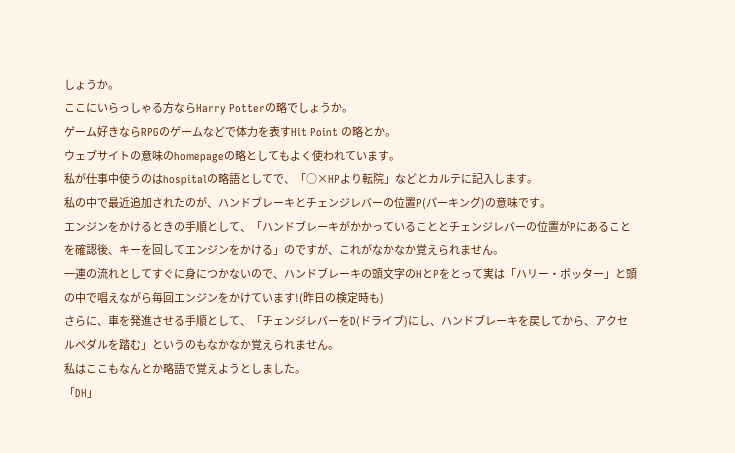しょうか。
ここにいらっしゃる方ならHarry Potterの略でしょうか。
ゲーム好きならRPGのゲームなどで体力を表すHit Point の略とか。
ウェブサイトの意味のhomepageの略としてもよく使われています。
私が仕事中使うのはhospitalの略語としてで、「○×HPより転院」などとカルテに記入します。
私の中で最近追加されたのが、ハンドブレーキとチェンジレバーの位置P(パーキング)の意味です。
エンジンをかけるときの手順として、「ハンドブレーキがかかっていることとチェンジレバーの位置がPにあることを確認後、キーを回してエンジンをかける」のですが、これがなかなか覚えられません。
一連の流れとしてすぐに身につかないので、ハンドブレーキの頭文字のHとPをとって実は「ハリー・ポッター」と頭の中で唱えながら毎回エンジンをかけています!(昨日の検定時も)
さらに、車を発進させる手順として、「チェンジレバーをD(ドライブ)にし、ハンドブレーキを戻してから、アクセルペダルを踏む」というのもなかなか覚えられません。
私はここもなんとか略語で覚えようとしました。
「DH」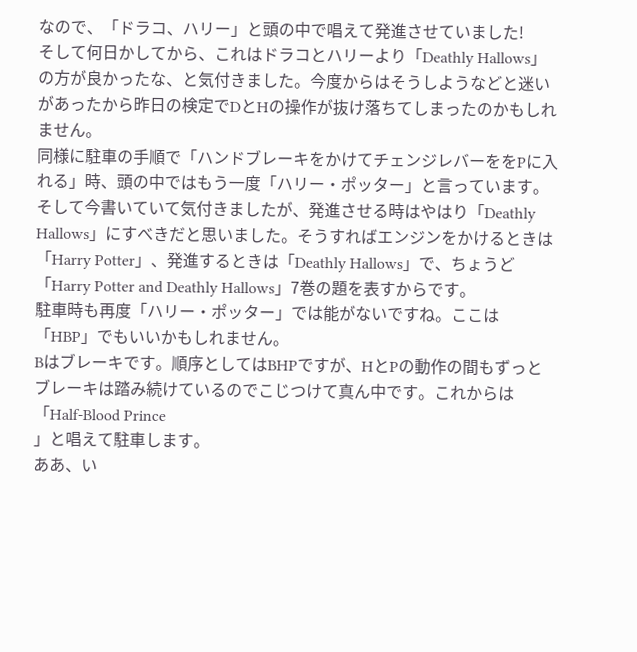なので、「ドラコ、ハリー」と頭の中で唱えて発進させていました!
そして何日かしてから、これはドラコとハリーより「Deathly Hallows」の方が良かったな、と気付きました。今度からはそうしようなどと迷いがあったから昨日の検定でDとHの操作が抜け落ちてしまったのかもしれません。
同様に駐車の手順で「ハンドブレーキをかけてチェンジレバーををPに入れる」時、頭の中ではもう一度「ハリー・ポッター」と言っています。
そして今書いていて気付きましたが、発進させる時はやはり「Deathly Hallows」にすべきだと思いました。そうすればエンジンをかけるときは「Harry Potter」、発進するときは「Deathly Hallows」で、ちょうど「Harry Potter and Deathly Hallows」7巻の題を表すからです。
駐車時も再度「ハリー・ポッター」では能がないですね。ここは「HBP」でもいいかもしれません。
Bはブレーキです。順序としてはBHPですが、HとPの動作の間もずっとブレーキは踏み続けているのでこじつけて真ん中です。これからは「Half-Blood Prince
」と唱えて駐車します。
ああ、い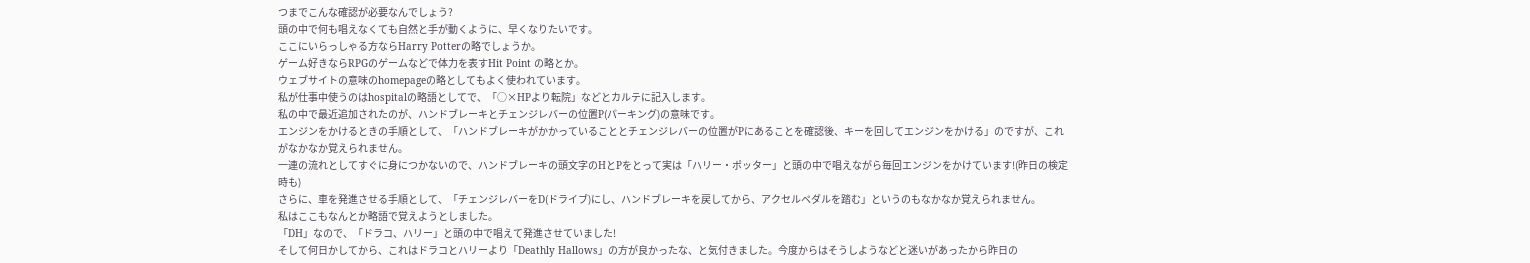つまでこんな確認が必要なんでしょう?
頭の中で何も唱えなくても自然と手が動くように、早くなりたいです。
ここにいらっしゃる方ならHarry Potterの略でしょうか。
ゲーム好きならRPGのゲームなどで体力を表すHit Point の略とか。
ウェブサイトの意味のhomepageの略としてもよく使われています。
私が仕事中使うのはhospitalの略語としてで、「○×HPより転院」などとカルテに記入します。
私の中で最近追加されたのが、ハンドブレーキとチェンジレバーの位置P(パーキング)の意味です。
エンジンをかけるときの手順として、「ハンドブレーキがかかっていることとチェンジレバーの位置がPにあることを確認後、キーを回してエンジンをかける」のですが、これがなかなか覚えられません。
一連の流れとしてすぐに身につかないので、ハンドブレーキの頭文字のHとPをとって実は「ハリー・ポッター」と頭の中で唱えながら毎回エンジンをかけています!(昨日の検定時も)
さらに、車を発進させる手順として、「チェンジレバーをD(ドライブ)にし、ハンドブレーキを戻してから、アクセルペダルを踏む」というのもなかなか覚えられません。
私はここもなんとか略語で覚えようとしました。
「DH」なので、「ドラコ、ハリー」と頭の中で唱えて発進させていました!
そして何日かしてから、これはドラコとハリーより「Deathly Hallows」の方が良かったな、と気付きました。今度からはそうしようなどと迷いがあったから昨日の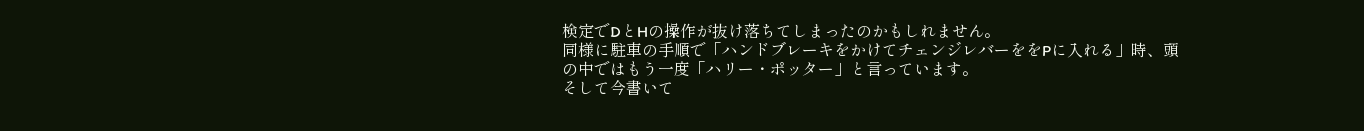検定でDとHの操作が抜け落ちてしまったのかもしれません。
同様に駐車の手順で「ハンドブレーキをかけてチェンジレバーををPに入れる」時、頭の中ではもう一度「ハリー・ポッター」と言っています。
そして今書いて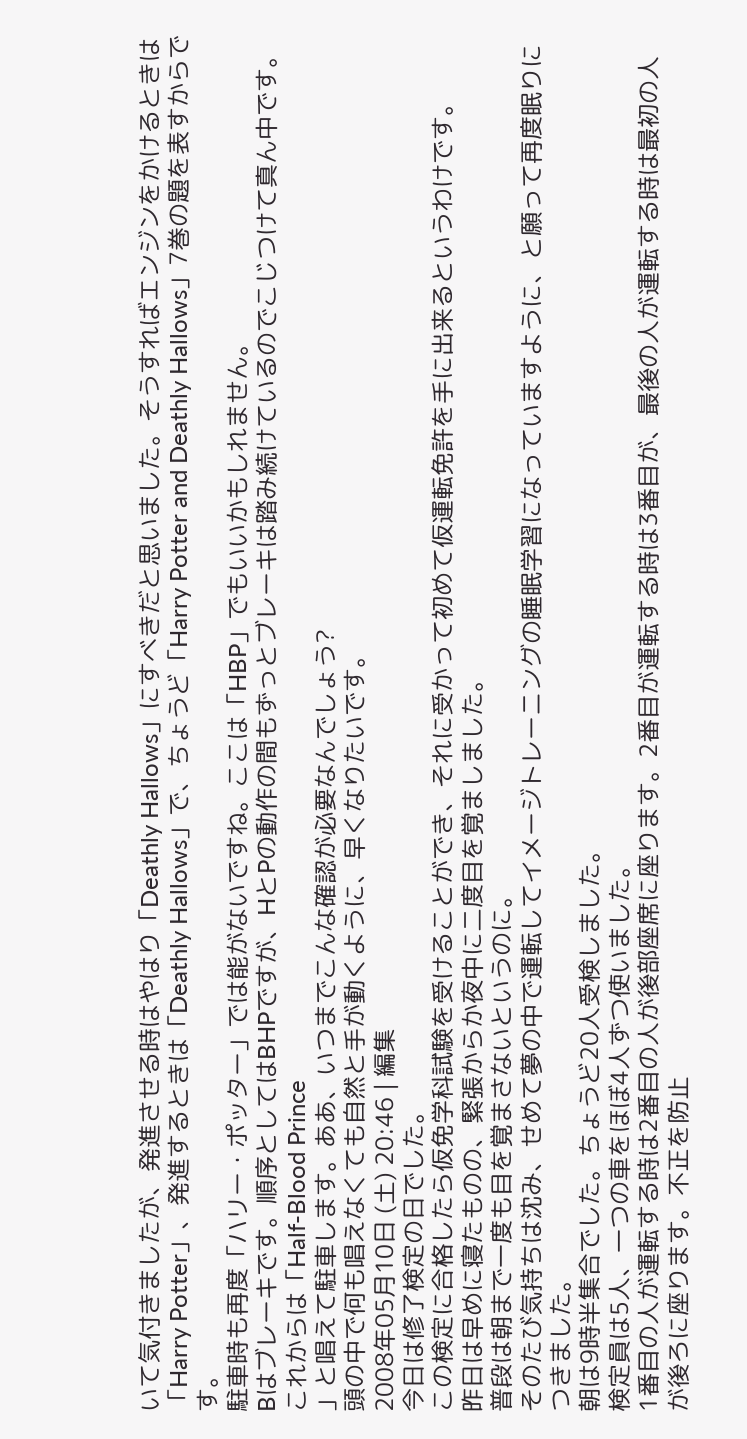いて気付きましたが、発進させる時はやはり「Deathly Hallows」にすべきだと思いました。そうすればエンジンをかけるときは「Harry Potter」、発進するときは「Deathly Hallows」で、ちょうど「Harry Potter and Deathly Hallows」7巻の題を表すからです。
駐車時も再度「ハリー・ポッター」では能がないですね。ここは「HBP」でもいいかもしれません。
Bはブレーキです。順序としてはBHPですが、HとPの動作の間もずっとブレーキは踏み続けているのでこじつけて真ん中です。これからは「Half-Blood Prince
」と唱えて駐車します。ああ、いつまでこんな確認が必要なんでしょう?
頭の中で何も唱えなくても自然と手が動くように、早くなりたいです。
2008年05月10日 (土) 20:46 | 編集
今日は修了検定の日でした。
この検定に合格したら仮免学科試験を受けることができ、それに受かって初めて仮運転免許を手に出来るというわけです。
昨日は早めに寝たものの、緊張からか夜中に二度目を覚ましました。
普段は朝まで一度も目を覚まさないというのに。
そのたび気持ちは沈み、せめて夢の中で運転してイメージトレーニングの睡眠学習になっていますように、と願って再度眠りにつきました。
朝は9時半集合でした。ちょうど20人受検しました。
検定員は5人、一つの車をほぼ4人ずつ使いました。
1番目の人が運転する時は2番目の人が後部座席に座ります。2番目が運転する時は3番目が、最後の人が運転する時は最初の人が後ろに座ります。不正を防止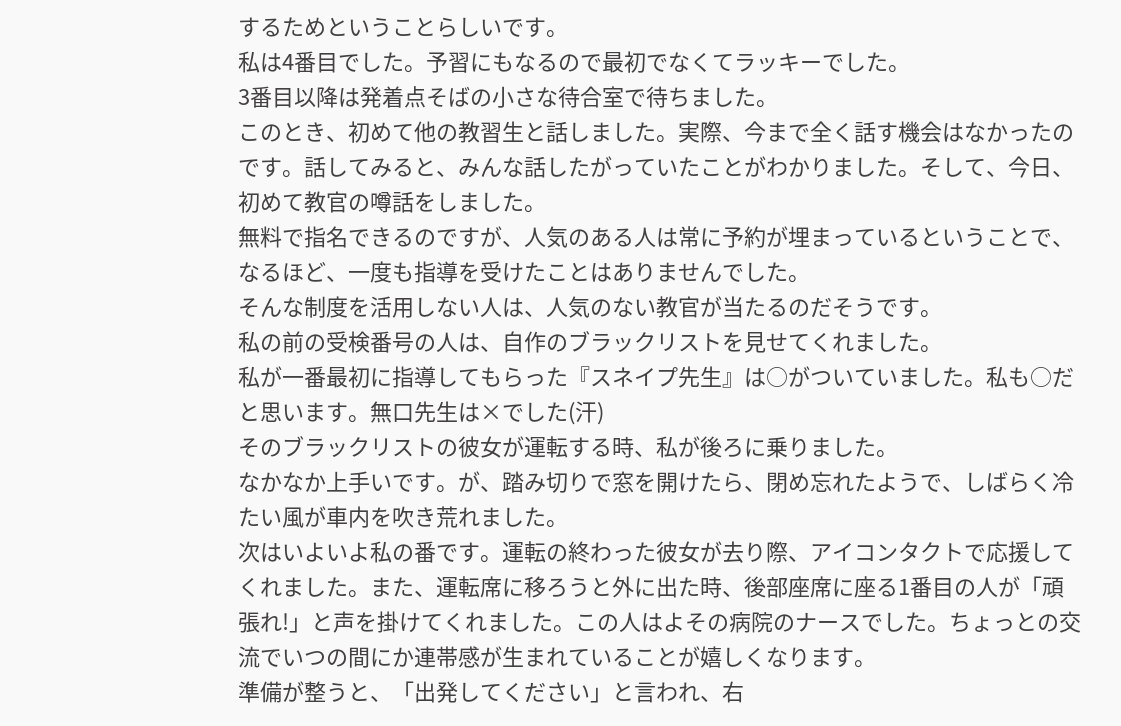するためということらしいです。
私は4番目でした。予習にもなるので最初でなくてラッキーでした。
3番目以降は発着点そばの小さな待合室で待ちました。
このとき、初めて他の教習生と話しました。実際、今まで全く話す機会はなかったのです。話してみると、みんな話したがっていたことがわかりました。そして、今日、初めて教官の噂話をしました。
無料で指名できるのですが、人気のある人は常に予約が埋まっているということで、なるほど、一度も指導を受けたことはありませんでした。
そんな制度を活用しない人は、人気のない教官が当たるのだそうです。
私の前の受検番号の人は、自作のブラックリストを見せてくれました。
私が一番最初に指導してもらった『スネイプ先生』は○がついていました。私も○だと思います。無口先生は×でした(汗)
そのブラックリストの彼女が運転する時、私が後ろに乗りました。
なかなか上手いです。が、踏み切りで窓を開けたら、閉め忘れたようで、しばらく冷たい風が車内を吹き荒れました。
次はいよいよ私の番です。運転の終わった彼女が去り際、アイコンタクトで応援してくれました。また、運転席に移ろうと外に出た時、後部座席に座る1番目の人が「頑張れ!」と声を掛けてくれました。この人はよその病院のナースでした。ちょっとの交流でいつの間にか連帯感が生まれていることが嬉しくなります。
準備が整うと、「出発してください」と言われ、右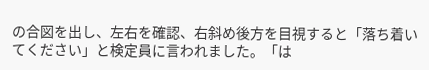の合図を出し、左右を確認、右斜め後方を目視すると「落ち着いてください」と検定員に言われました。「は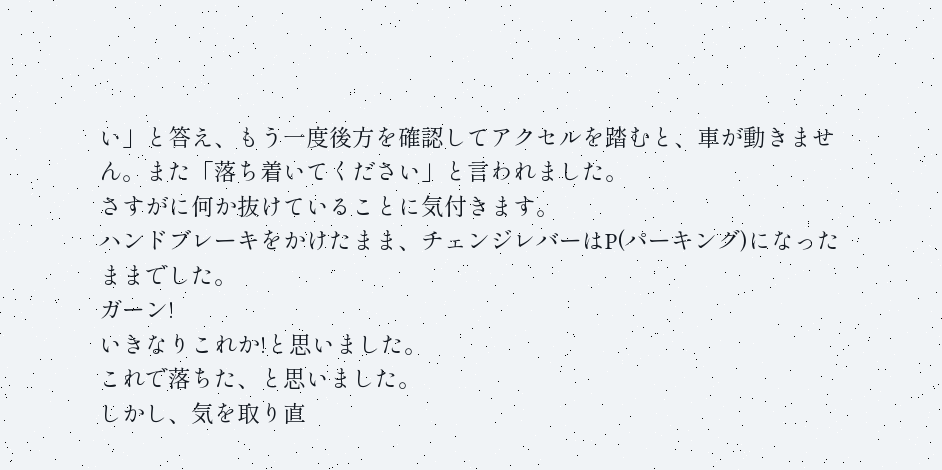い」と答え、もう一度後方を確認してアクセルを踏むと、車が動きません。また「落ち着いてください」と言われました。
さすがに何か抜けていることに気付きます。
ハンドブレーキをかけたまま、チェンジレバーはP(パーキング)になったままでした。
ガーン!
いきなりこれか!と思いました。
これで落ちた、と思いました。
しかし、気を取り直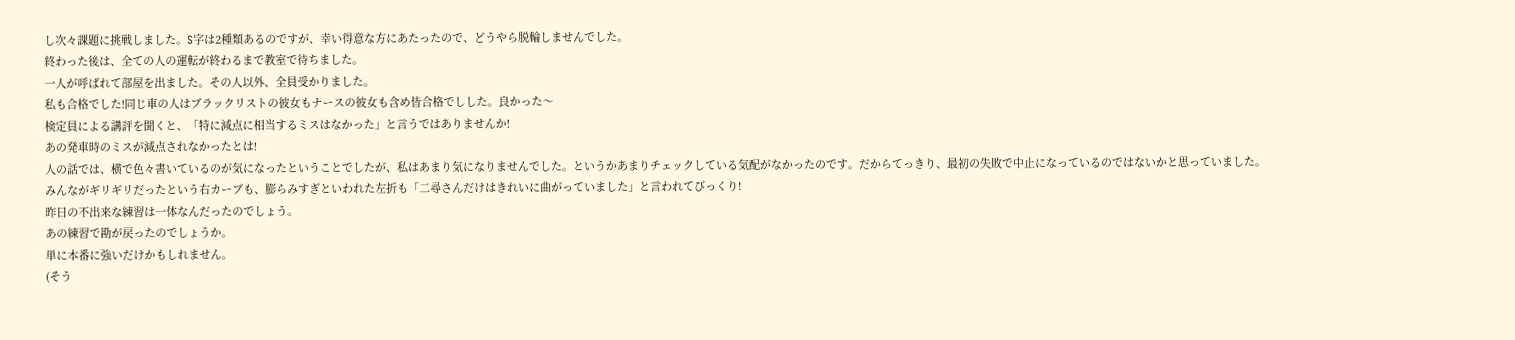し次々課題に挑戦しました。S字は2種類あるのですが、幸い得意な方にあたったので、どうやら脱輪しませんでした。
終わった後は、全ての人の運転が終わるまで教室で待ちました。
一人が呼ばれて部屋を出ました。その人以外、全員受かりました。
私も合格でした!同じ車の人はブラックリストの彼女もナースの彼女も含め皆合格でしした。良かった〜
検定員による講評を聞くと、「特に減点に相当するミスはなかった」と言うではありませんか!
あの発車時のミスが減点されなかったとは!
人の話では、横で色々書いているのが気になったということでしたが、私はあまり気になりませんでした。というかあまりチェックしている気配がなかったのです。だからてっきり、最初の失敗で中止になっているのではないかと思っていました。
みんながギリギリだったという右カーブも、膨らみすぎといわれた左折も「二尋さんだけはきれいに曲がっていました」と言われてびっくり!
昨日の不出来な練習は一体なんだったのでしょう。
あの練習で勘が戻ったのでしょうか。
単に本番に強いだけかもしれません。
(そう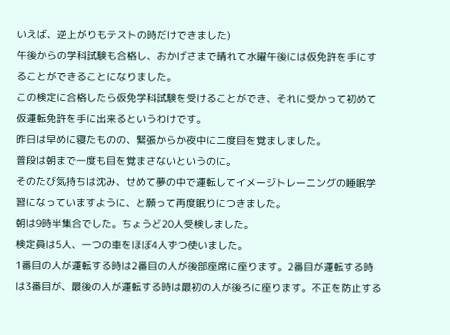いえば、逆上がりもテストの時だけできました)
午後からの学科試験も合格し、おかげさまで晴れて水曜午後には仮免許を手にすることができることになりました。
この検定に合格したら仮免学科試験を受けることができ、それに受かって初めて仮運転免許を手に出来るというわけです。
昨日は早めに寝たものの、緊張からか夜中に二度目を覚ましました。
普段は朝まで一度も目を覚まさないというのに。
そのたび気持ちは沈み、せめて夢の中で運転してイメージトレーニングの睡眠学習になっていますように、と願って再度眠りにつきました。
朝は9時半集合でした。ちょうど20人受検しました。
検定員は5人、一つの車をほぼ4人ずつ使いました。
1番目の人が運転する時は2番目の人が後部座席に座ります。2番目が運転する時は3番目が、最後の人が運転する時は最初の人が後ろに座ります。不正を防止する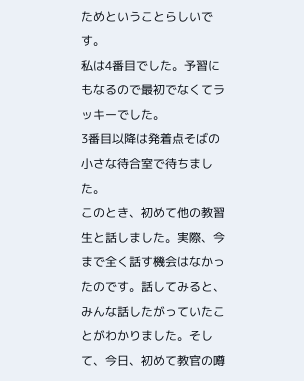ためということらしいです。
私は4番目でした。予習にもなるので最初でなくてラッキーでした。
3番目以降は発着点そばの小さな待合室で待ちました。
このとき、初めて他の教習生と話しました。実際、今まで全く話す機会はなかったのです。話してみると、みんな話したがっていたことがわかりました。そして、今日、初めて教官の噂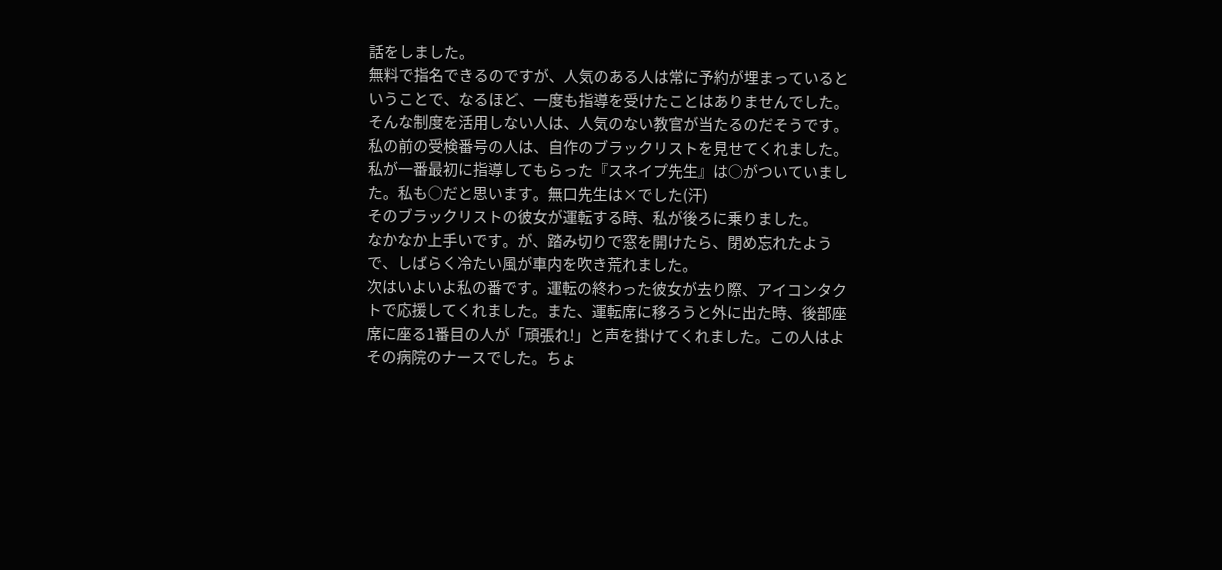話をしました。
無料で指名できるのですが、人気のある人は常に予約が埋まっているということで、なるほど、一度も指導を受けたことはありませんでした。
そんな制度を活用しない人は、人気のない教官が当たるのだそうです。
私の前の受検番号の人は、自作のブラックリストを見せてくれました。
私が一番最初に指導してもらった『スネイプ先生』は○がついていました。私も○だと思います。無口先生は×でした(汗)
そのブラックリストの彼女が運転する時、私が後ろに乗りました。
なかなか上手いです。が、踏み切りで窓を開けたら、閉め忘れたようで、しばらく冷たい風が車内を吹き荒れました。
次はいよいよ私の番です。運転の終わった彼女が去り際、アイコンタクトで応援してくれました。また、運転席に移ろうと外に出た時、後部座席に座る1番目の人が「頑張れ!」と声を掛けてくれました。この人はよその病院のナースでした。ちょ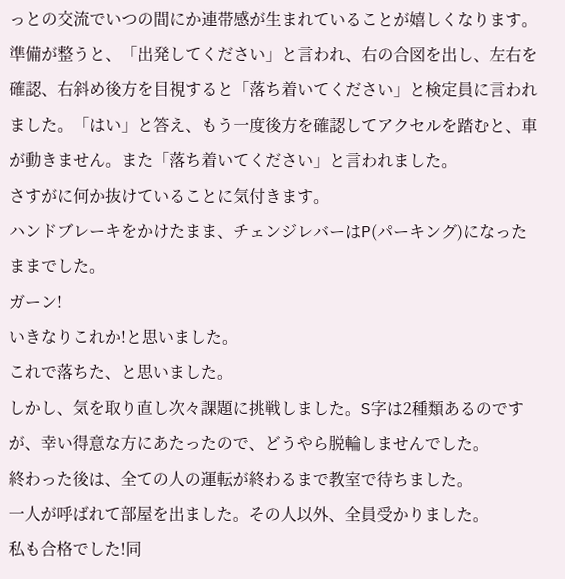っとの交流でいつの間にか連帯感が生まれていることが嬉しくなります。
準備が整うと、「出発してください」と言われ、右の合図を出し、左右を確認、右斜め後方を目視すると「落ち着いてください」と検定員に言われました。「はい」と答え、もう一度後方を確認してアクセルを踏むと、車が動きません。また「落ち着いてください」と言われました。
さすがに何か抜けていることに気付きます。
ハンドブレーキをかけたまま、チェンジレバーはP(パーキング)になったままでした。
ガーン!
いきなりこれか!と思いました。
これで落ちた、と思いました。
しかし、気を取り直し次々課題に挑戦しました。S字は2種類あるのですが、幸い得意な方にあたったので、どうやら脱輪しませんでした。
終わった後は、全ての人の運転が終わるまで教室で待ちました。
一人が呼ばれて部屋を出ました。その人以外、全員受かりました。
私も合格でした!同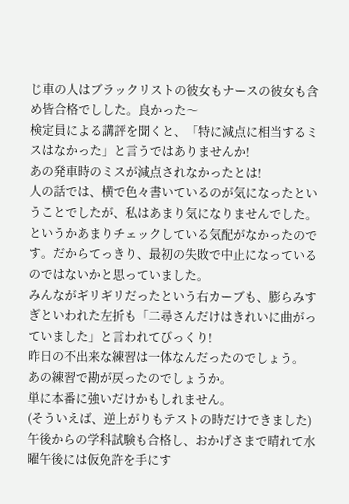じ車の人はブラックリストの彼女もナースの彼女も含め皆合格でしした。良かった〜
検定員による講評を聞くと、「特に減点に相当するミスはなかった」と言うではありませんか!
あの発車時のミスが減点されなかったとは!
人の話では、横で色々書いているのが気になったということでしたが、私はあまり気になりませんでした。というかあまりチェックしている気配がなかったのです。だからてっきり、最初の失敗で中止になっているのではないかと思っていました。
みんながギリギリだったという右カーブも、膨らみすぎといわれた左折も「二尋さんだけはきれいに曲がっていました」と言われてびっくり!
昨日の不出来な練習は一体なんだったのでしょう。
あの練習で勘が戻ったのでしょうか。
単に本番に強いだけかもしれません。
(そういえば、逆上がりもテストの時だけできました)
午後からの学科試験も合格し、おかげさまで晴れて水曜午後には仮免許を手にす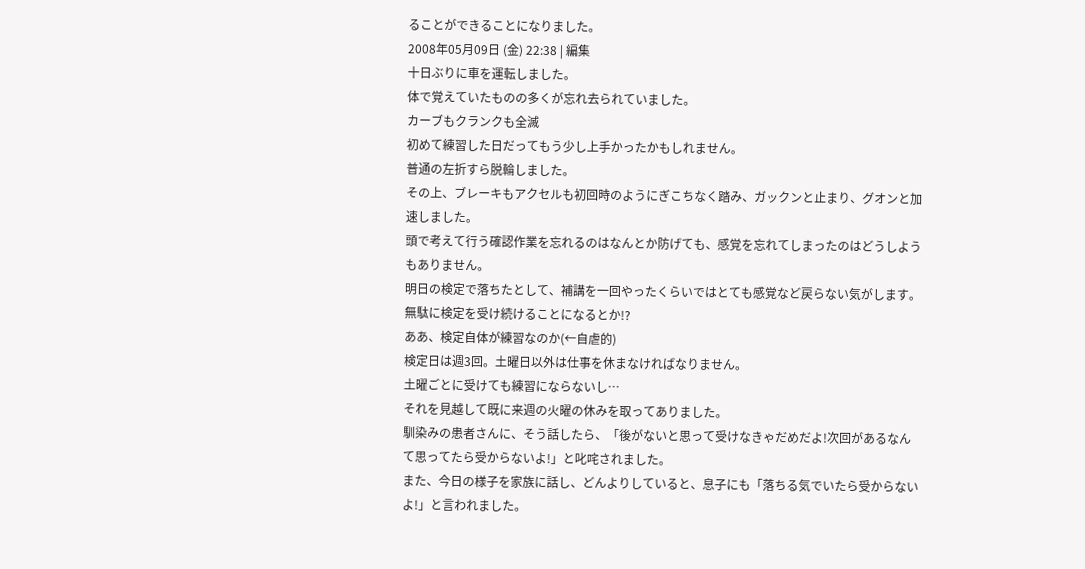ることができることになりました。
2008年05月09日 (金) 22:38 | 編集
十日ぶりに車を運転しました。
体で覚えていたものの多くが忘れ去られていました。
カーブもクランクも全滅
初めて練習した日だってもう少し上手かったかもしれません。
普通の左折すら脱輪しました。
その上、ブレーキもアクセルも初回時のようにぎこちなく踏み、ガックンと止まり、グオンと加速しました。
頭で考えて行う確認作業を忘れるのはなんとか防げても、感覚を忘れてしまったのはどうしようもありません。
明日の検定で落ちたとして、補講を一回やったくらいではとても感覚など戻らない気がします。無駄に検定を受け続けることになるとか!?
ああ、検定自体が練習なのか(←自虐的)
検定日は週3回。土曜日以外は仕事を休まなければなりません。
土曜ごとに受けても練習にならないし…
それを見越して既に来週の火曜の休みを取ってありました。
馴染みの患者さんに、そう話したら、「後がないと思って受けなきゃだめだよ!次回があるなんて思ってたら受からないよ!」と叱咤されました。
また、今日の様子を家族に話し、どんよりしていると、息子にも「落ちる気でいたら受からないよ!」と言われました。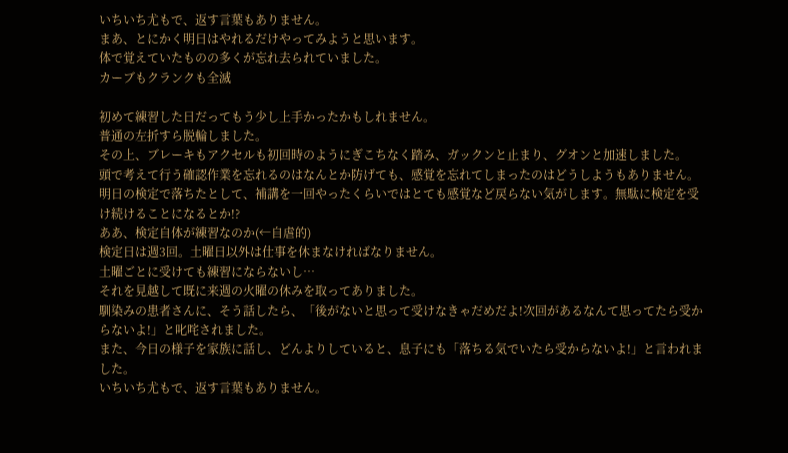いちいち尤もで、返す言葉もありません。
まあ、とにかく明日はやれるだけやってみようと思います。
体で覚えていたものの多くが忘れ去られていました。
カーブもクランクも全滅

初めて練習した日だってもう少し上手かったかもしれません。
普通の左折すら脱輪しました。
その上、ブレーキもアクセルも初回時のようにぎこちなく踏み、ガックンと止まり、グオンと加速しました。
頭で考えて行う確認作業を忘れるのはなんとか防げても、感覚を忘れてしまったのはどうしようもありません。
明日の検定で落ちたとして、補講を一回やったくらいではとても感覚など戻らない気がします。無駄に検定を受け続けることになるとか!?
ああ、検定自体が練習なのか(←自虐的)
検定日は週3回。土曜日以外は仕事を休まなければなりません。
土曜ごとに受けても練習にならないし…
それを見越して既に来週の火曜の休みを取ってありました。
馴染みの患者さんに、そう話したら、「後がないと思って受けなきゃだめだよ!次回があるなんて思ってたら受からないよ!」と叱咤されました。
また、今日の様子を家族に話し、どんよりしていると、息子にも「落ちる気でいたら受からないよ!」と言われました。
いちいち尤もで、返す言葉もありません。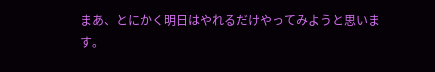まあ、とにかく明日はやれるだけやってみようと思います。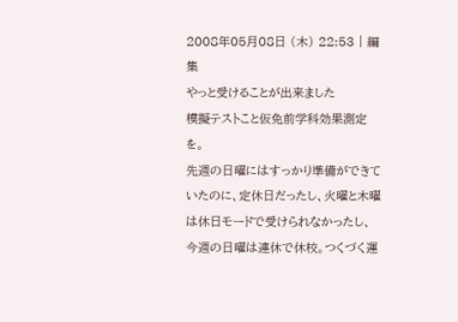2008年05月08日 (木) 22:53 | 編集
やっと受けることが出来ました
模擬テストこと仮免前学科効果測定を。
先週の日曜にはすっかり準備ができていたのに、定休日だったし、火曜と木曜は休日モードで受けられなかったし、今週の日曜は連休で休校。つくづく運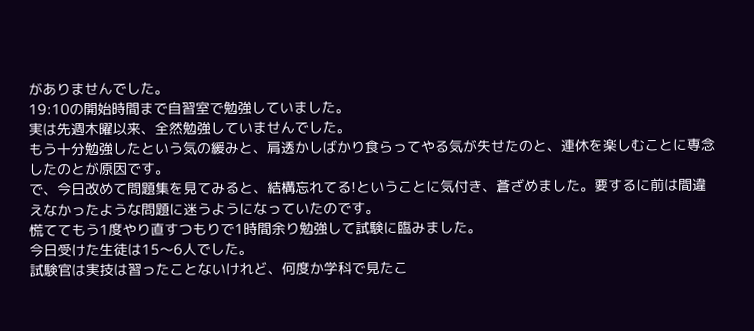がありませんでした。
19:10の開始時間まで自習室で勉強していました。
実は先週木曜以来、全然勉強していませんでした。
もう十分勉強したという気の緩みと、肩透かしばかり食らってやる気が失せたのと、連休を楽しむことに専念したのとが原因です。
で、今日改めて問題集を見てみると、結構忘れてる!ということに気付き、蒼ざめました。要するに前は間違えなかったような問題に迷うようになっていたのです。
慌ててもう1度やり直すつもりで1時間余り勉強して試験に臨みました。
今日受けた生徒は15〜6人でした。
試験官は実技は習ったことないけれど、何度か学科で見たこ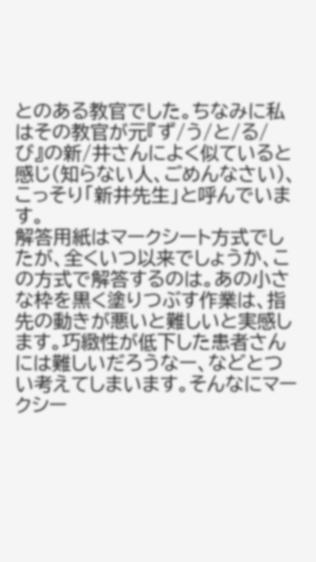とのある教官でした。ちなみに私はその教官が元『ず/う/と/る/び』の新/井さんによく似ていると感じ(知らない人、ごめんなさい)、こっそり「新井先生」と呼んでいます。
解答用紙はマークシート方式でしたが、全くいつ以来でしょうか、この方式で解答するのは。あの小さな枠を黒く塗りつぶす作業は、指先の動きが悪いと難しいと実感します。巧緻性が低下した患者さんには難しいだろうなー、などとつい考えてしまいます。そんなにマークシー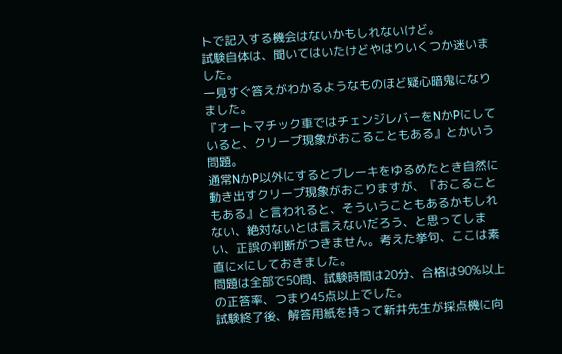トで記入する機会はないかもしれないけど。
試験自体は、聞いてはいたけどやはりいくつか迷いました。
一見すぐ答えがわかるようなものほど疑心暗鬼になりました。
『オートマチック車ではチェンジレバーをNかPにしていると、クリープ現象がおこることもある』とかいう問題。
通常NかP以外にするとブレーキをゆるめたとき自然に動き出すクリープ現象がおこりますが、『おこることもある』と言われると、そういうこともあるかもしれない、絶対ないとは言えないだろう、と思ってしまい、正誤の判断がつきません。考えた挙句、ここは素直に×にしておきました。
問題は全部で50問、試験時間は20分、合格は90%以上の正答率、つまり45点以上でした。
試験終了後、解答用紙を持って新井先生が採点機に向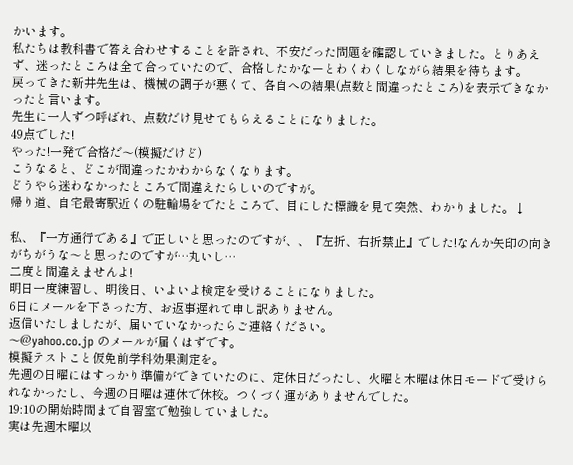かいます。
私たちは教科書で答え合わせすることを許され、不安だった問題を確認していきました。とりあえず、迷ったところは全て合っていたので、合格したかなーとわくわくしながら結果を待ちます。
戻ってきた新井先生は、機械の調子が悪くて、各自への結果(点数と間違ったところ)を表示できなかったと言います。
先生に一人ずつ呼ばれ、点数だけ見せてもらえることになりました。
49点でした!
やった!一発で合格だ〜(模擬だけど)
こうなると、どこが間違ったかわからなくなります。
どうやら迷わなかったところで間違えたらしいのですが。
帰り道、自宅最寄駅近くの駐輪場をでたところで、目にした標識を見て突然、わかりました。↓

私、『一方通行である』で正しいと思ったのですが、、『左折、右折禁止』でした!なんか矢印の向きがちがうな〜と思ったのですが…丸いし…
二度と間違えませんよ!
明日一度練習し、明後日、いよいよ検定を受けることになりました。
6日にメールを下さった方、お返事遅れて申し訳ありません。
返信いたしましたが、届いていなかったらご連絡ください。
〜@yahoo.co.jp のメールが届くはずです。
模擬テストこと仮免前学科効果測定を。
先週の日曜にはすっかり準備ができていたのに、定休日だったし、火曜と木曜は休日モードで受けられなかったし、今週の日曜は連休で休校。つくづく運がありませんでした。
19:10の開始時間まで自習室で勉強していました。
実は先週木曜以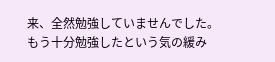来、全然勉強していませんでした。
もう十分勉強したという気の緩み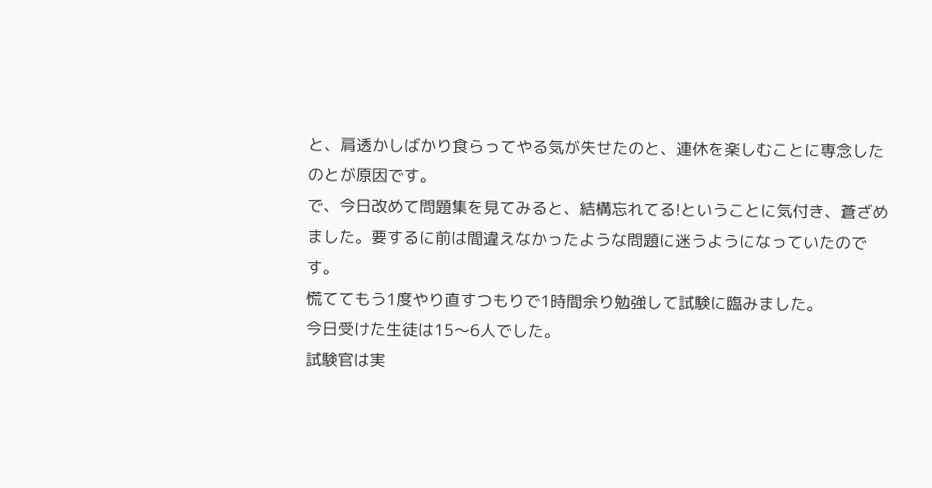と、肩透かしばかり食らってやる気が失せたのと、連休を楽しむことに専念したのとが原因です。
で、今日改めて問題集を見てみると、結構忘れてる!ということに気付き、蒼ざめました。要するに前は間違えなかったような問題に迷うようになっていたのです。
慌ててもう1度やり直すつもりで1時間余り勉強して試験に臨みました。
今日受けた生徒は15〜6人でした。
試験官は実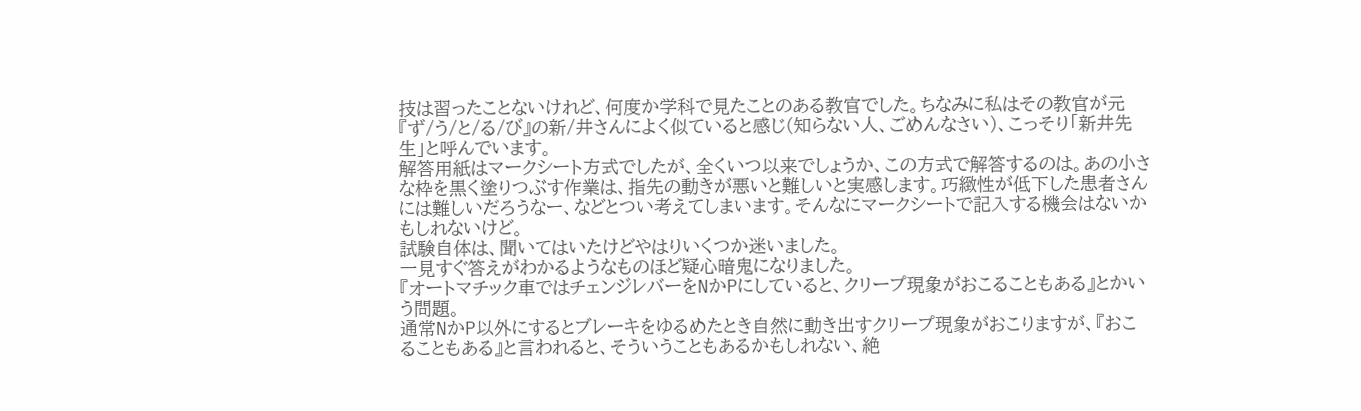技は習ったことないけれど、何度か学科で見たことのある教官でした。ちなみに私はその教官が元『ず/う/と/る/び』の新/井さんによく似ていると感じ(知らない人、ごめんなさい)、こっそり「新井先生」と呼んでいます。
解答用紙はマークシート方式でしたが、全くいつ以来でしょうか、この方式で解答するのは。あの小さな枠を黒く塗りつぶす作業は、指先の動きが悪いと難しいと実感します。巧緻性が低下した患者さんには難しいだろうなー、などとつい考えてしまいます。そんなにマークシートで記入する機会はないかもしれないけど。
試験自体は、聞いてはいたけどやはりいくつか迷いました。
一見すぐ答えがわかるようなものほど疑心暗鬼になりました。
『オートマチック車ではチェンジレバーをNかPにしていると、クリープ現象がおこることもある』とかいう問題。
通常NかP以外にするとブレーキをゆるめたとき自然に動き出すクリープ現象がおこりますが、『おこることもある』と言われると、そういうこともあるかもしれない、絶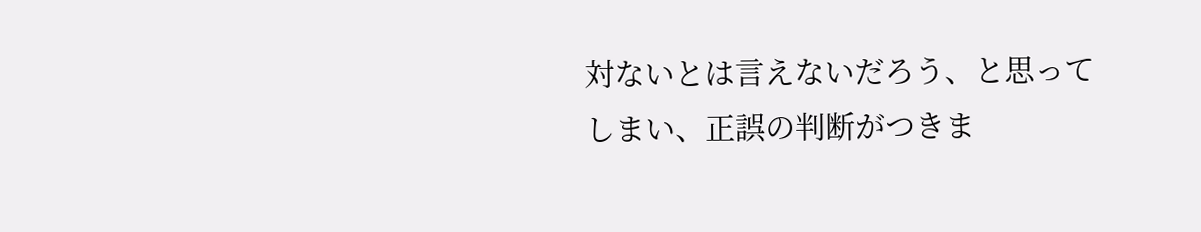対ないとは言えないだろう、と思ってしまい、正誤の判断がつきま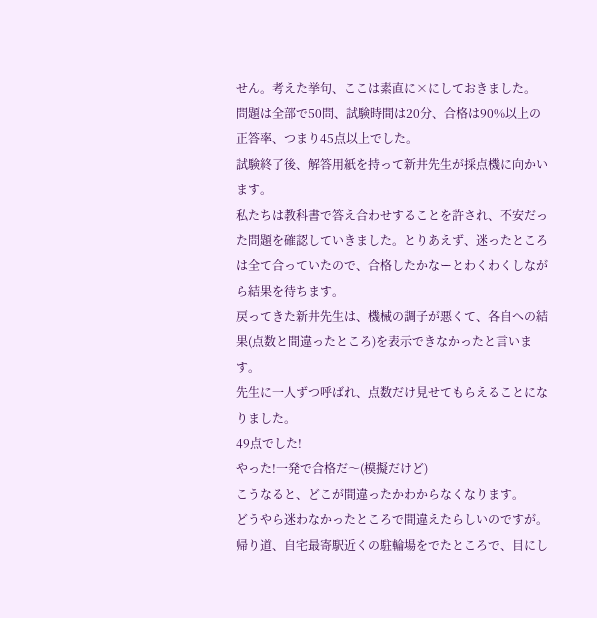せん。考えた挙句、ここは素直に×にしておきました。
問題は全部で50問、試験時間は20分、合格は90%以上の正答率、つまり45点以上でした。
試験終了後、解答用紙を持って新井先生が採点機に向かいます。
私たちは教科書で答え合わせすることを許され、不安だった問題を確認していきました。とりあえず、迷ったところは全て合っていたので、合格したかなーとわくわくしながら結果を待ちます。
戻ってきた新井先生は、機械の調子が悪くて、各自への結果(点数と間違ったところ)を表示できなかったと言います。
先生に一人ずつ呼ばれ、点数だけ見せてもらえることになりました。
49点でした!
やった!一発で合格だ〜(模擬だけど)
こうなると、どこが間違ったかわからなくなります。
どうやら迷わなかったところで間違えたらしいのですが。
帰り道、自宅最寄駅近くの駐輪場をでたところで、目にし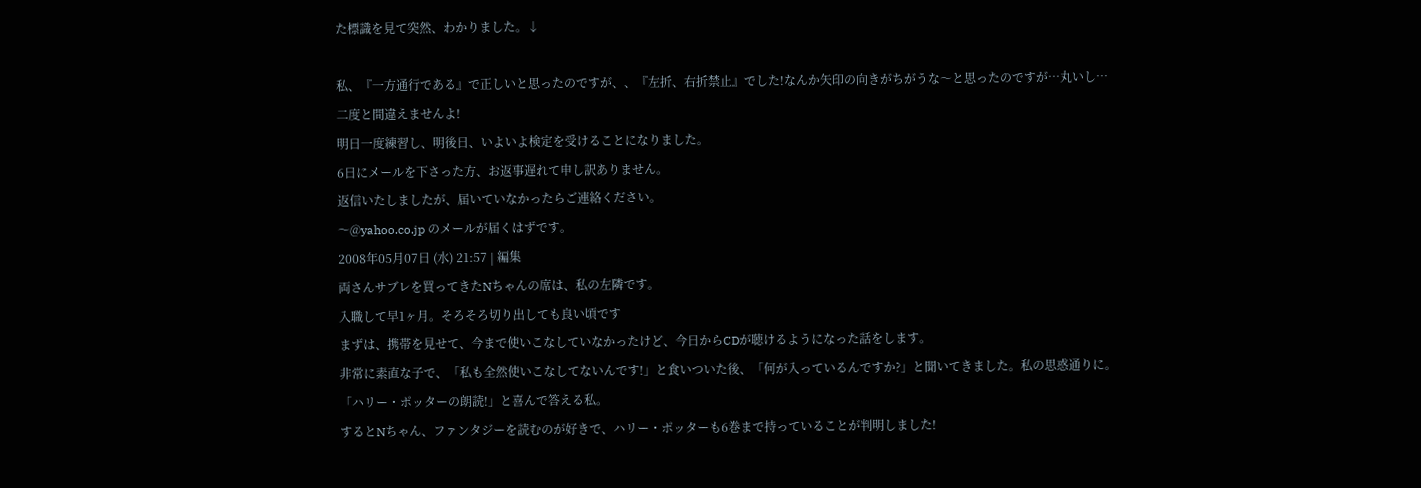た標識を見て突然、わかりました。↓

私、『一方通行である』で正しいと思ったのですが、、『左折、右折禁止』でした!なんか矢印の向きがちがうな〜と思ったのですが…丸いし…
二度と間違えませんよ!
明日一度練習し、明後日、いよいよ検定を受けることになりました。
6日にメールを下さった方、お返事遅れて申し訳ありません。
返信いたしましたが、届いていなかったらご連絡ください。
〜@yahoo.co.jp のメールが届くはずです。
2008年05月07日 (水) 21:57 | 編集
両さんサブレを買ってきたNちゃんの席は、私の左隣です。
入職して早1ヶ月。そろそろ切り出しても良い頃です
まずは、携帯を見せて、今まで使いこなしていなかったけど、今日からCDが聴けるようになった話をします。
非常に素直な子で、「私も全然使いこなしてないんです!」と食いついた後、「何が入っているんですか?」と聞いてきました。私の思惑通りに。
「ハリー・ポッターの朗読!」と喜んで答える私。
するとNちゃん、ファンタジーを読むのが好きで、ハリー・ポッターも6巻まで持っていることが判明しました!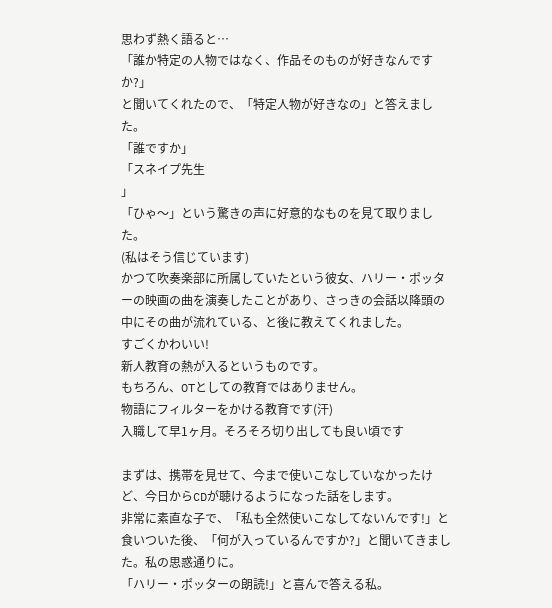思わず熱く語ると…
「誰か特定の人物ではなく、作品そのものが好きなんですか?」
と聞いてくれたので、「特定人物が好きなの」と答えました。
「誰ですか」
「スネイプ先生
」
「ひゃ〜」という驚きの声に好意的なものを見て取りました。
(私はそう信じています)
かつて吹奏楽部に所属していたという彼女、ハリー・ポッターの映画の曲を演奏したことがあり、さっきの会話以降頭の中にその曲が流れている、と後に教えてくれました。
すごくかわいい!
新人教育の熱が入るというものです。
もちろん、OTとしての教育ではありません。
物語にフィルターをかける教育です(汗)
入職して早1ヶ月。そろそろ切り出しても良い頃です

まずは、携帯を見せて、今まで使いこなしていなかったけど、今日からCDが聴けるようになった話をします。
非常に素直な子で、「私も全然使いこなしてないんです!」と食いついた後、「何が入っているんですか?」と聞いてきました。私の思惑通りに。
「ハリー・ポッターの朗読!」と喜んで答える私。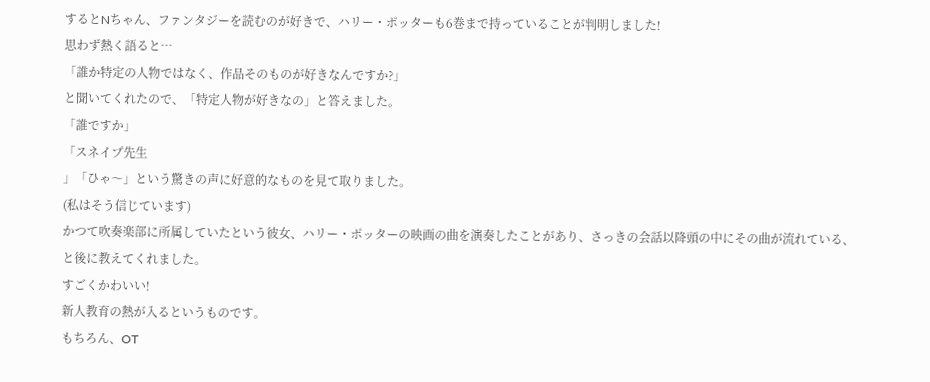するとNちゃん、ファンタジーを読むのが好きで、ハリー・ポッターも6巻まで持っていることが判明しました!
思わず熱く語ると…
「誰か特定の人物ではなく、作品そのものが好きなんですか?」
と聞いてくれたので、「特定人物が好きなの」と答えました。
「誰ですか」
「スネイプ先生
」「ひゃ〜」という驚きの声に好意的なものを見て取りました。
(私はそう信じています)
かつて吹奏楽部に所属していたという彼女、ハリー・ポッターの映画の曲を演奏したことがあり、さっきの会話以降頭の中にその曲が流れている、と後に教えてくれました。
すごくかわいい!
新人教育の熱が入るというものです。
もちろん、OT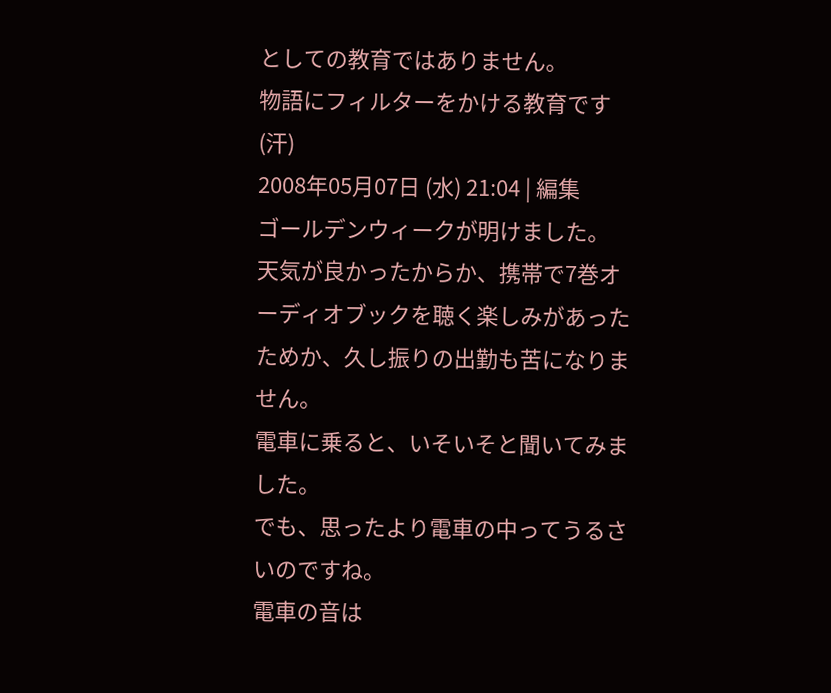としての教育ではありません。
物語にフィルターをかける教育です(汗)
2008年05月07日 (水) 21:04 | 編集
ゴールデンウィークが明けました。
天気が良かったからか、携帯で7巻オーディオブックを聴く楽しみがあったためか、久し振りの出勤も苦になりません。
電車に乗ると、いそいそと聞いてみました。
でも、思ったより電車の中ってうるさいのですね。
電車の音は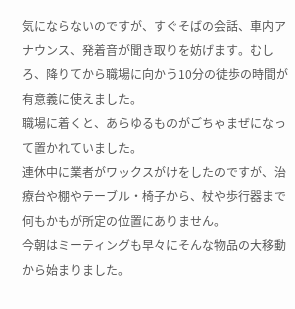気にならないのですが、すぐそばの会話、車内アナウンス、発着音が聞き取りを妨げます。むしろ、降りてから職場に向かう10分の徒歩の時間が有意義に使えました。
職場に着くと、あらゆるものがごちゃまぜになって置かれていました。
連休中に業者がワックスがけをしたのですが、治療台や棚やテーブル・椅子から、杖や歩行器まで何もかもが所定の位置にありません。
今朝はミーティングも早々にそんな物品の大移動から始まりました。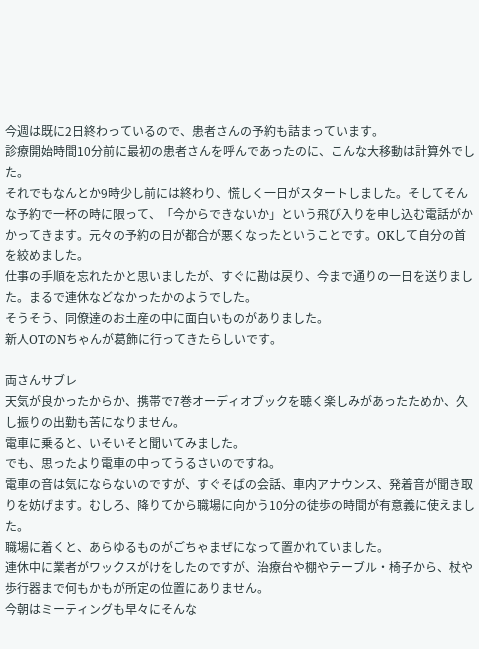今週は既に2日終わっているので、患者さんの予約も詰まっています。
診療開始時間10分前に最初の患者さんを呼んであったのに、こんな大移動は計算外でした。
それでもなんとか9時少し前には終わり、慌しく一日がスタートしました。そしてそんな予約で一杯の時に限って、「今からできないか」という飛び入りを申し込む電話がかかってきます。元々の予約の日が都合が悪くなったということです。OKして自分の首を絞めました。
仕事の手順を忘れたかと思いましたが、すぐに勘は戻り、今まで通りの一日を送りました。まるで連休などなかったかのようでした。
そうそう、同僚達のお土産の中に面白いものがありました。
新人OTのNちゃんが葛飾に行ってきたらしいです。

両さんサブレ
天気が良かったからか、携帯で7巻オーディオブックを聴く楽しみがあったためか、久し振りの出勤も苦になりません。
電車に乗ると、いそいそと聞いてみました。
でも、思ったより電車の中ってうるさいのですね。
電車の音は気にならないのですが、すぐそばの会話、車内アナウンス、発着音が聞き取りを妨げます。むしろ、降りてから職場に向かう10分の徒歩の時間が有意義に使えました。
職場に着くと、あらゆるものがごちゃまぜになって置かれていました。
連休中に業者がワックスがけをしたのですが、治療台や棚やテーブル・椅子から、杖や歩行器まで何もかもが所定の位置にありません。
今朝はミーティングも早々にそんな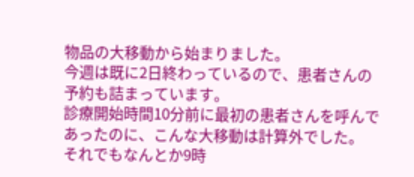物品の大移動から始まりました。
今週は既に2日終わっているので、患者さんの予約も詰まっています。
診療開始時間10分前に最初の患者さんを呼んであったのに、こんな大移動は計算外でした。
それでもなんとか9時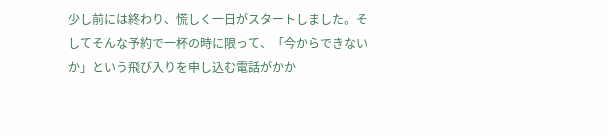少し前には終わり、慌しく一日がスタートしました。そしてそんな予約で一杯の時に限って、「今からできないか」という飛び入りを申し込む電話がかか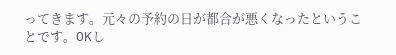ってきます。元々の予約の日が都合が悪くなったということです。OKし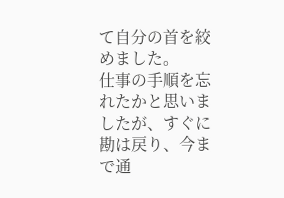て自分の首を絞めました。
仕事の手順を忘れたかと思いましたが、すぐに勘は戻り、今まで通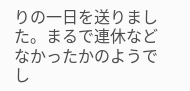りの一日を送りました。まるで連休などなかったかのようでし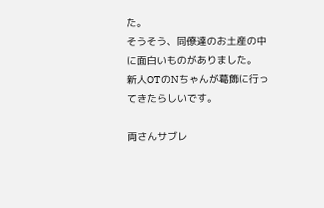た。
そうそう、同僚達のお土産の中に面白いものがありました。
新人OTのNちゃんが葛飾に行ってきたらしいです。

両さんサブレ